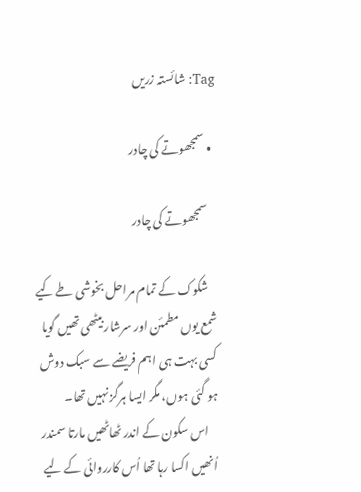Tag: شائستہ زریں

  • سمجھوتے کی چادر

    سمجھوتے کی چادر

    شکوک کے تمام مراحل بخوشی طے کیے شمع یوں مطمئن اور سرشار بیٹھی تھیں گویا کسی بہت ہی اہم فریضے سے سبک دوش ہو گئی ہوں، مگر ایسا ہرگز نہیں تھا۔
    اس سکون کے اندر ٹھاٹھیں مارتا سمندر اُنھیں اکسا رہا تھا اُس کارروائی کے لیے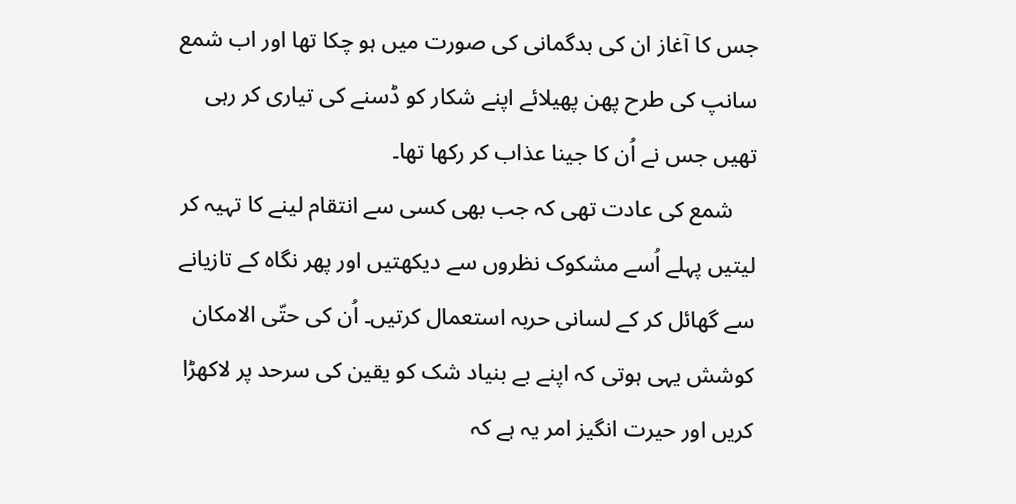جس کا آغاز ان کی بدگمانی کی صورت میں ہو چکا تھا اور اب شمع سانپ کی طرح پھن پھیلائے اپنے شکار کو ڈسنے کی تیاری کر رہی تھیں جس نے اُن کا جینا عذاب کر رکھا تھا۔
    شمع کی عادت تھی کہ جب بھی کسی سے انتقام لینے کا تہیہ کر لیتیں پہلے اُسے مشکوک نظروں سے دیکھتیں اور پھر نگاہ کے تازیانے سے گھائل کر کے لسانی حربہ استعمال کرتیں۔ اُن کی حتّی الامکان کوشش یہی ہوتی کہ اپنے بے بنیاد شک کو یقین کی سرحد پر لاکھڑا کریں اور حیرت انگیز امر یہ ہے کہ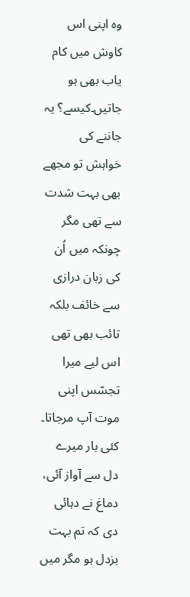وہ اپنی اس کاوش میں کام یاب بھی ہو جاتیں۔کیسے؟ یہ جاننے کی خواہش تو مجھے بھی بہت شدت سے تھی مگر چونکہ میں اُن کی زبان درازی سے خائف بلکہ تائب بھی تھی اس لیے میرا تجسّس اپنی موت آپ مرجاتا۔ کئی بار میرے دل سے آواز آئی، دماغ نے دہائی دی کہ تم بہت بزدل ہو مگر میں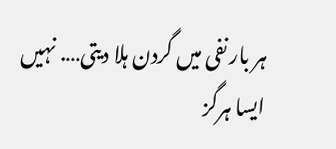ہر بار نفی میں گردن ہلا دیتی…. نہیں ایسا ہرگز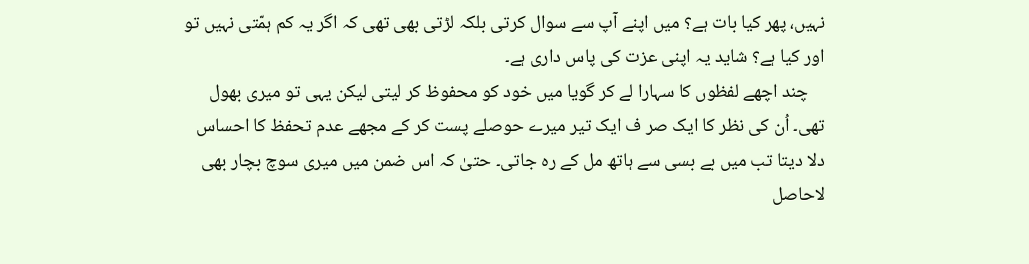نہیں، پھر کیا بات ہے؟ میں اپنے آپ سے سوال کرتی بلکہ لڑتی بھی تھی کہ اگر یہ کم ہمّتی نہیں تو اور کیا ہے؟ شاید یہ اپنی عزت کی پاس داری ہے۔
    چند اچھے لفظوں کا سہارا لے کر گویا میں خود کو محفوظ کر لیتی لیکن یہی تو میری بھول تھی۔ اُن کی نظر کا ایک صر ف ایک تیر میرے حوصلے پست کر کے مجھے عدم تحفظ کا احساس دلا دیتا تب میں بے بسی سے ہاتھ مل کے رہ جاتی۔ حتیٰ کہ اس ضمن میں میری سوچ بچار بھی لاحاصل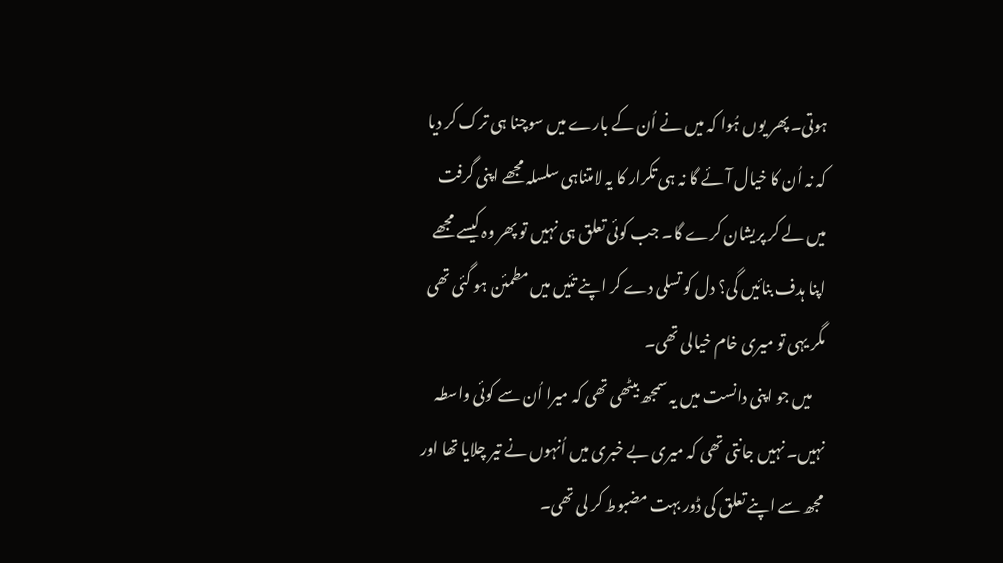ہوتی۔ پھر یوں ہُوا کہ میں نے اُن کے بارے میں سوچنا ہی ترک کر دیا کہ نہ اُن کا خیال آئے گا نہ ہی تکرار کا یہ لامتناہی سلسلہ مجھے اپنی گرفت میں لے کر پریشان کرے گا۔ جب کوئی تعلق ہی نہیں تو پھر وہ کیسے مجھے اپنا ہدف بنائیں گی؟ دل کو تسلی دے کر اپنے تئیں میں مطمئن ہو گئی تھی مگر یہی تو میری خام خیالی تھی۔
    میں جو اپنی دانست میں یہ سمجھ بیٹھی تھی کہ میرا اُن سے کوئی واسطہ نہیں۔ نہیں جانتی تھی کہ میری بے خبری میں اُنہوں نے تیر چلایا تھا اور مجھ سے اپنے تعلق کی ڈور بہت مضبوط کر لی تھی۔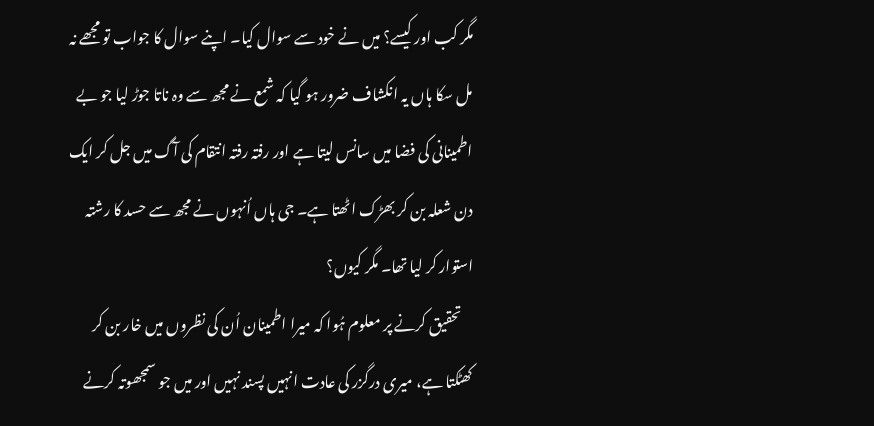مگر کب اور کیسے؟ میں نے خود سے سوال کیا۔ اپنے سوال کا جواب تو مجھے نہ مل سکا ہاں یہ انکشاف ضرور ہو گیا کہ شمع نے مجھ سے وہ ناتا جوڑ لیا جو بے اطمینانی کی فضا میں سانس لیتا ہے اور رفتہ رفتہ انتقام کی آگ میں جل کر ایک دن شعلہ بن کر بھڑک اٹھتا ہے۔ جی ہاں اُنہوں نے مجھ سے حسد کا رشتہ استوار کر لیا تھا۔ مگر کیوں؟
    تحقیق کرنے پر معلوم ہُوا کہ میرا اطمینان اُن کی نظروں میں خار بن کر کھٹکتا ہے، میری درگزر کی عادت انہیں پسند نہیں اور میں جو سمجھوتہ کرنے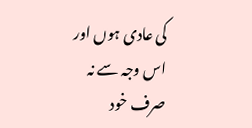کی عادی ہوں اور اس وجہ سے نہ صرف خود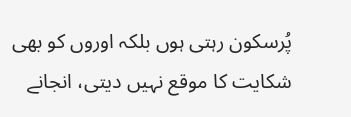پُرسکون رہتی ہوں بلکہ اوروں کو بھی شکایت کا موقع نہیں دیتی، انجانے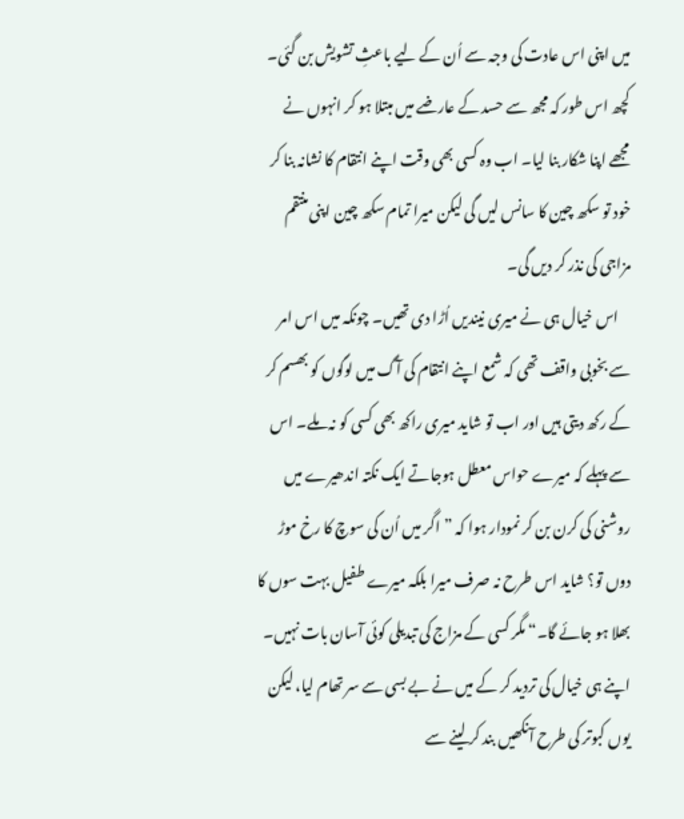میں اپنی اس عادت کی وجہ سے اُن کے لیے باعثِ تشویش بن گئی۔ کچھ اس طور کہ مجھ سے حسد کے عارضے میں مبتلا ہو کر انہوں نے مجھے اپنا شکار بنا لیا۔ اب وہ کسی بھی وقت اپنے انتقام کا نشانہ بنا کر خود تو سکھ چین کا سانس لیں گی لیکن میرا تمام سکھ چین اپنی منتقم مزاجی کی نذر کر دیں گی۔
    اس خیال ہی نے میری نیندیں اُڑا دی تھیں۔ چونکہ میں اس امر سے بخوبی واقف تھی کہ شمع اپنے انتقام کی آگ میں لوگوں کو بھسم کر کے رکھ دیتی ہیں اور اب تو شاید میری راکھ بھی کسی کو نہ ملے۔ اس سے پہلے کہ میرے حواس معطل ہوجاتے ایک نکتہ اندھیرے میں روشنی کی کرن بن کر نمودار ہوا کہ ”اگر میں اُن کی سوچ کا رخ موڑ دوں تو؟ شاید اس طرح نہ صرف میرا بلکہ میرے طفیل بہت سوں کا بھلا ہو جائے گا۔“ مگر کسی کے مزاج کی تبدیلی کوئی آسان بات نہیں۔ اپنے ہی خیال کی تردید کر کے میں نے بے بسی سے سر تھام لیا، لیکن یوں کبوتر کی طرح آنکھیں بند کر لینے سے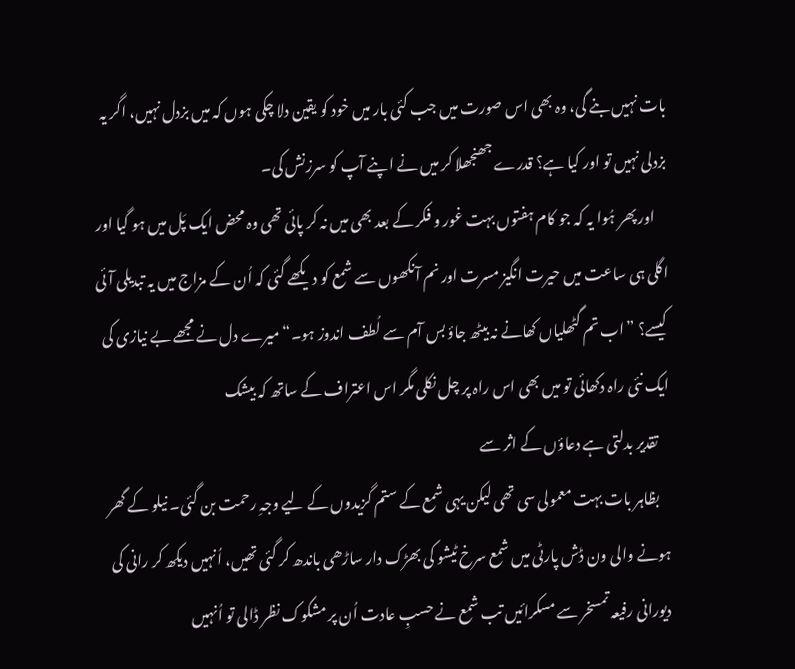بات نہیں بنے گی، وہ بھی اس صورت میں جب کئی بار میں خود کو یقین دلا چکی ہوں کہ میں بزدل نہیں، اگر یہ بزدلی نہیں تو اور کیا ہے؟ قدرے جھنجھلا کر میں نے اپنے آپ کو سرزنش کی۔
    اور پھر ہُوا یہ کہ جو کام ہفتوں بہت غور و فکر کے بعد بھی میں نہ کر پائی تھی وہ محض ایک پَل میں ہو گیا اور اگلی ہی ساعت میں حیرت انگیز مسرت اور نم آنکھوں سے شمع کو دیکھے گئی کہ اُن کے مزاج میں یہ تبدیلی آئی کیسے؟ ”اب تم گٹھلیاں کھانے نہ بیٹھ جاؤ بس آم سے لُطف اندوز ہو۔“ میرے دل نے مجھے بے نیازی کی ایک نئی راہ دکھائی تو میں بھی اس راہ پر چل نکلی مگر اس اعتراف کے ساتھ کہ بیشک
    تقدیر بدلتی ہے دعاؤں کے اثر سے
    بظاہر بات بہت معمولی سی تھی لیکن یہی شمع کے ستم گزیدوں کے لیے وجہِ رحمت بن گئی۔ نیلو کے گھر ہونے والی ون ڈش پارٹی میں شمع سرخ ٹیشو کی بھڑک دار ساڑھی باندھ کر گئی تھیں، اُنہیں دیکھ کر رانی کی دیورانی رفیعہ تمسخر سے مسکرائیں تب شمع نے حسبِ عادت اُن پر مشکوک نظر ڈالی تو اُنہیں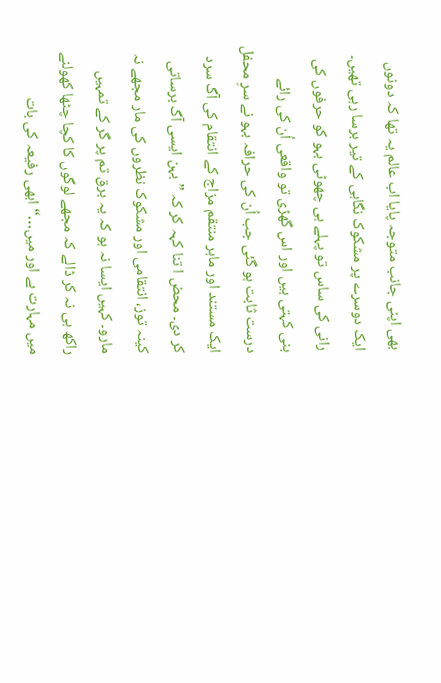بھی اپنی جانب متوجہ پایا اب عالم یہ تھا کہ دونوں ایک دوسرے پر مشکوک نگاہی کے تیر برسا رہی تھیں۔ رانی کی ساس تو پہلے ہی چھوٹی بہو کو حرفوں کی بنی کہتی ہیں اور اس گھڑی تو واقعی اُن کی رائے درست ثابت ہو گئی جب اُن کی حرافہ بہو نے سرِ محفل ایک مستند اور ماہر منتقم مزاج کے انتقام کی آگ سرد کر دی۔ محض ا تنا کہہ کر کہ ”بہن ایسی آگ برساتی کینہ توز، انتقامی اور مشکوک نظروں کی مار مجھے نہ مارو۔ کہیں ایسا نہ ہو کہ یہ برق تم پر گر کے تمہیں راکھ ہی نہ کر ڈالے کہ مجھے لوگوں کا کچا چٹھا کھولنے میں مہارت ہے اور میں…“ ابھی رفیعہ کی بات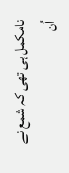نامکمل ہی تھی کہ شمع نے اُن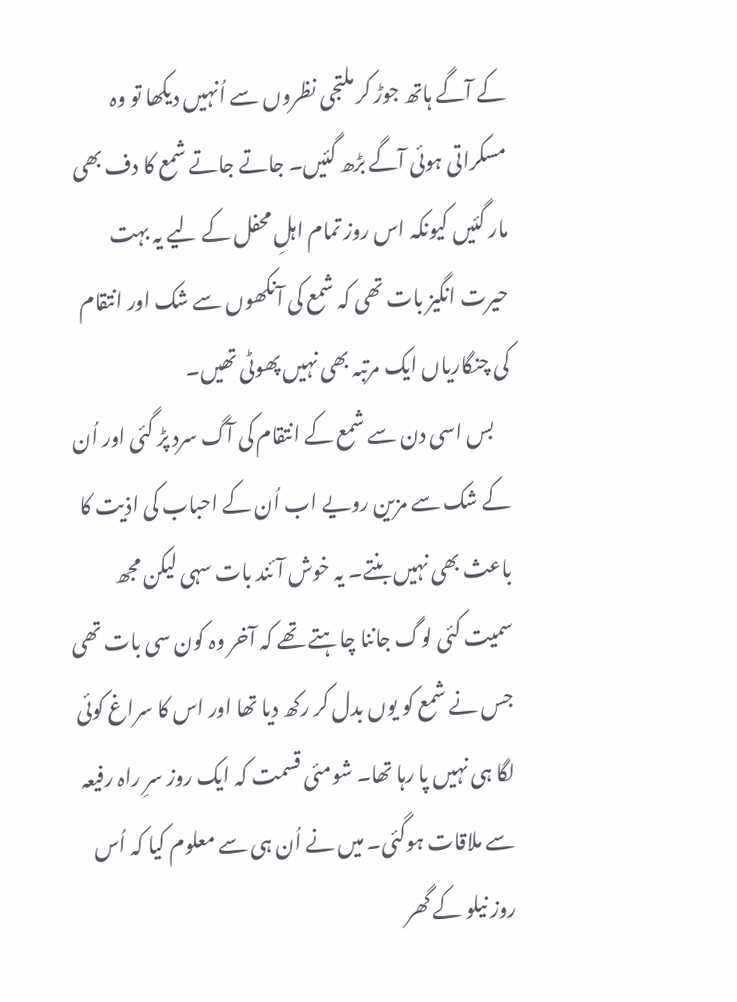کے آگے ہاتھ جوڑ کر ملتجی نظروں سے اُنہیں دیکھا تو وہ مسکراتی ہوئی آگے بڑھ گئیں۔ جاتے جاتے شمع کا دف بھی مار گئیں کیونکہ اس روز تمام اہلِ محفل کے لیے یہ بہت حیرت انگیز بات تھی کہ شمع کی آنکھوں سے شک اور انتقام کی چنگاریاں ایک مرتبہ بھی نہیں پھوٹی تھیں۔
    بس اسی دن سے شمع کے انتقام کی آگ سرد پڑ گئی اور اُن کے شک سے مزین رویے اب اُن کے احباب کی اذیت کا باعث بھی نہیں بنتے۔ یہ خوش آئند بات سہی لیکن مجھ سمیت کئی لوگ جاننا چاہتے تھے کہ آخر وہ کون سی بات تھی جس نے شمع کو یوں بدل کر رکھ دیا تھا اور اس کا سراغ کوئی لگا ہی نہیں پا رہا تھا۔ شومئی قسمت کہ ایک روز سرِ راہ رفیعہ سے ملاقات ہوگئی۔ میں نے اُن ہی سے معلوم کیا کہ اُس روز نیلو کے گھر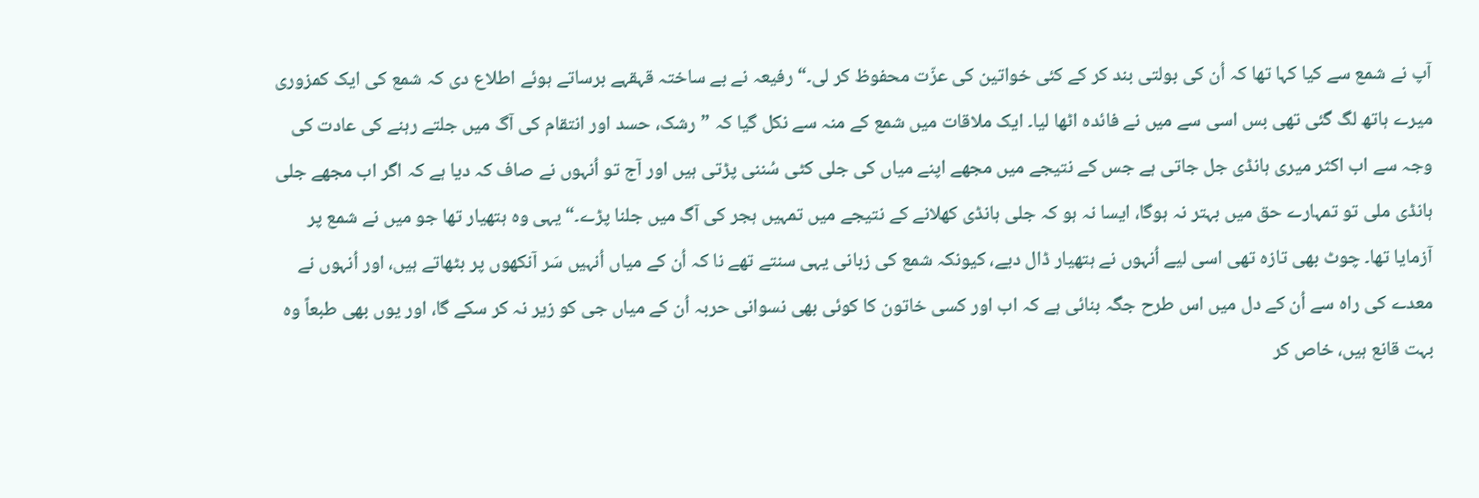آپ نے شمع سے کیا کہا تھا کہ اُن کی بولتی بند کر کے کئی خواتین کی عزّت محفوظ کر لی۔“ رفیعہ نے بے ساختہ قہقہے برساتے ہوئے اطلاع دی کہ شمع کی ایک کمزوری میرے ہاتھ لگ گئی تھی بس اسی سے میں نے فائدہ اٹھا لیا۔ ایک ملاقات میں شمع کے منہ سے نکل گیا کہ ”رشک، حسد اور انتقام کی آگ میں جلتے رہنے کی عادت کی وجہ سے اب اکثر میری ہانڈی جل جاتی ہے جس کے نتیجے میں مجھے اپنے میاں کی جلی کٹی سُننی پڑتی ہیں اور آج تو اُنہوں نے صاف کہ دیا ہے کہ اگر اب مجھے جلی ہانڈی ملی تو تمہارے حق میں بہتر نہ ہوگا، ایسا نہ ہو کہ جلی ہانڈی کھلانے کے نتیجے میں تمہیں ہجر کی آگ میں جلنا پڑے۔“ یہی وہ ہتھیار تھا جو میں نے شمع پر آزمایا تھا۔ چوٹ بھی تازہ تھی اسی لیے اُنہوں نے ہتھیار ڈال دیے، کیونکہ شمع کی زبانی یہی سنتے تھے نا کہ اُن کے میاں اُنہیں سَر آنکھوں پر بٹھاتے ہیں، اور اُنہوں نے معدے کی راہ سے اُن کے دل میں اس طرح جگہ بنائی ہے کہ اب اور کسی خاتون کا کوئی بھی نسوانی حربہ اُن کے میاں جی کو زیر نہ کر سکے گا، اور یوں بھی طبعاً وہ بہت قانع ہیں، خاص کر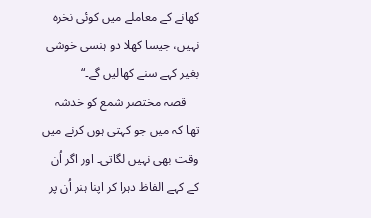کھانے کے معاملے میں کوئی نخرہ نہیں، جیسا کھلا دو ہنسی خوشی بغیر کہے سنے کھالیں گے۔“
    قصہ مختصر شمع کو خدشہ تھا کہ میں جو کہتی ہوں کرنے میں وقت بھی نہیں لگاتی۔ اور اگر اُن کے کہے الفاظ دہرا کر اپنا ہنر اُن پر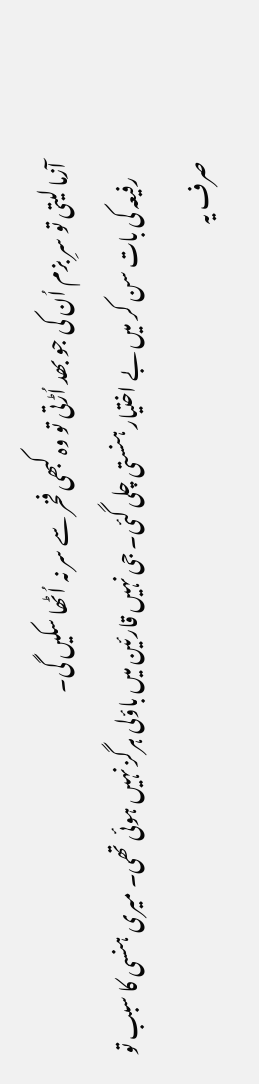آزما لیتی تو سرِ بزم اُن کی جو بھد اُڑتی تو وہ کبھی فخر سے سر نہ اُٹھا سکیں گی۔
    رفیعہ کی بات سن کر میں بے اختیار ہنستی چلی گئی۔ جی نہیں قارئین میں باؤلی ہرگز نہیں ہوئی تھی۔ میری ہنسی کا سبب تو صرف یہ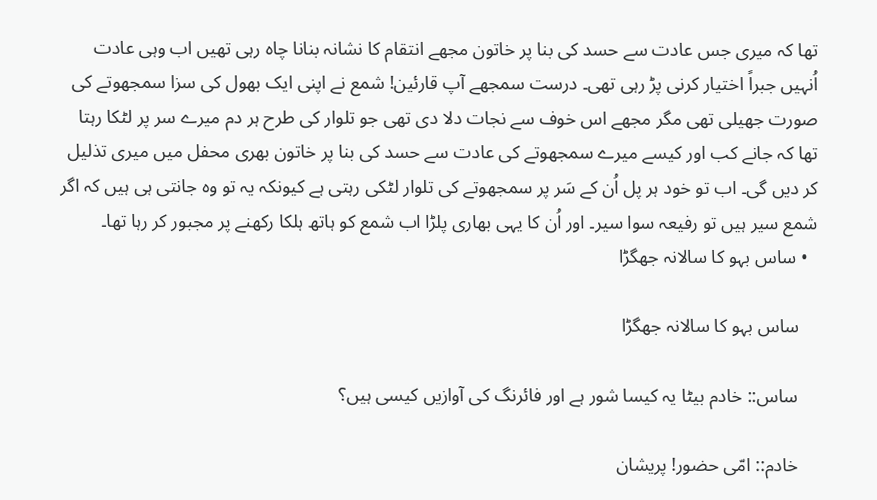تھا کہ میری جس عادت سے حسد کی بنا پر خاتون مجھے انتقام کا نشانہ بنانا چاہ رہی تھیں اب وہی عادت اُنہیں جبراً اختیار کرنی پڑ رہی تھی۔ درست سمجھے آپ قارئین! شمع نے اپنی ایک بھول کی سزا سمجھوتے کی صورت جھیلی تھی مگر مجھے اس خوف سے نجات دلا دی تھی جو تلوار کی طرح ہر دم میرے سر پر لٹکا رہتا تھا کہ جانے کب اور کیسے میرے سمجھوتے کی عادت سے حسد کی بنا پر خاتون بھری محفل میں میری تذلیل کر دیں گی۔ اب تو خود ہر پل اُن کے سَر پر سمجھوتے کی تلوار لٹکی رہتی ہے کیونکہ یہ تو وہ جانتی ہی ہیں کہ اگر شمع سیر ہیں تو رفیعہ سوا سیر۔ اور اُن کا یہی بھاری پلڑا اب شمع کو ہاتھ ہلکا رکھنے پر مجبور کر رہا تھا۔
  • ساس بہو کا سالانہ جھگڑا

    ساس بہو کا سالانہ جھگڑا

    ساس:: خادم بیٹا یہ کیسا شور ہے اور فائرنگ کی آوازیں کیسی ہیں؟

    خادم:: امّی حضور! پریشان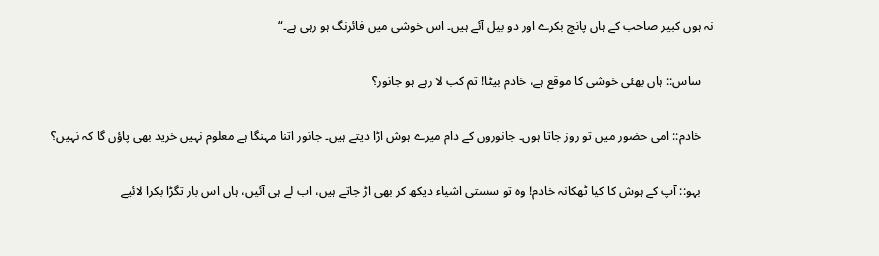نہ ہوں کبیر صاحب کے ہاں پانچ بکرے اور دو بیل آئے ہیں۔ اس خوشی میں فائرنگ ہو رہی ہے۔“

    ساس:: ہاں بھئی خوشی کا موقع ہے، خادم بیٹا! تم کب لا رہے ہو جانور؟

    خادم:: امی حضور میں تو روز جاتا ہوں۔ جانوروں کے دام میرے ہوش اڑا دیتے ہیں۔ جانور اتنا مہنگا ہے معلوم نہیں خرید بھی پاؤں گا کہ نہیں؟

    بہو:: آپ کے ہوش کا کیا ٹھکانہ خادم! وہ تو سستی اشیاء دیکھ کر بھی اڑ جاتے ہیں، اب لے ہی آئیں، ہاں اس بار تگڑا بکرا لائیے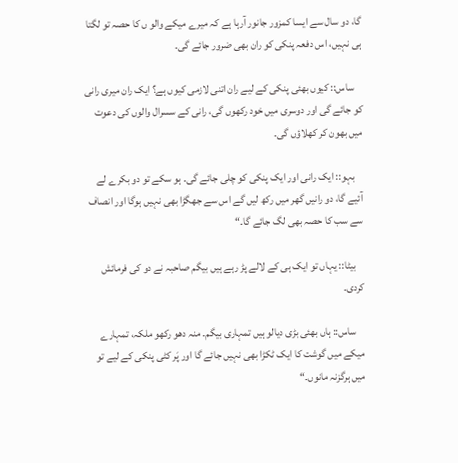گا، دو سال سے ایسا کمزور جانور آرہا ہے کہ میرے میکے والو ں کا حصہ تو لگتا ہی نہیں، اس دفعہ پنکی کو ران بھی ضرور جائے گی۔

    ساس:: کیوں بھئی پنکی کے لیے ران اتنی لازمی کیوں ہے؟ ایک ران میری رانی کو جائے گی اور دوسری میں خود رکھوں گی، رانی کے سسرال والوں کی دعوت میں بھون کر کھلاؤں‌ گی۔

    بہو:: ایک رانی اور ایک پنکی کو چلی جائے گی۔ ہو سکے تو دو بکرے لے آئیے گا، دو رانیں گھر میں رکھ لیں گے اس سے جھگڑا بھی نہیں ہوگا اور انصاف سے سب کا حصہ بھی لگ جائے گا۔“

    بیٹا:: یہاں تو ایک ہی کے لالے پڑ رہے ہیں بیگم صاحبہ نے دو کی فرمائش کردی۔

    ساس:: ہاں بھئی بڑی دیالو ہیں تمہاری بیگم۔ منہ دھو رکھو ملکہ، تمہارے میکے میں گوشت کا ایک ٹکڑا بھی نہیں جائے گا اور پَر کٹی پنکی کے لیے تو میں ہرگزنہ مانوں۔“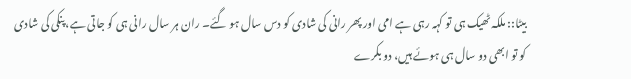بیٹا:: ملکہ ٹھیک ہی تو کہہ رہی ہے امی اور پھر رانی کی شادی کو دس سال ہو گئے۔ ران ہر سال رانی ہی کو جاتی ہے، پنکی کی شادی کو تو ابھی دو سال ہی ہوئے ہیں، دو بکرے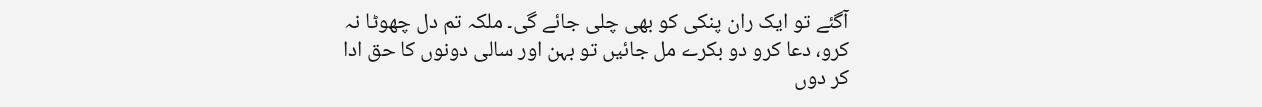آگئے تو ایک ران پنکی کو بھی چلی جائے گی۔ ملکہ تم دل چھوٹا نہ کرو، دعا کرو دو بکرے مل جائیں تو بہن اور سالی دونوں کا حق ادا کر دوں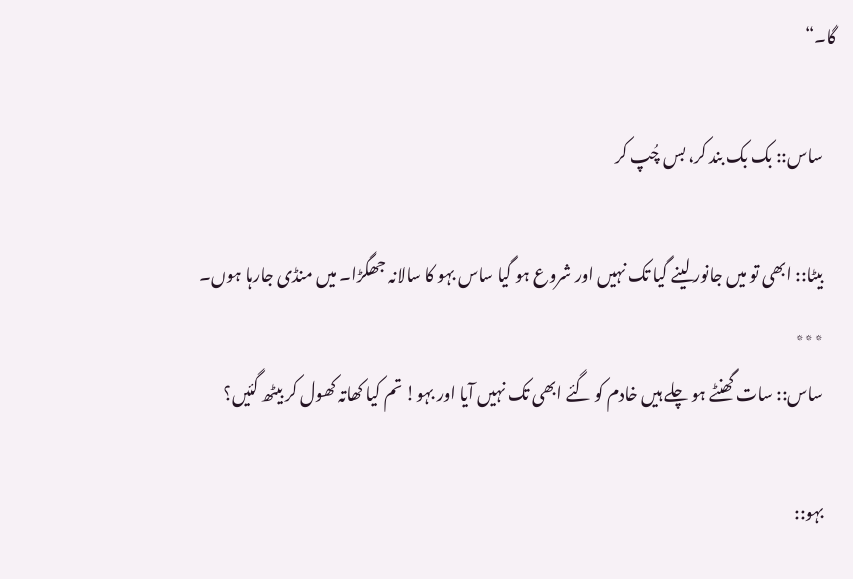گا۔“

    ساس:: بک بک بند کر، بس چُپ کر

    بیٹا:: ابھی تو میں جانور لینے گیا تک نہیں اور شروع ہو گیا ساس بہو کا سالانہ جھگڑا۔ میں منڈی جارہا ہوں۔
    ٭٭٭
    ساس:: سات گھنٹے ہو چلے ہیں خادم کو گئے ابھی تک نہیں آیا اور بہو! تم کیا کھاتہ کھول کر بیٹھ گئیں؟

    بہو::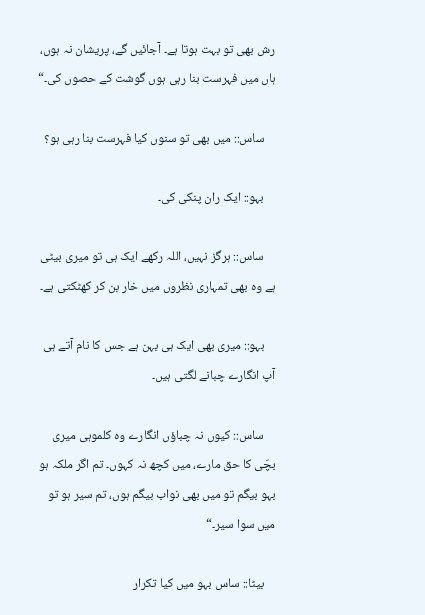رش بھی تو بہت ہوتا ہے۔ آجائیں گے، پریشان نہ ہوں، ہاں میں فہرست بنا رہی ہوں گوشت کے حصوں کی۔“

    ساس:: میں بھی تو سنوں کیا فہرست بنا رہی ہو؟

    بہو:: ایک ران پنکی کی۔

    ساس:: ہرگز نہیں، اللہ رکھے ایک ہی تو میری بیٹی ہے وہ بھی تمہاری نظروں میں خار بن کر کھٹکتی ہے۔

    بہو:: میری بھی ایک ہی بہن ہے جس کا نام آتے ہی آپ انگارے چبانے لگتی ہیں۔

    ساس:: کیوں نہ چباؤں انگارے وہ کلموہی میری بچّی کا حق مارے، میں کچھ نہ کہوں۔ تم اگر ملکہ ہو بہو بیگم تو میں بھی نواب بیگم ہوں، تم سیر ہو تو میں سوا سیر۔“

    بیٹا:: ساس بہو میں کیا تکرار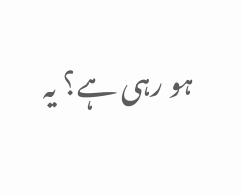ہو رہی ہے؟ یہ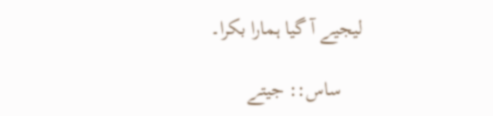لیجیے آ گیا ہمارا بکرا۔

    ساس:: جیتے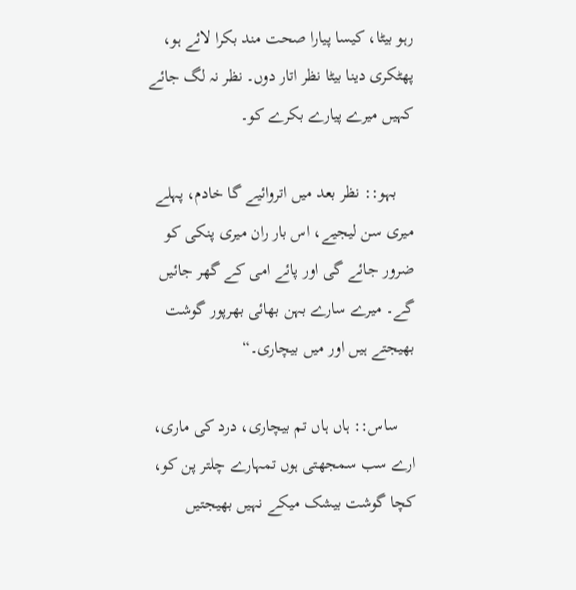رہو بیٹا، کیسا پیارا صحت مند بکرا لائے ہو، پھٹکری دینا بیٹا نظر اتار دوں۔ نظر نہ لگ جائے کہیں میرے پیارے بکرے کو۔

    بہو:: نظر بعد میں اتروائیے گا خادم، پہلے میری سن لیجیے، اس بار ران میری پنکی کو ضرور جائے گی اور پائے امی کے گھر جائیں گے۔ میرے سارے بہن بھائی بھرپور گوشت بھیجتے ہیں اور میں بیچاری۔“

    ساس:: ہاں ہاں تم بیچاری، درد کی ماری، ارے سب سمجھتی ہوں تمہارے چلتر پن کو، کچا گوشت بیشک میکے نہیں بھیجتیں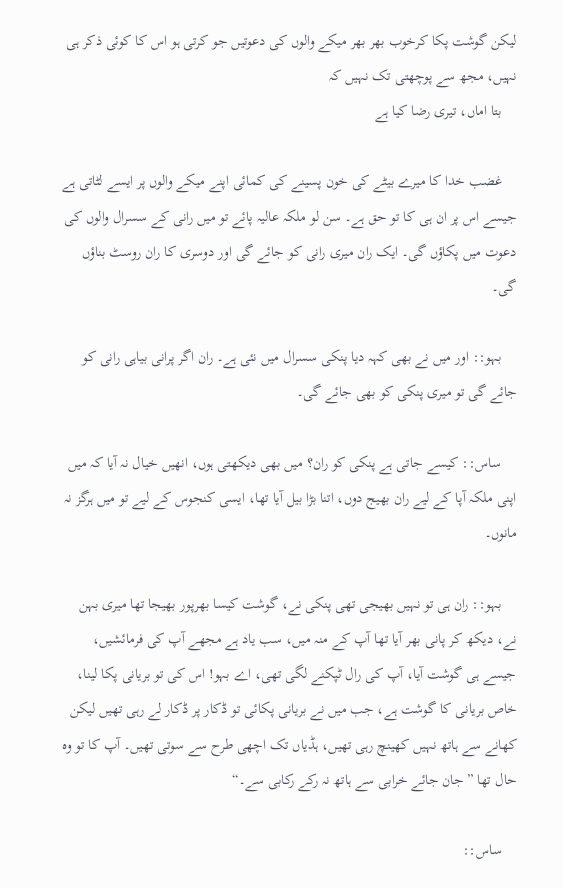لیکن گوشت پکا کرخوب بھر بھر میکے والوں کی دعوتیں جو کرتی ہو اس کا کوئی ذکر ہی نہیں، مجھ سے پوچھتی تک نہیں کہ
    بتا اماں، تیری رضا کیا ہے

    غضب خدا کا میرے بیٹے کی خون پسینے کی کمائی اپنے میکے والوں پر ایسے لٹاتی ہے جیسے اس پر ان ہی کا تو حق ہے۔ سن لو ملکہ عالیہ پائے تو میں رانی کے سسرال والوں کی دعوت میں پکاؤں گی۔ ایک ران میری رانی کو جائے گی اور دوسری کا ران روسٹ بناؤں گی۔

    بہو:: اور میں نے بھی کہہ دیا پنکی سسرال میں نئی ہے۔ ران اگر پرانی بیاہی رانی کو جائے گی تو میری پنکی کو بھی جائے گی۔

    ساس:: کیسے جاتی ہے پنکی کو ران؟ میں بھی دیکھتی ہوں، انھیں خیال نہ آیا کہ میں اپنی ملکہ آپا کے لیے ران بھیج دوں، اتنا بڑا بیل آیا تھا، ایسی کنجوس کے لیے تو میں ہرگز نہ مانوں۔

    بہو:: ران ہی تو نہیں بھیجی تھی پنکی نے، گوشت کیسا بھرپور بھیجا تھا میری بہن نے، دیکھ کر پانی بھر آیا تھا آپ کے منہ میں، سب یاد ہے مجھے آپ کی فرمائشیں، جیسے ہی گوشت آیا، آپ کی رال ٹپکنے لگی تھی، اے بہو! اس کی تو بریانی پکا لینا، خاص بریانی کا گوشت ہے، جب میں نے بریانی پکائی تو ڈکار پر ڈکار لے رہی تھیں لیکن کھانے سے ہاتھ نہیں کھینچ رہی تھیں، ہڈیاں تک اچھی طرح سے سوتی تھیں۔ آپ کا تو وہ حال تھا ”جان جائے خرابی سے ہاتھ نہ رکے رکابی سے۔“

    ساس::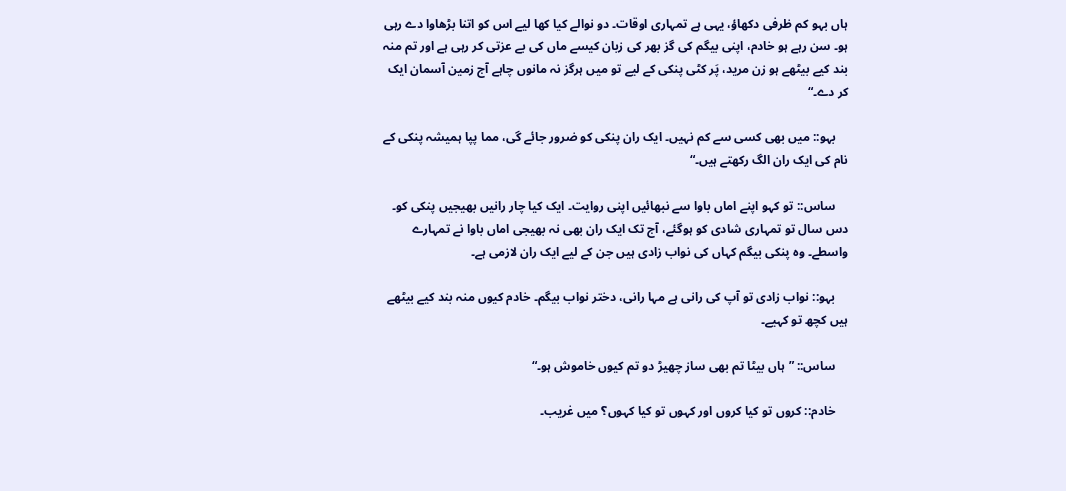ہاں بہو کم ظرفی دکھاؤ، یہی ہے تمہاری اوقات۔ دو نوالے کیا کھا لیے اس کو اتنا بڑھاوا دے رہی ہو۔ سن رہے ہو خادم، اپنی بیگم کی گز بھر کی زبان کیسے ماں کی بے عزتی کر رہی ہے اور تم منہ بند کیے بیٹھے ہو زن مرید، پَر کٹی پنکی کے لیے تو میں ہرگز نہ مانوں چاہے آج زمین آسمان ایک کر دے۔“

    بہو:: میں بھی کسی سے کم نہیں۔ ایک ران پنکی کو ضرور جائے گی، مما پپا ہمیشہ پنکی کے نام کی ایک ران الگ رکھتے ہیں۔“

    ساس:: تو کہو اپنے اماں باوا سے نبھائیں اپنی روایت۔ ایک کیا چار رانیں بھیجیں پنکی کو۔ دس سال تو تمہاری شادی کو ہوگئے، آج تک ایک ران بھی نہ بھیجی اماں باوا نے تمہارے واسطے۔ وہ پنکی بیگم کہاں کی نواب زادی ہیں جن کے لیے ایک ران لازمی ہے۔

    بہو:: نواب زادی تو آپ کی رانی ہے مہا رانی، دختر نواب بیگم۔ خادم کیوں منہ بند کیے بیٹھے ہیں کچھ تو کہیے۔

    ساس:: ”ہاں بیٹا تم بھی ساز چھیڑ دو تم کیوں خاموش ہو۔“

    خادم:: کروں تو کیا کروں اور کہوں تو کیا کہوں؟ میں غریب۔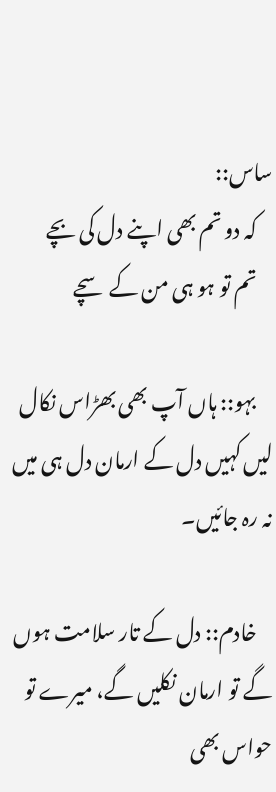ساس::
    کہ دو تم بھی اپنے دل کی بچے
    تم تو ہو ہی من کے سچے

    بہو:: ہاں آپ بھی بھڑاس نکال لیں کہیں دل کے ارمان دل ہی میں نہ رہ جائیں۔

    خادم:: دل کے تار سلامت ہوں گے تو ارمان نکلیں گے، میرے تو حواس بھی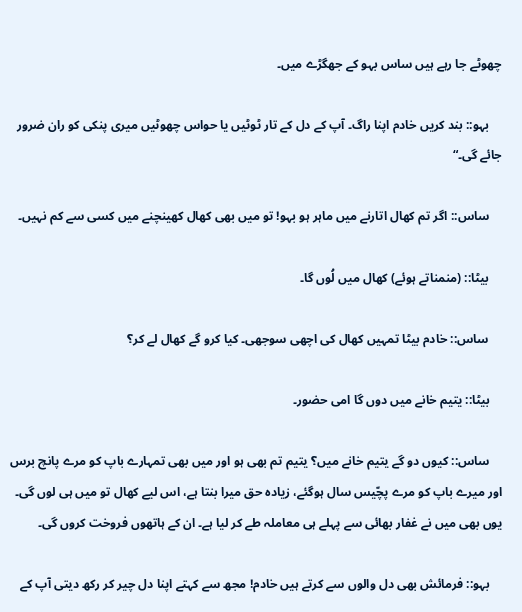چھوٹے جا رہے ہیں ساس بہو کے جھگڑے میں۔

    بہو:: بند کریں خادم اپنا راگ۔ آپ کے دل کے تار ٹوٹیں یا حواس چھوٹیں میری پنکی کو ران ضرور جائے گی۔“

    ساس:: اگر تم کھال اتارنے میں ماہر ہو بہو! تو میں بھی کھال کھینچنے میں کسی سے کم نہیں۔

    بیٹا:: (منمناتے ہوئے) کھال میں لُوں گا۔

    ساس:: خادم بیٹا تمہیں کھال کی اچھی سوجھی۔ کیا کرو گے کھال لے کر؟

    بیٹا:: یتیم خانے میں دوں گا امی حضور۔

    ساس:: کیوں دو گے یتیم خانے میں؟ یتیم تم بھی ہو اور میں بھی تمہارے باپ کو مرے پانچ برس اور میرے باپ کو مرے پچّیس سال ہوگئے، زیادہ حق میرا بنتا ہے، اس لیے کھال تو میں ہی لوں گی۔ یوں بھی میں نے غفار بھائی سے پہلے ہی معاملہ طے کر لیا ہے۔ ان کے ہاتھوں فروخت کروں گی۔

    بہو:: فرمائش بھی دل والوں سے کرتے ہیں خادم! مجھ سے کہتے اپنا دل چیر کر رکھ دیتی آپ کے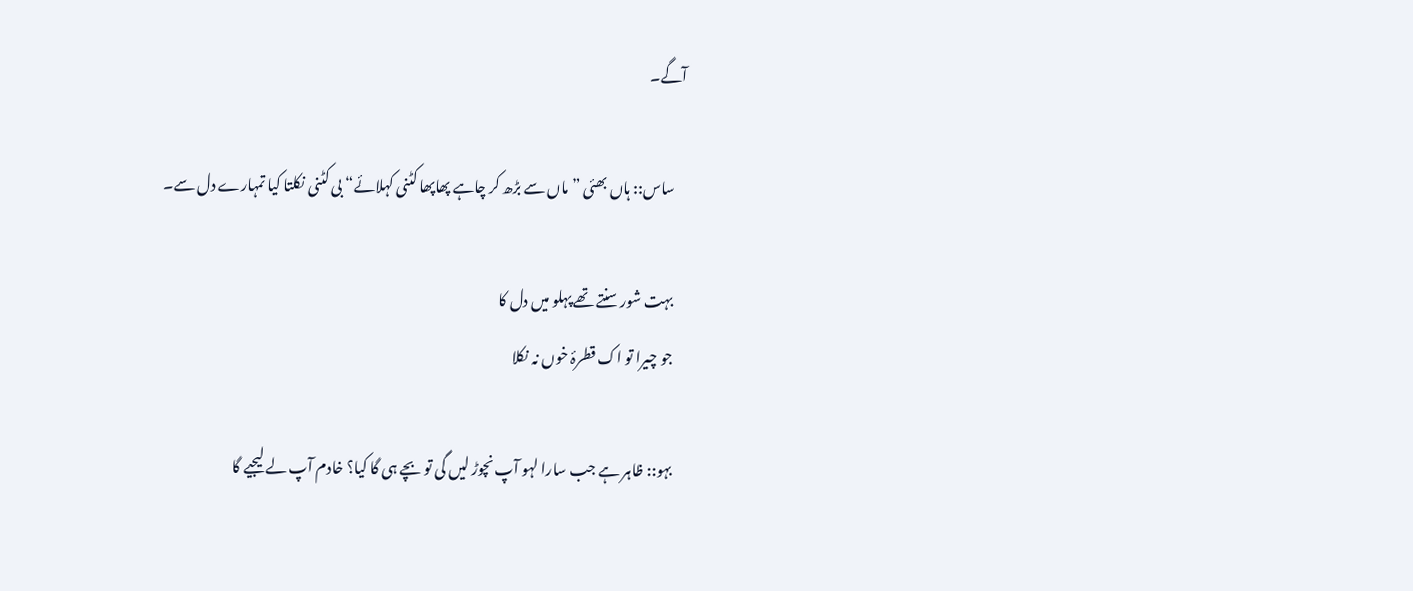آگے۔

    ساس:: ہاں بھئی ”ماں سے بڑھ کر چاہے پھاپھا کٹنی کہلائے“ بی کٹنی نکلتا کیا تمہارے دل سے۔

    بہت شور سنتے تھے پہلو میں دل کا
    جو چیرا تو اک قطرۂ خوں نہ نکلا

    بہو:: ظاہر ہے جب سارا لہو آپ نچوڑ لیں گی تو بچے ہی گا کیا؟ خادم آپ لے لیجیے گا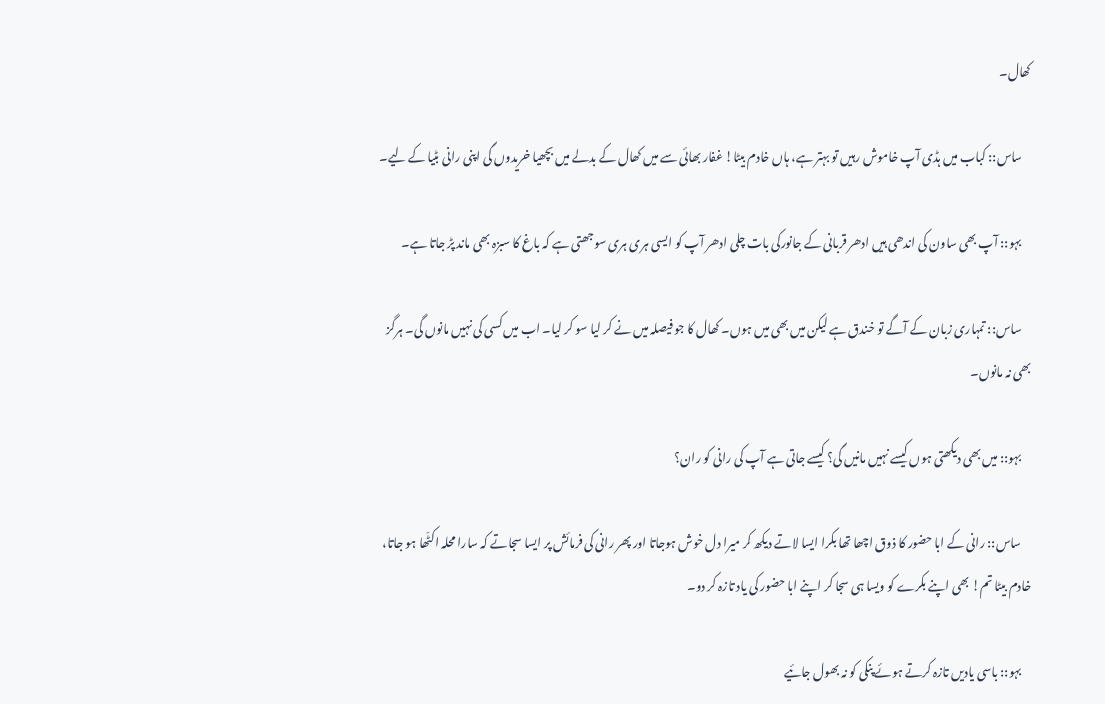کھال۔

    ساس:: کباب میں ہڈی آپ خاموش رہیں تو بہتر ہے، ہاں خادم بیٹا! غفار بھائی سے میں کھال کے بدلے میں بچھیا خریدوں گی اپنی رانی بٹیا کے لیے۔

    بہو:: آپ بھی ساون کی اندھی ہیں ادھر قربانی کے جانورکی بات چلی ادھر آپ کو ایسی ہری ہری سوجھتی ہے کہ باغ کا سبزہ بھی ماند پڑ جاتا ہے۔

    ساس:: تمہاری زبان کے آگے تو خندق ہے لیکن میں بھی میں ہوں۔ کھال کا جو فیصلہ میں نے کر لیا سو کر لیا۔ اب میں کسی کی نہیں مانوں گی۔ ہرگز بھی نہ مانوں۔

    بہو:: میں بھی دیکھتی ہوں کیسے نہیں مانیں گی؟ کیسے جاتی ہے آپ کی رانی کو ران؟

    ساس:: رانی کے ابا حضور کا ذوق اچھا تھا بکرا ایسا لاتے دیکھ کر میرا دل خوش ہوجاتا اور پھر رانی کی فرمائش پر ایسا سجاتے کہ سارا محلہ اکٹّھا ہو جاتا، خادم بیٹا تم! بھی اپنے بکرے کو ویسا ہی سجا کر اپنے ابا حضور کی یاد تازہ کر دو۔

    بہو:: باسی یادیں تازہ کرتے ہوئے پنکی کو نہ بھول جائیے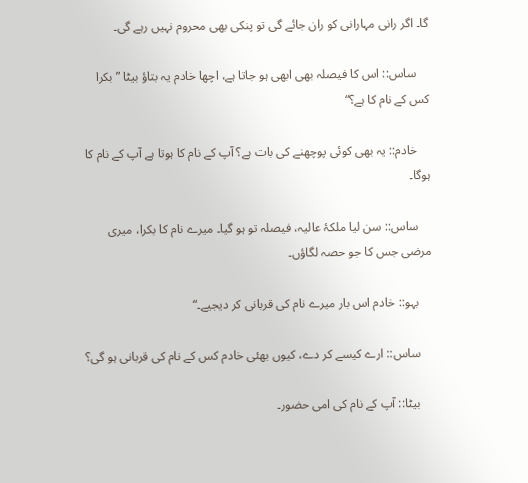گا۔ اگر رانی مہارانی کو ران جائے گی تو پنکی بھی محروم نہیں رہے گی۔

    ساس:: اس کا فیصلہ بھی ابھی ہو جاتا ہے، اچھا خادم یہ بتاؤ بیٹا ”بکرا کس کے نام کا ہے؟“

    خادم:: یہ بھی کوئی پوچھنے کی بات ہے؟ آپ کے نام کا ہوتا ہے آپ کے نام کا ہوگا۔

    ساس:: سن لیا ملکۂ عالیہ، فیصلہ تو ہو گیا۔ میرے نام کا بکرا، میری مرضی جس کا جو حصہ لگاؤں۔

    بہو:: خادم اس بار میرے نام کی قربانی کر دیجیے۔“

    ساس:: ارے کیسے کر دے، کیوں بھئی خادم کس کے نام کی قربانی ہو گی؟

    بیٹا:: آپ کے نام کی امی حضور۔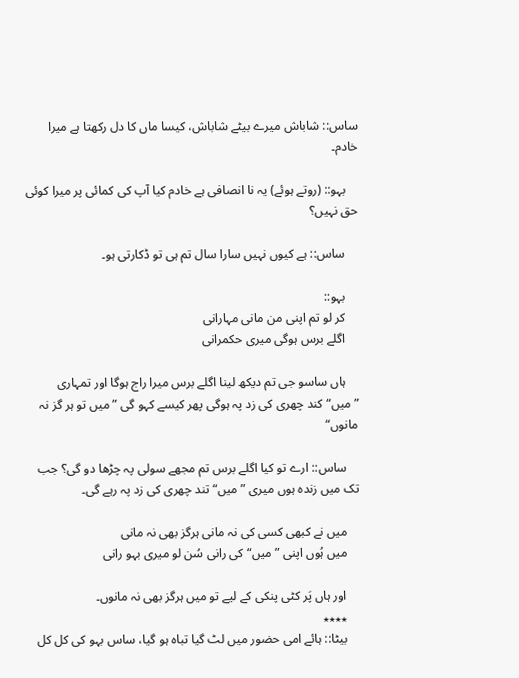ساس:: شاباش میرے بیٹے شاباش، کیسا ماں کا دل رکھتا ہے میرا خادم۔

    بہو:: (روتے ہوئے) یہ نا انصافی ہے خادم کیا آپ کی کمائی پر میرا کوئی حق نہیں؟

    ساس:: ہے کیوں نہیں سارا سال تم ہی تو ڈکارتی ہو۔

    بہو::
    کر لو تم اپنی من مانی مہارانی
    اگلے برس ہوگی میری حکمرانی

    ہاں ساسو جی تم دیکھ لینا اگلے برس میرا راج ہوگا اور تمہاری ”میں“ کند چھری کی زد پہ ہوگی پھر کیسے کہو گی ”میں تو ہر گز نہ مانوں“

    ساس:: ارے تو کیا اگلے برس تم مجھے سولی پہ چڑھا دو گی؟ جب تک میں زندہ ہوں میری ”میں“ تند چھری کی زد پہ رہے گی۔

    میں نے کبھی کسی کی نہ مانی ہرگز بھی نہ مانی
    میں ہُوں اپنی ”میں“ کی رانی سُن لو میری بہو رانی

    اور ہاں پَر کٹی پنکی کے لیے تو میں ہرگز بھی نہ مانوں۔
    ٭٭٭٭
    بیٹا:: ہائے امی حضور میں لٹ گیا تباہ ہو گیا، ساس بہو کی کل کل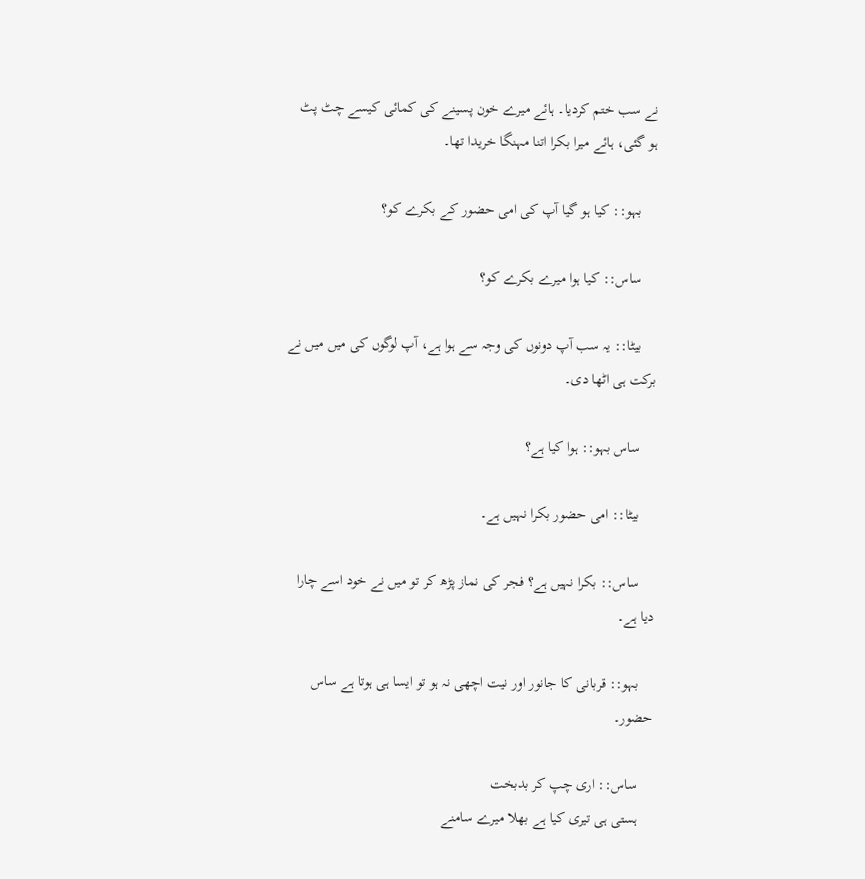نے سب ختم کردیا۔ ہائے میرے خون پسینے کی کمائی کیسے چٹ پٹ ہو گئی، ہائے میرا بکرا اتنا مہنگا خریدا تھا۔

    بہو:: کیا ہو گیا آپ کی امی حضور کے بکرے کو؟

    ساس:: کیا ہوا میرے بکرے کو؟

    بیٹا:: یہ سب آپ دونوں کی وجہ سے ہوا ہے، آپ لوگوں کی میں میں نے برکت ہی اٹھا دی۔

    ساس بہو:: ہوا کیا ہے؟

    بیٹا:: امی حضور بکرا نہیں ہے۔

    ساس:: بکرا نہیں ہے؟ فجر کی نماز پڑھ کر تو میں نے خود اسے چارا دیا ہے۔

    بہو:: قربانی کا جانور اور نیت اچھی نہ ہو تو ایسا ہی ہوتا ہے ساس حضور۔

    ساس:: اری چپ کر بدبخت
    ہستی ہی تیری کیا ہے بھلا میرے سامنے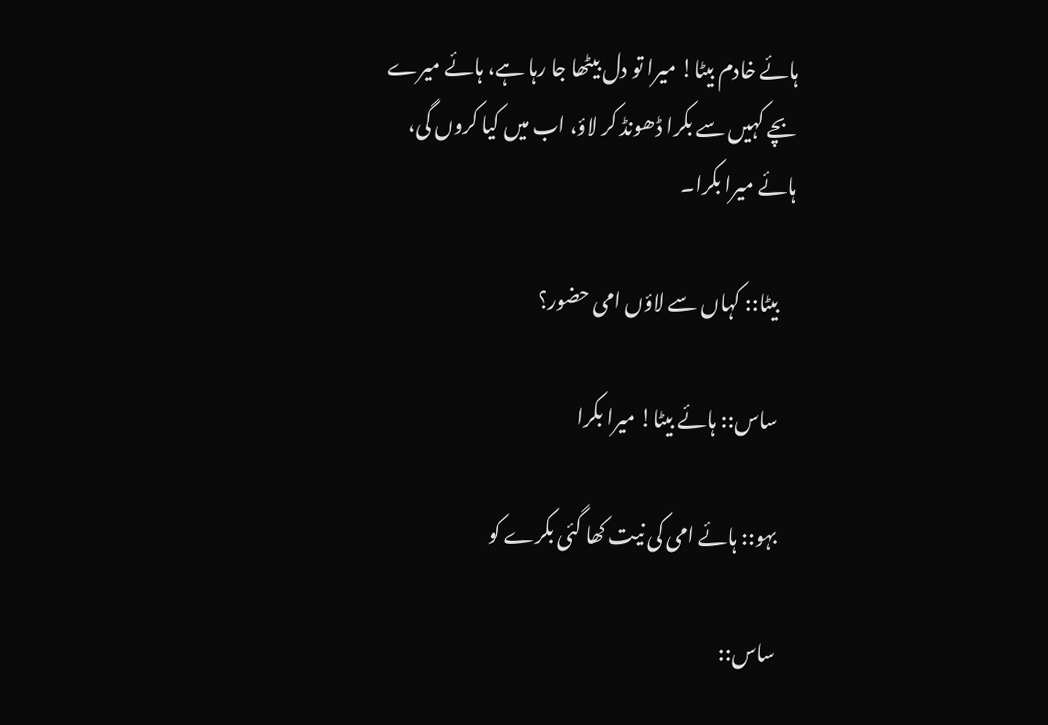ہائے خادم بیٹا! میرا تو دل بیٹھا جا رہا ہے، ہائے میرے بچے کہیں سے بکرا ڈھونڈ کر لاؤ، اب میں کیا کروں گی، ہائے میرا بکرا۔

    بیٹا:: کہاں سے لاؤں امی حضور؟

    ساس:: ہائے بیٹا! میرا بکرا

    بہو:: ہائے امی کی نیت کھا گئی بکرے کو

    ساس::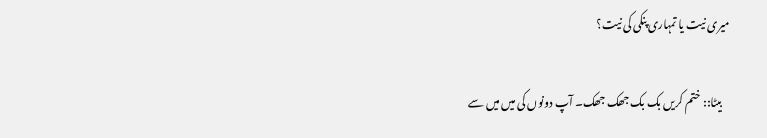میری نیت یا تمہاری پنکی کی نیت؟

    بیٹا:: ختم کریں بک بک جھک جھک۔ آپ دونوں کی میں میں سے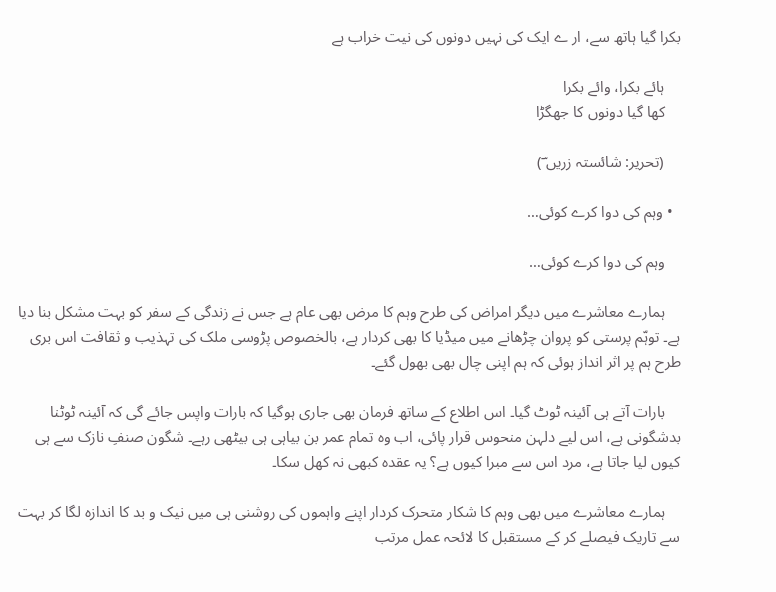بکرا گیا ہاتھ سے، ار ے ایک کی نہیں دونوں کی نیت خراب ہے

    ہائے بکرا، وائے بکرا
    کھا گیا دونوں کا جھگڑا

    (تحریر: شائستہ زریں ؔ)

  • وہم کی دوا کرے کوئی…

    وہم کی دوا کرے کوئی…

    ہمارے معاشرے میں دیگر امراض کی طرح وہم کا مرض بھی عام ہے جس نے زندگی کے سفر کو بہت مشکل بنا دیا ہے۔ توہّم پرستی کو پروان چڑھانے میں میڈیا کا بھی کردار ہے، بالخصوص پڑوسی ملک کی تہذیب و ثقافت اس بری طرح ہم پر اثر انداز ہوئی کہ ہم اپنی چال بھی بھول گئے۔

    بارات آتے ہی آئینہ ٹوٹ گیا۔ اس اطلاع کے ساتھ فرمان بھی جاری ہوگیا کہ بارات واپس جائے گی کہ آئینہ ٹوٹنا بدشگونی ہے، اس لیے دلہن منحوس قرار پائی، اب وہ تمام عمر بن بیاہی ہی بیٹھی رہے۔ شگون صنفِ نازک سے ہی کیوں لیا جاتا ہے، مرد اس سے مبرا کیوں ہے؟ یہ عقدہ کبھی نہ کھل سکا۔

    ہمارے معاشرے میں بھی وہم کا شکار متحرک کردار اپنے واہموں کی روشنی ہی میں نیک و بد کا اندازہ لگا کر بہت سے تاریک فیصلے کر کے مستقبل کا لائحہ عمل مرتب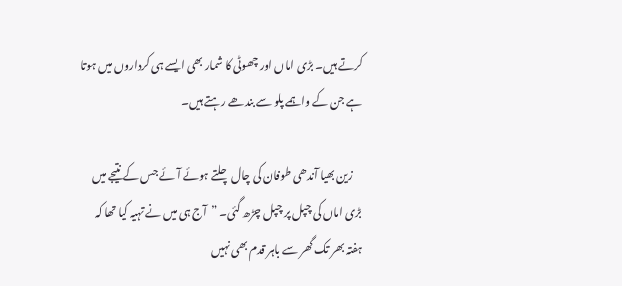کرتے ہیں۔ بڑی اماں اور چھوٹی کا شمار بھی ایسے ہی کرداروں میں ہوتا ہے جن کے واہمے پلو سے بندھے رہتے ہیں۔

    زین بھیا آندھی طوفان کی چال چلتے ہوئے آئے جس کے نتیجے میں بڑی اماں کی چپل پر چپل چڑھ گئی۔ ”آج ہی میں نے تہیہ کیا تھا کہ ہفتہ بھر تک گھر سے باہر قدم بھی نہیں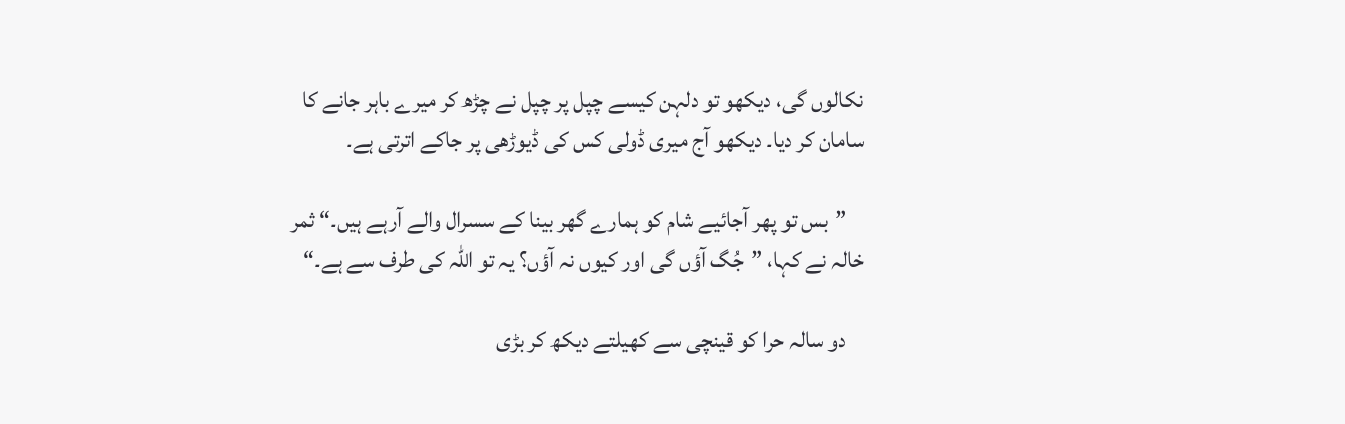نکالوں گی، دیکھو تو دلہن کیسے چپل پر چپل نے چڑھ کر میرے باہر جانے کا سامان کر دیا۔ دیکھو آج میری ڈولی کس کی ڈیوڑھی پر جاکے اترتی ہے۔

    ”بس تو پھر آجائیے شام کو ہمارے گھر بینا کے سسرال والے آرہے ہیں۔“ ثمر خالہ نے کہا، ”جُگ آؤں گی اور کیوں نہ آؤں؟ یہ تو اللہ کی طرف سے ہے۔“

    دو سالہ حرا کو قینچی سے کھیلتے دیکھ کر بڑی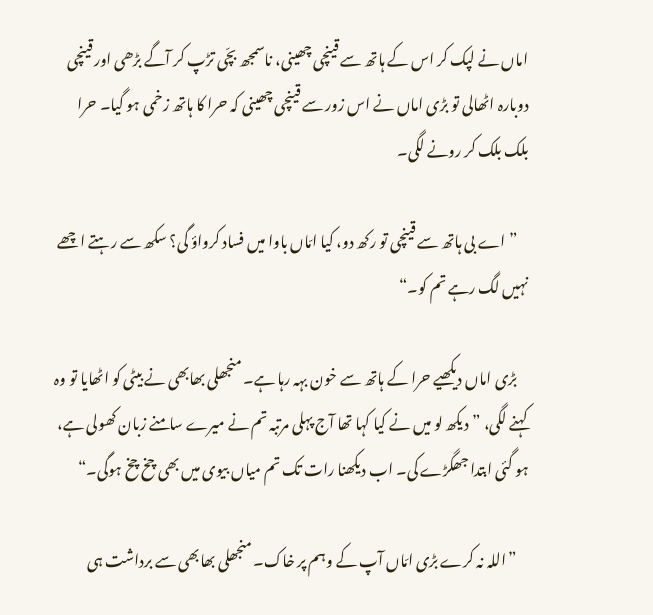اماں نے لپک کر اس کے ہاتھ سے قینچی چھینی، ناسمجھ بچّی تڑپ کر آگے بڑھی اور قینچی دوبارہ اٹھالی تو بڑی اماں نے اس زور سے قینچی چھینی کہ حرا کا ہاتھ زخمی ہو گیا۔ حرا بلک بلک کر رونے لگی۔

    ”اے بی ہاتھ سے قینچی تو رکھ دو، کیا امّاں باوا میں فساد کرواؤ گی؟ سکھ سے رہتے اچھے نہیں لگ رہے تم کو۔“

    بڑی اماں دیکھیے حرا کے ہاتھ سے خون بہہ رہا ہے۔ منجھلی بھابھی نے بیٹی کو اٹھایا تو وہ کہنے لگی، ”دیکھ لو میں نے کیا کہا تھا آج پہلی مرتبہ تم نے میرے سامنے زبان کھولی ہے، ہو گئی ابتدا جھگڑے کی۔ اب دیکھنا رات تک تم میاں بیوی میں بھی چخ چخ ہوگی۔“

    ”اللہ نہ کرے بڑی امّاں آپ کے وہم پر خاک۔ منجھلی بھابھی سے برداشت ہی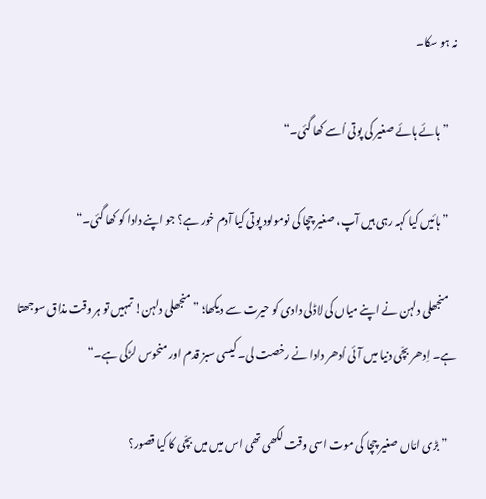نہ ہو سکا۔

    ”ہائے ہائے صغیر کی پوتی اُسے کھا گئی۔“

    ”ہائیں کیا کہہ رہی ہیں آپ، صغیر چچا کی نومولود پوتی کیا آدم خور ہے؟ جو اپنے دادا کو کھا گئی۔“

    منجھلی دلہن نے اپنے میاں کی لاڈلی دادی کو حیرت سے دیکھا؛ ”منجھلی دلہن! تمہیں تو ہر وقت مذاق سوجھتا ہے۔ اِدھر بچّی دنیا میں آئی اُدھر دادا نے رخصت لی۔ کیسی سبز قدم اور منحوس لڑکی ہے۔“

    ”بڑی امّاں صغیر چچا کی موت اسی وقت لکھی تھی اس میں میں بچّی کا کیا قصور؟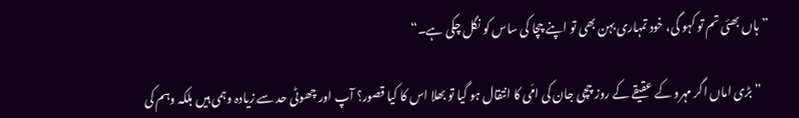”ہاں بھئی تم تو کہو گی، خود تمہاری بہن بھی تو اپنے چچا کی ساس کو نگل چکی ہے۔“

    ”بڑی اماں اگر مہرو کے عقیقے کے روز چچی جان کی امّی کا انتقال ہو گیا تو بھلا اس کا کیا قصور؟ آپ اور چھوٹی حد سے زیادہ وہمی ہیں بلکہ وہم کی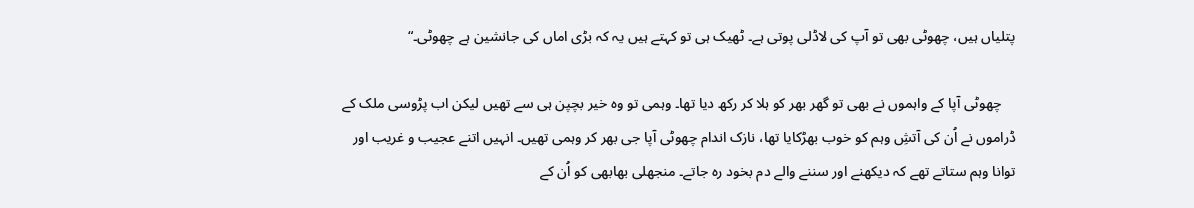پتلیاں ہیں، چھوٹی بھی تو آپ کی لاڈلی پوتی ہے۔ ٹھیک ہی تو کہتے ہیں یہ کہ بڑی اماں کی جانشین ہے چھوٹی۔“

    چھوٹی آپا کے واہموں نے بھی تو گھر بھر کو ہلا کر رکھ دیا تھا۔ وہمی تو وہ خیر بچپن ہی سے تھیں لیکن اب پڑوسی ملک کے ڈراموں نے اُن کی آتشِ وہم کو خوب بھڑکایا تھا، نازک اندام چھوٹی آپا جی بھر کر وہمی تھیں۔ انہیں اتنے عجیب و غریب اور توانا وہم ستاتے تھے کہ دیکھنے اور سننے والے دم بخود رہ جاتے۔ منجھلی بھابھی کو اُن کے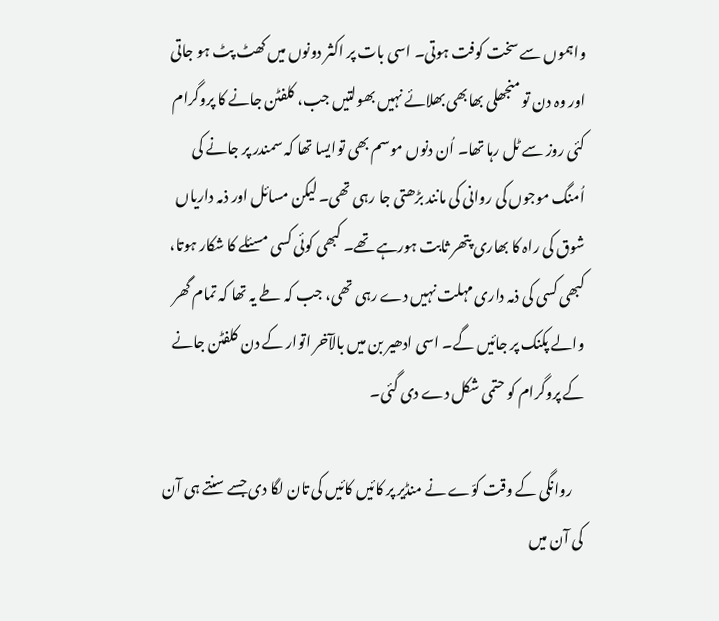واہموں سے سخت کوفت ہوتی۔ اسی بات پر اکثر دونوں میں کھٹ پٹ ہو جاتی اور وہ دن تو منجھلی بھابھی بھلائے نہیں بھولتیں جب، کلفٹن جانے کا پروگرام کئی روز سے ٹل رہا تھا۔ اُن دنوں موسم بھی توایسا تھا کہ سمندر پر جانے کی اُمنگ موجوں کی روانی کی مانند بڑھتی جا رہی تھی۔ لیکن مسائل اور ذمہ داریاں شوق کی راہ کا بھاری پتھر ثابت ہورہے تھے۔ کبھی کوئی کسی مسئلے کا شکار ہوتا، کبھی کسی کی ذمہ داری مہلت نہیں دے رہی تھی، جب کہ طے یہ تھا کہ تمام گھر والے پکنک پر جائیں گے۔ اسی ادھیر بن میں بالآخر اتوار کے دن کلفٹن جانے کے پروگرام کو حتمی شکل دے دی گئی۔

    روانگی کے وقت کوّے نے منڈیر پر کائیں کائیں کی تان لگا دی جسے سنتے ہی آن کی آن میں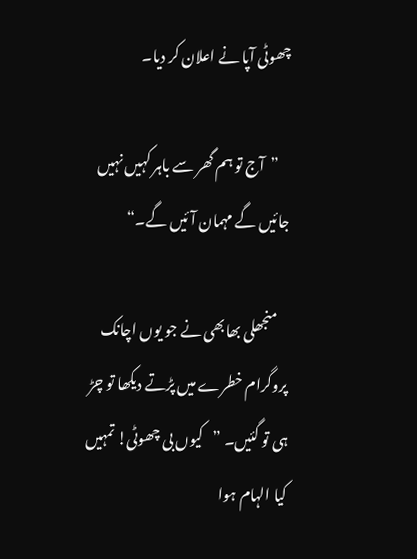چھوٹی آپا نے اعلان کر دیا۔

    ”آج تو ہم گھر سے باہر کہیں نہیں جائیں گے مہمان آئیں گے۔“

    منجھلی بھابھی نے جو یوں اچانک پروگرام خطرے میں پڑتے دیکھا تو چڑ ہی تو گئیں۔ ”کیوں بی چھوٹی! تمہیں کیا الہام ہوا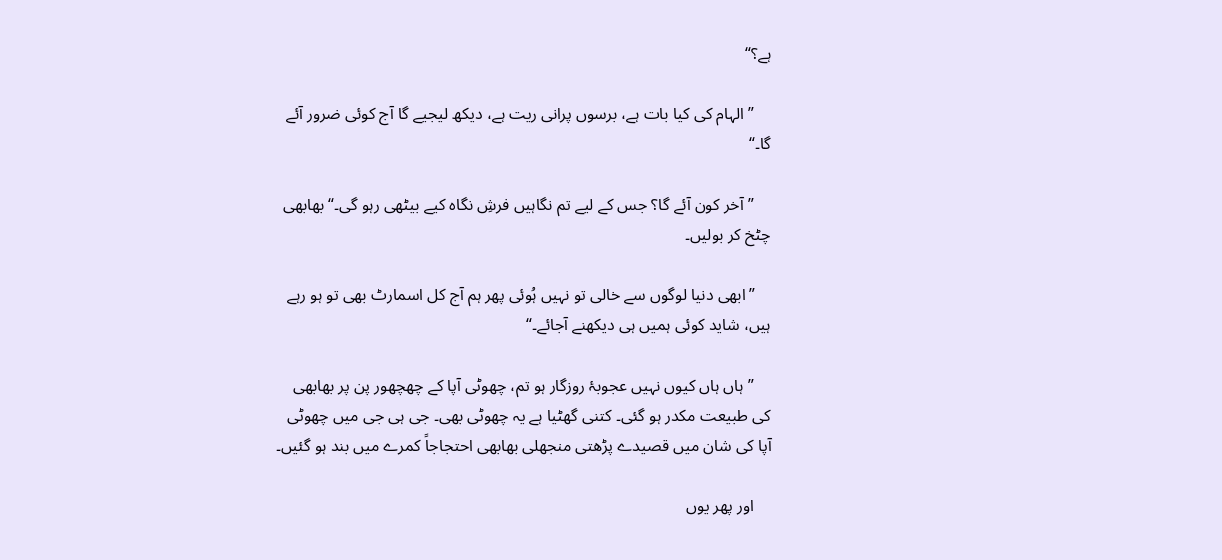ہے؟“

    ”الہام کی کیا بات ہے، برسوں پرانی ریت ہے، دیکھ لیجیے گا آج کوئی ضرور آئے گا۔“

    ”آخر کون آئے گا؟ جس کے لیے تم نگاہیں فرشِ نگاہ کیے بیٹھی رہو گی۔“ بھابھی چٹخ کر بولیں۔

    ”ابھی دنیا لوگوں سے خالی تو نہیں ہُوئی پھر ہم آج کل اسمارٹ بھی تو ہو رہے ہیں، شاید کوئی ہمیں ہی دیکھنے آجائے۔“

    ”ہاں ہاں کیوں نہیں عجوبۂ روزگار ہو تم، چھوٹی آپا کے چھچھور پن پر بھابھی کی طبیعت مکدر ہو گئی۔ کتنی گھٹیا ہے یہ چھوٹی بھی۔ جی ہی جی میں چھوٹی آپا کی شان میں قصیدے پڑھتی منجھلی بھابھی احتجاجاً کمرے میں بند ہو گئیں۔

    اور پھر یوں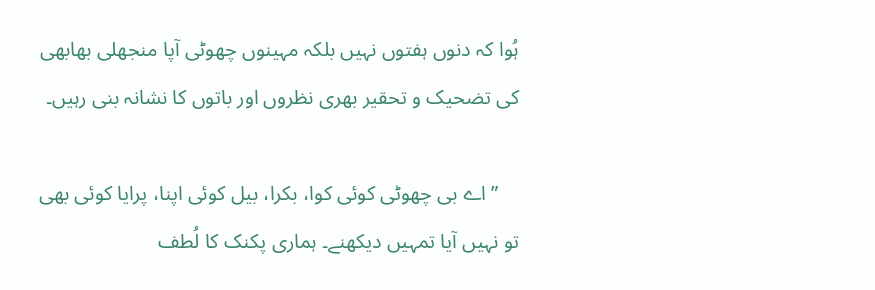ہُوا کہ دنوں ہفتوں نہیں بلکہ مہینوں چھوٹی آپا منجھلی بھابھی کی تضحیک و تحقیر بھری نظروں اور باتوں کا نشانہ بنی رہیں۔

    ”اے بی چھوٹی کوئی کوا، بکرا، بیل کوئی اپنا، پرایا کوئی بھی تو نہیں آیا تمہیں دیکھنے۔ ہماری پکنک کا لُطف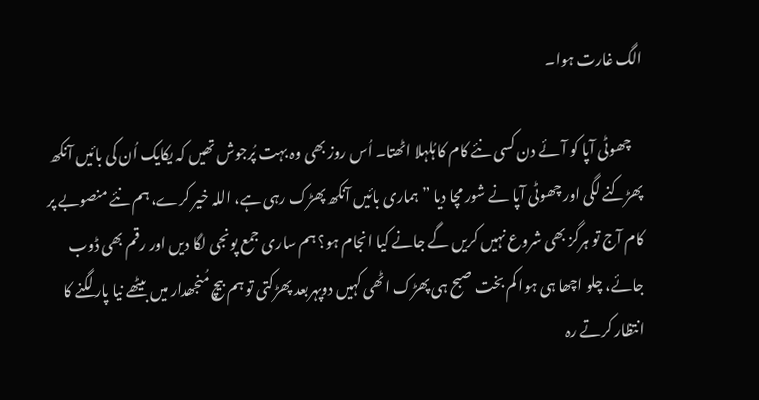الگ غارت ہوا۔

    چھوٹی آپا کو آئے دن کسی نئے کام کا ہُلہلا اٹھتا۔ اُس روز بھی وہ بہت پُرجوش تھیں کہ یکایک اُن کی بائیں آنکھ پھڑکنے لگی اور چھوٹی آپا نے شور مچا دیا ”ہماری بائیں آنکھ پھڑک رہی ہے، اللہ خیر کرے، ہم نئے منصوبے پر کام آج تو ہرگز بھی شروع نہیں کریں گے جانے کیا انجام ہو؟ ہم ساری جمع پونجی لگا دیں اور رقم بھی ڈوب جائے، چلو اچھا ہی ہوا کم بخت صبح ہی پھڑک اٹھی کہیں دوپہربعد پھڑکتی تو ہم بیچ مُنجھدار میں بیٹھے نیا پار لگنے کا انتظار کرتے رہ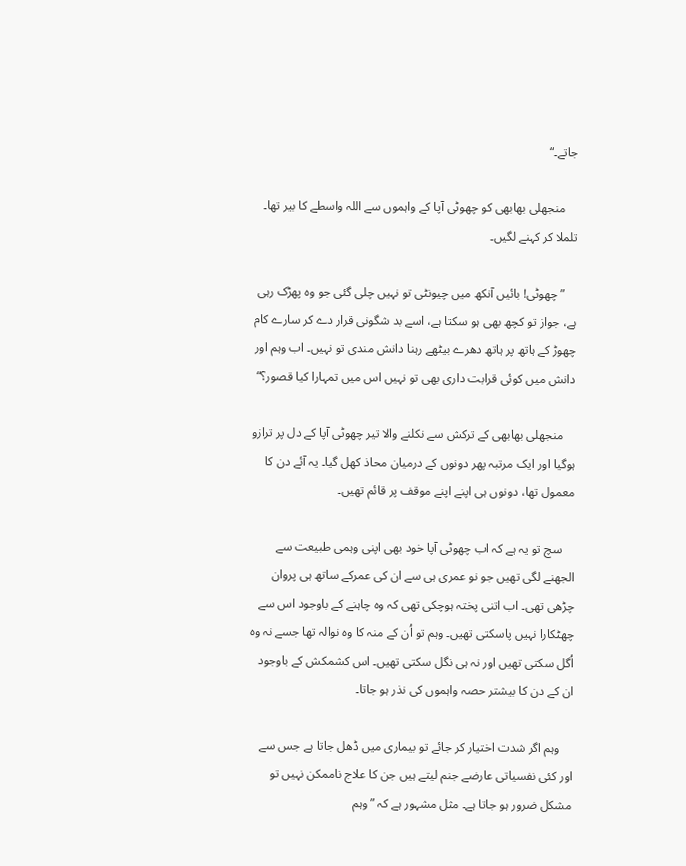جاتے۔“

    منجھلی بھابھی کو چھوٹی آپا کے واہموں سے اللہ واسطے کا بیر تھا۔ تلملا کر کہنے لگیں۔

    ”چھوٹی! بائیں آنکھ میں چیونٹی تو نہیں چلی گئی جو وہ پھڑک رہی ہے، جواز تو کچھ بھی ہو سکتا ہے، اسے بد شگونی قرار دے کر سارے کام چھوڑ کے ہاتھ پر ہاتھ دھرے بیٹھے رہنا دانش مندی تو نہیں۔ اب وہم اور دانش میں کوئی قرابت داری بھی تو نہیں اس میں تمہارا کیا قصور؟“

    منجھلی بھابھی کے ترکش سے نکلنے والا تیر چھوٹی آپا کے دل پر ترازو ہوگیا اور ایک مرتبہ پھر دونوں کے درمیان محاذ کھل گیا۔ یہ آئے دن کا معمول تھا، دونوں ہی اپنے اپنے موقف پر قائم تھیں۔

    سچ تو یہ ہے کہ اب چھوٹی آپا خود بھی اپنی وہمی طبیعت سے الجھنے لگی تھیں جو نو عمری ہی سے ان کی عمرکے ساتھ ہی پروان چڑھی تھی۔ اب اتنی پختہ ہوچکی تھی کہ وہ چاہنے کے باوجود اس سے چھٹکارا نہیں پاسکتی تھیں۔ وہم تو اُن کے منہ کا وہ نوالہ تھا جسے نہ وہ اُگل سکتی تھیں اور نہ ہی نگل سکتی تھیں۔ اس کشمکش کے باوجود ان کے دن کا بیشتر حصہ واہموں کی نذر ہو جاتا۔

    وہم اگر شدت اختیار کر جائے تو بیماری میں ڈھل جاتا ہے جس سے اور کئی نفسیاتی عارضے جنم لیتے ہیں جن کا علاج ناممکن نہیں تو مشکل ضرور ہو جاتا ہے۔ مثل مشہور ہے کہ ”وہم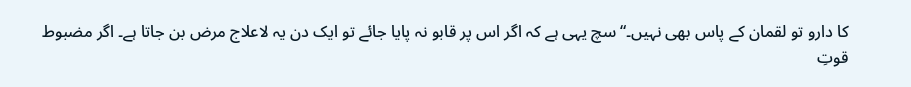کا دارو تو لقمان کے پاس بھی نہیں۔“ سچ یہی ہے کہ اگر اس پر قابو نہ پایا جائے تو ایک دن یہ لاعلاج مرض بن جاتا ہے۔ اگر مضبوط قوتِ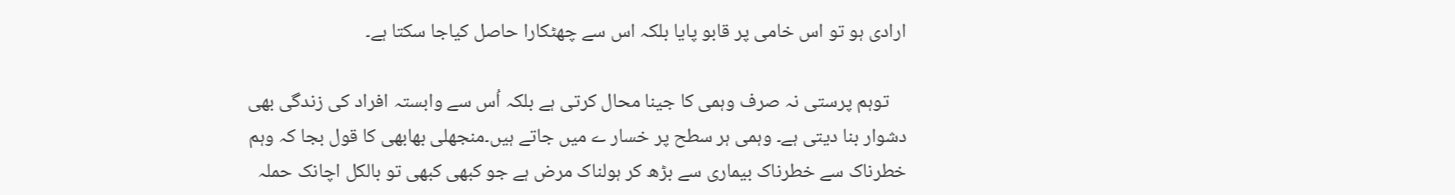ارادی ہو تو اس خامی پر قابو پایا بلکہ اس سے چھٹکارا حاصل کیاجا سکتا ہے۔

    توہم پرستی نہ صرف وہمی کا جینا محال کرتی ہے بلکہ اُس سے وابستہ افراد کی زندگی بھی دشوار بنا دیتی ہے۔ وہمی ہر سطح پر خسار ے میں جاتے ہیں۔منجھلی بھابھی کا قول بجا کہ وہم خطرناک سے خطرناک بیماری سے بڑھ کر ہولناک مرض ہے جو کبھی کبھی تو بالکل اچانک حملہ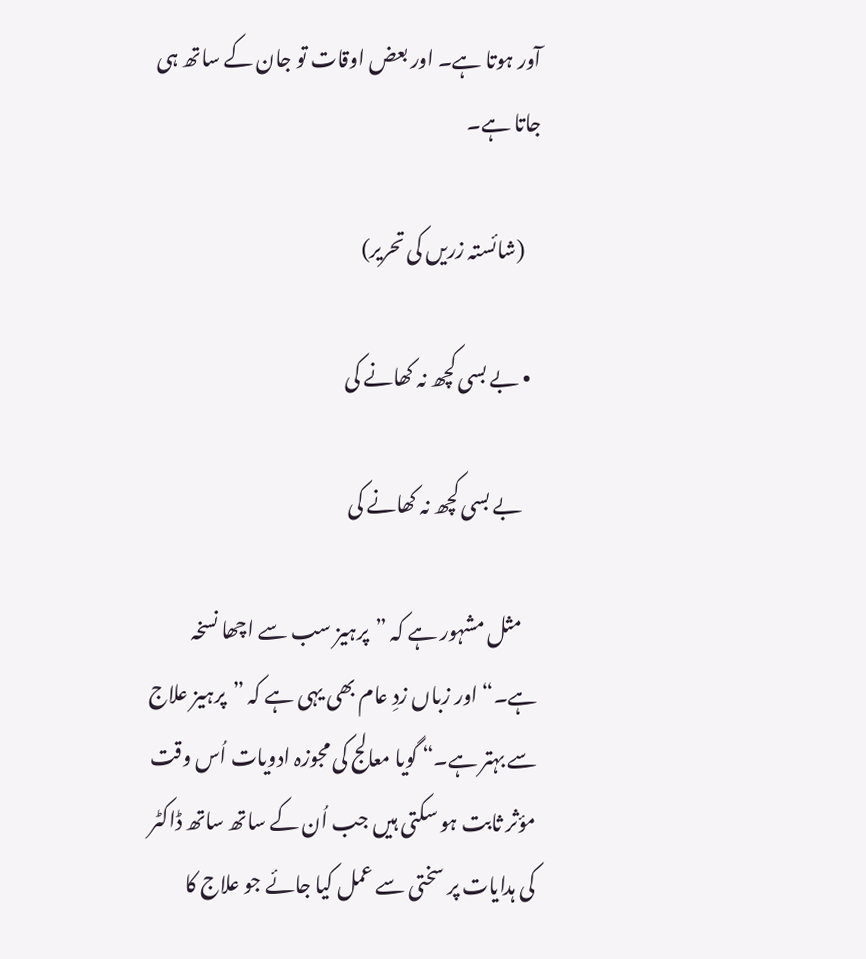آور ہوتا ہے۔ اور بعض اوقات تو جان کے ساتھ ہی جاتا ہے۔

    (شائستہ زریں کی تحریر)

  • بے بسی کچھ نہ کھانے کی

    بے بسی کچھ نہ کھانے کی

    مثل مشہور ہے کہ ”پرہیز سب سے اچھا نسخہ ہے۔“ اور زباں زدِ عام بھی یہی ہے کہ ”پرہیز علاج سے بہتر ہے۔“ گویا معالج کی مجوزہ ادویات اُس وقت مؤثر ثابت ہو سکتی ہیں جب اُن کے ساتھ ساتھ ڈاکٹر کی ہدایات پر سختی سے عمل کیا جائے جو علاج کا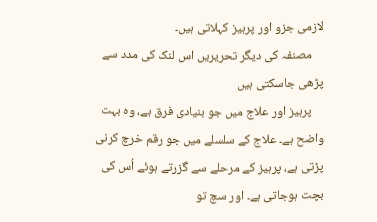لازمی جزو اور پرہیز کہلاتی ہیں۔
    مصنفہ کی دیگر تحریریں اس لنک کی مدد سے پڑھی جاسکتی ہیں
    پرہیز اور علاج میں جو بنیادی فرق ہے، وہ بہت واضح ہے۔ علاج کے سلسلے میں جو رقم خرچ کرنی پڑتی ہے، پرہیز کے مرحلے سے گزرتے ہوئے اُس کی بچت ہوجاتی ہے۔ اور سچ تو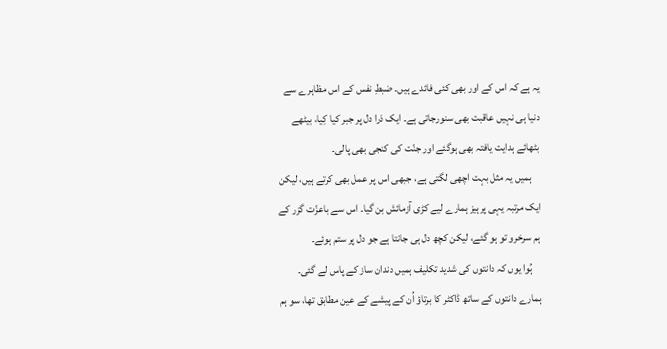یہ ہے کہ اس کے اور بھی کئی فائدے ہیں۔ ضبطِ نفس کے اس مظاہرے سے دنیا ہی نہیں عاقبت بھی سنورجاتی ہے۔ ایک ذرا دل پر جبر کیا کِیا، بیٹھے بٹھائے ہدایت یافتہ بھی ہوگئے اور جنّت کی کنجی بھی پالی۔
    ہمیں یہ مثل بہت اچھی لگتی ہے، جبھی اس پر عمل بھی کرتے ہیں، لیکن ایک مرتبہ یہی پرہیز ہمارے لیے کڑی آزمائش بن گیا۔ اس سے باعزّت گزر کے ہم سرخرو تو ہو گئے، لیکن کچھ دل ہی جانتا ہے جو دل پر ستم ہوئے۔
    ہُوا یوں کہ دانتوں کی شدید تکلیف ہمیں دندان ساز کے پاس لے گئی۔ ہمارے دانتوں کے ساتھ ڈاکٹر کا برتاؤ اُن کے پیشے کے عین مطابق تھا، سو ہم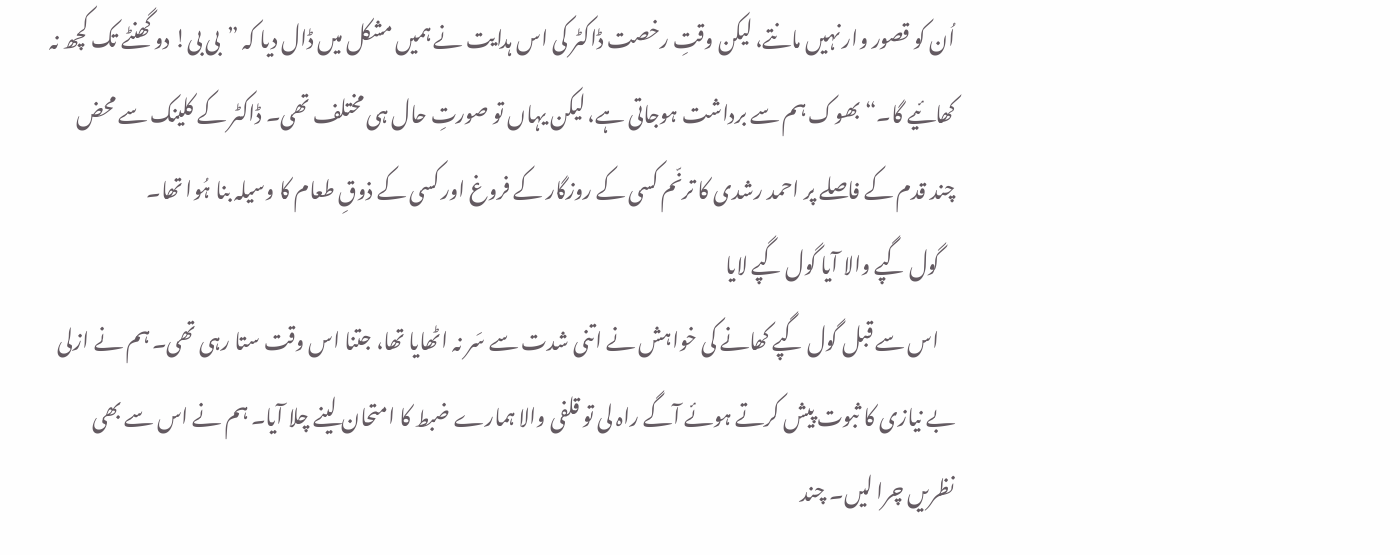اُن کو قصور وار نہیں مانتے، لیکن وقتِ رخصت ڈاکٹر کی اس ہدایت نے ہمیں مشکل میں ڈال دیا کہ ”بی بی! دو گھنٹے تک کچھ نہ کھائیے گا۔“ بھوک ہم سے برداشت ہوجاتی ہے، لیکن یہاں تو صورتِ حال ہی مختلف تھی۔ ڈاکٹر کے کلینک سے محض چند قدم کے فاصلے پر احمد رشدی کا ترنّم کسی کے روزگار کے فروغ اور کسی کے ذوقِ طعام کا وسیلہ بنا ہُوا تھا۔
    گول گپے والا آیا گول گپے لایا
    اس سے قبل گول گپے کھانے کی خواہش نے اتنی شدت سے سَر نہ اٹھایا تھا، جتنا اس وقت ستا رہی تھی۔ ہم نے ازلی بے نیازی کا ثبوت پیش کرتے ہوئے آگے راہ لی تو قلفی والا ہمارے ضبط کا امتحان لینے چلا آیا۔ ہم نے اس سے بھی نظریں چرا لیں۔ چند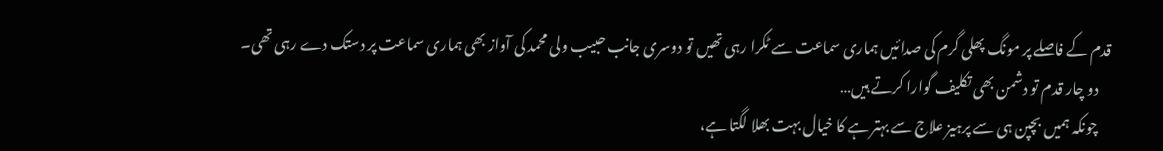قدم کے فاصلے پر مونگ پھلی گرم کی صدائیں ہماری سماعت سے ٹکرا رہی تھیں تو دوسری جانب حبیب ولی محمد کی آواز بھی ہماری سماعت پر دستک دے رہی تھی۔
    دو چار قدم تو دشمن بھی تکلیف گوارا کرتے ہیں…
    چونکہ ہمیں بچپن ہی سے پرہیز علاج سے بہتر ہے کا خیال بہت بھلا لگتا ہے،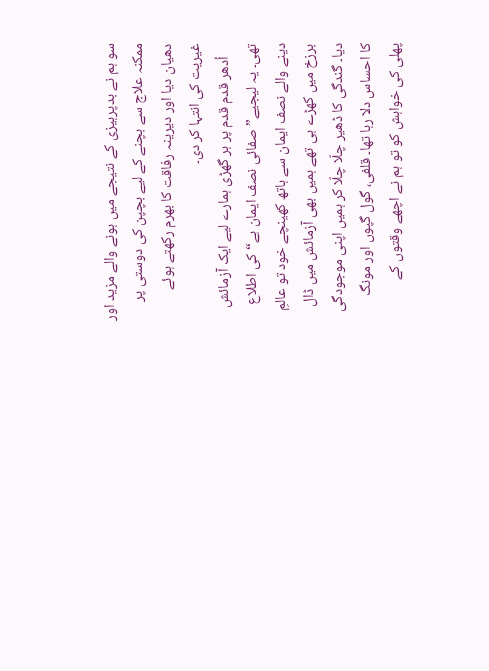سو ہم نے بدپرہیزی کے نتیجے میں ہونے والے مزید اور ممکنہ علاج سے بچنے کے لیے بچپن کی دوستی پر دھیان دیا اور دیرینہ رفاقت کا بھرم رکھتے ہوئے غیریت کی انتہا کر دی۔
    اُدھر قدم قدم پر ہر گھڑی ہمارے لیے ایک آزمائش تھی۔ یہ لیجیے”صفائی نصف ایمان ہے“ کی اطلاع دینے والے نصف ایمان سے ہاتھ کھینچے خود تو عالمِ برزخ میں کھڑے ہی تھے ہمیں بھی آزمائش میں ڈال دیا۔ گندگی کا ڈھیر چلّا چلّا کر ہمیں اپنی موجودگی کا احساس دلا رہا تھا۔ قلفی، گول گپوں اور مونگ پھلی کی خواہش کو تو ہم نے اچھے وقتوں کے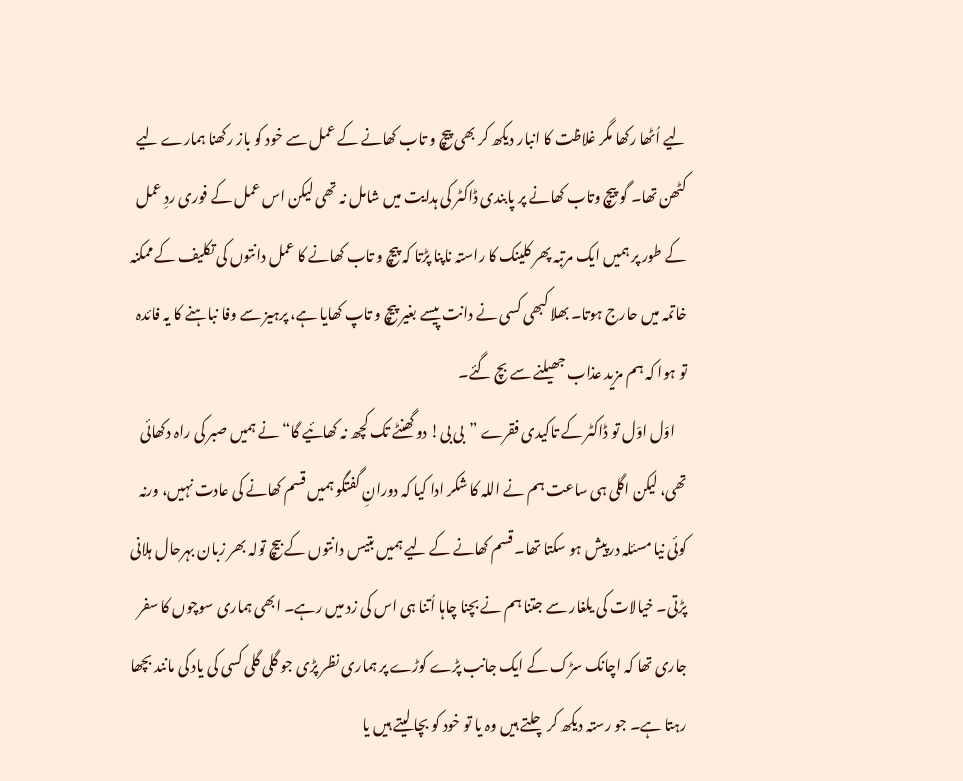لیے اُٹھا رکھا مگر غلاظت کا انبار دیکھ کر بھی پیچ و تاب کھانے کے عمل سے خود کو باز رکھنا ہمارے لیے کٹھن تھا۔ گو پیچ وتاب کھانے پر پابندی ڈاکٹر کی ہدایت میں شامل نہ تھی لیکن اس عمل کے فوری ردِ عمل کے طور پر ہمیں ایک مرتبہ پھر کلینک کا راستہ ناپنا پڑتا کہ پیچ و تاب کھانے کا عمل دانتوں کی تکلیف کے ممکنہ خاتمہ میں حارج ہوتا۔ بھلا کبھی کسی نے دانت پیسے بغیر پیچ و تاپ کھایا ہے، پرہیز سے وفا نباہنے کا یہ فائدہ تو ہوا کہ ہم مزید عذاب جھیلنے سے بچ گئے۔
    اوّل اوّل تو ڈاکٹر کے تاکیدی فقرے ”بی بی! دو گھنٹے تک کچھ نہ کھائیے گا“ نے ہمیں صبر کی راہ دکھائی تھی، لیکن اگلی ہی ساعت ہم نے اللہ کا شکر ادا کیا کہ دورانِ گفتگو ہمیں قسم کھانے کی عادت نہیں، ورنہ کوئی نیا مسئلہ درپیش ہو سکتا تھا۔ قسم کھانے کے لیے ہمیں بتیس دانتوں کے بیچ تولہ بھر زبان بہرحال ہلانی پڑتی۔ خیالات کی یلغار سے جتنا ہم نے بچنا چاہا اُتنا ہی اس کی زد میں رہے۔ ابھی ہماری سوچوں کا سفر جاری تھا کہ اچانک سڑک کے ایک جانب پڑے کوڑے پر ہماری نظر پڑی جو گلی گلی کسی کی یاد کی مانند بچھا رہتا ہے۔ جو رستہ دیکھ کر چلتے ہیں وہ یا تو خود کو بچا لیتے ہیں یا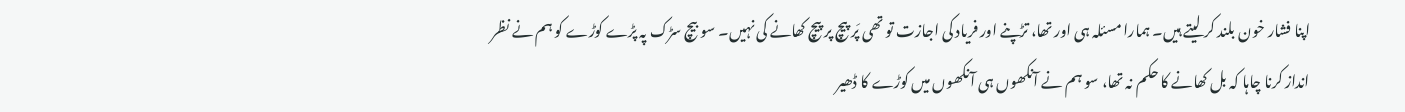اپنا فشار خون بلند کر لیتے ہیں۔ ہمارا مسئلہ ہی اور تھا، تڑپنے اور فریاد کی اجازت تو تھی پَر پیچ پر پیچ کھانے کی نہیں۔ سو بیچ سڑک پہ پڑے کوڑے کو ہم نے نظر انداز کرنا چاہا کہ بل کھانے کا حکم نہ تھا، سو ہم نے آنکھوں ہی آنکھوں میں کوڑے کا ڈھیر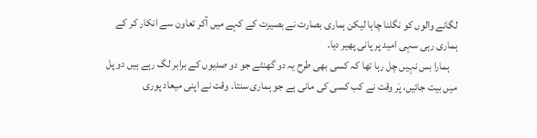لگانے والوں کو نگلنا چاہا لیکن ہماری بصارت نے بصیرت کے کہے میں آکر تعاون سے انکار کر کے ہماری رہی سہی امید پر پانی پھیر دیا۔
    ہمارا بس نہیں چل رہا تھا کہ کسی بھی طرح یہ دو گھنٹے جو دو صدیوں کے برابر لگ رہے ہیں دو پل میں بیت جائیں، پَر وقت نے کب کسی کی مانی ہے جو ہماری سنتا۔ وقت نے اپنی میعاد پوری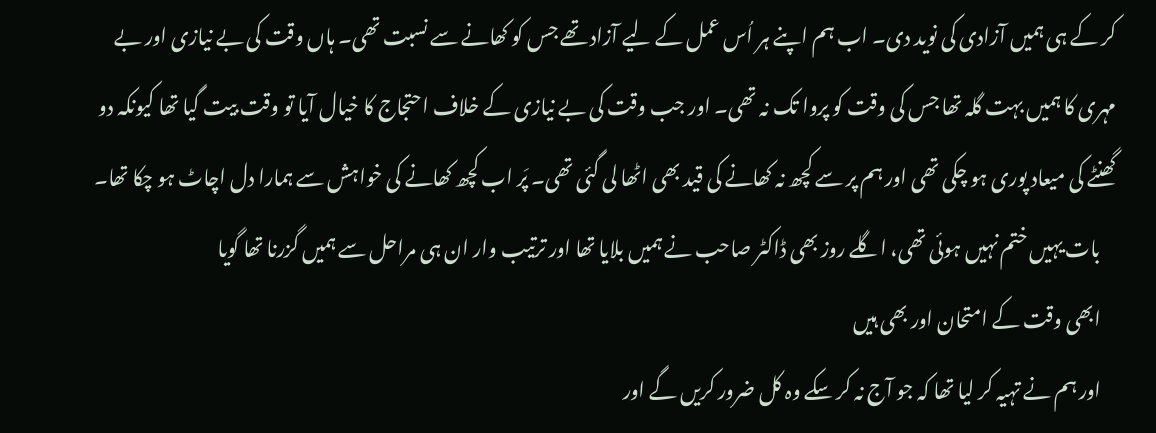کر کے ہی ہمیں آزادی کی نوید دی۔ اب ہم اپنے ہر اُس عمل کے لیے آزاد تھے جس کو کھانے سے نسبت تھی۔ ہاں وقت کی بے نیازی اور بے مہری کا ہمیں بہت گلہ تھا جس کی وقت کو پروا تک نہ تھی۔ اور جب وقت کی بے نیازی کے خلاف احتجاج کا خیال آیا تو وقت بیت گیا تھا کیونکہ دو گھنٹے کی میعاد پوری ہو چکی تھی اور ہم پر سے کچھ نہ کھانے کی قید بھی اٹھا لی گئی تھی۔ پَر اب کچھ کھانے کی خواہش سے ہمارا دل اچاٹ ہو چکا تھا۔
    بات یہیں ختم نہیں ہوئی تھی، اگلے روز بھی ڈاکٹر صاحب نے ہمیں بلایا تھا اور ترتیب وار ان ہی مراحل سے ہمیں گزرنا تھا گویا
    ابھی وقت کے امتحان اور بھی ہیں
    اور ہم نے تہیہ کر لیا تھا کہ جو آج نہ کر سکے وہ کل ضرور کریں گے اور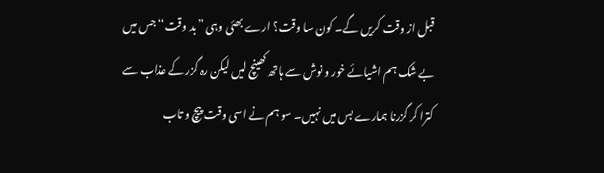قبل از وقت کریں گے۔ کون سا وقت؟ ارے بھئی وہی ”بد وقت‘‘جس میں بے شک ہم اشیائے خور و نوش سے ہاتھ کھینچ لیں لیکن رہ گزر کے عذاب سے کترا کر گزرنا ہمارے بس میں نہیں۔ سو ہم نے اسی وقت پیچ و تاب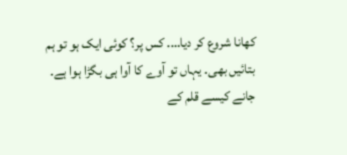کھانا شروع کر دیا…. کس پر؟ کوئی ایک ہو تو ہم بتائیں بھی۔ یہاں تو آوے کا آوا ہی بگڑا ہوا ہے۔ جانے کیسے قلم کے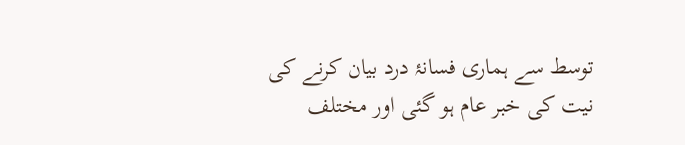توسط سے ہماری فسانۂ درد بیان کرنے کی نیت کی خبر عام ہو گئی اور مختلف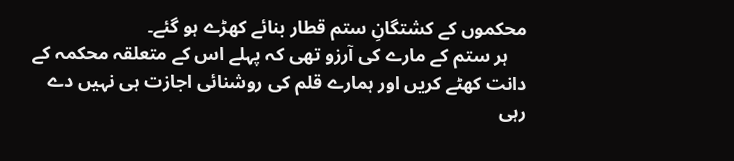محکموں کے کشتگانِ ستم قطار بنائے کھڑے ہو گئے۔
    ہر ستم کے مارے کی آرزو تھی کہ پہلے اس کے متعلقہ محکمہ کے دانت کھٹے کریں اور ہمارے قلم کی روشنائی اجازت ہی نہیں دے رہی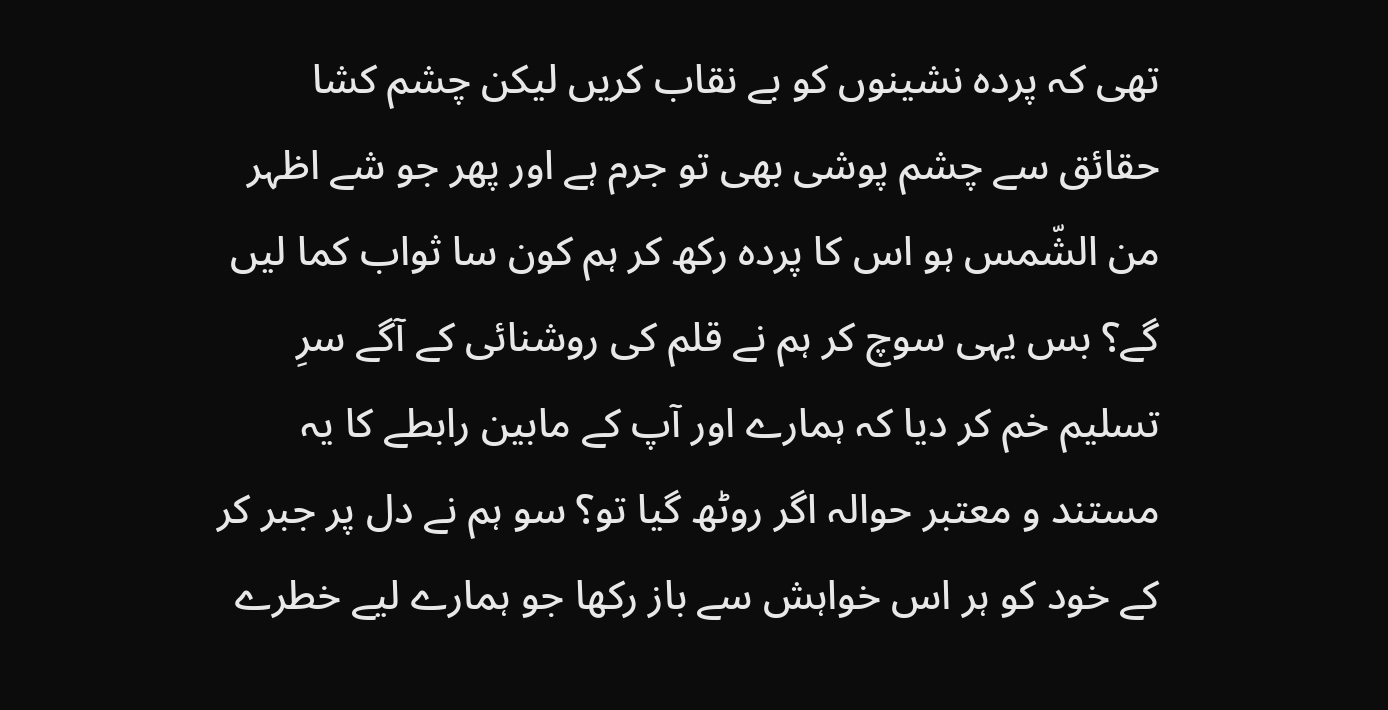تھی کہ پردہ نشینوں کو بے نقاب کریں لیکن چشم کشا حقائق سے چشم پوشی بھی تو جرم ہے اور پھر جو شے اظہر من الشّمس ہو اس کا پردہ رکھ کر ہم کون سا ثواب کما لیں گے؟ بس یہی سوچ کر ہم نے قلم کی روشنائی کے آگے سرِ تسلیم خم کر دیا کہ ہمارے اور آپ کے مابین رابطے کا یہ مستند و معتبر حوالہ اگر روٹھ گیا تو؟ سو ہم نے دل پر جبر کر کے خود کو ہر اس خواہش سے باز رکھا جو ہمارے لیے خطرے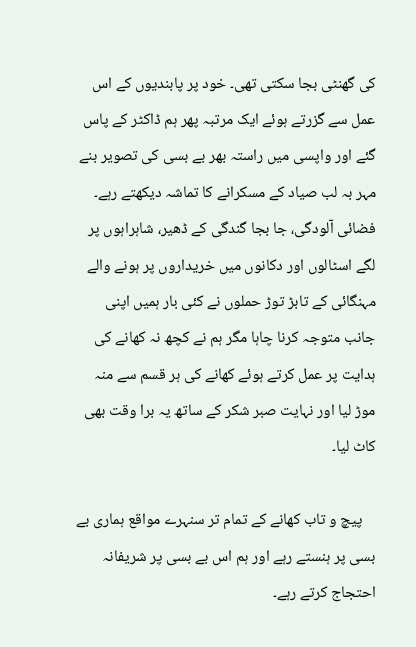کی گھنٹی بجا سکتی تھی۔ خود پر پابندیوں کے اس عمل سے گزرتے ہوئے ایک مرتبہ پھر ہم ڈاکٹر کے پاس گئے اور واپسی میں راستہ بھر بے بسی کی تصویر بنے مہر بہ لب صیاد کے مسکرانے کا تماشہ دیکھتے رہے۔ فضائی آلودگی، جا بجا گندگی کے ڈھیر، شاہراہوں پر لگے اسٹالوں اور دکانوں میں خریداروں پر ہونے والے مہنگائی کے تابڑ توڑ حملوں نے کئی بار ہمیں اپنی جانب متوجہ کرنا چاہا مگر ہم نے کچھ نہ کھانے کی ہدایت پر عمل کرتے ہوئے کھانے کی ہر قسم سے منہ موڑ لیا اور نہایت صبر شکر کے ساتھ یہ برا وقت بھی کاٹ لیا۔

    پیچ و تاب کھانے کے تمام تر سنہرے مواقع ہماری بے بسی پر ہنستے رہے اور ہم اس بے بسی پر شریفانہ احتجاج کرتے رہے۔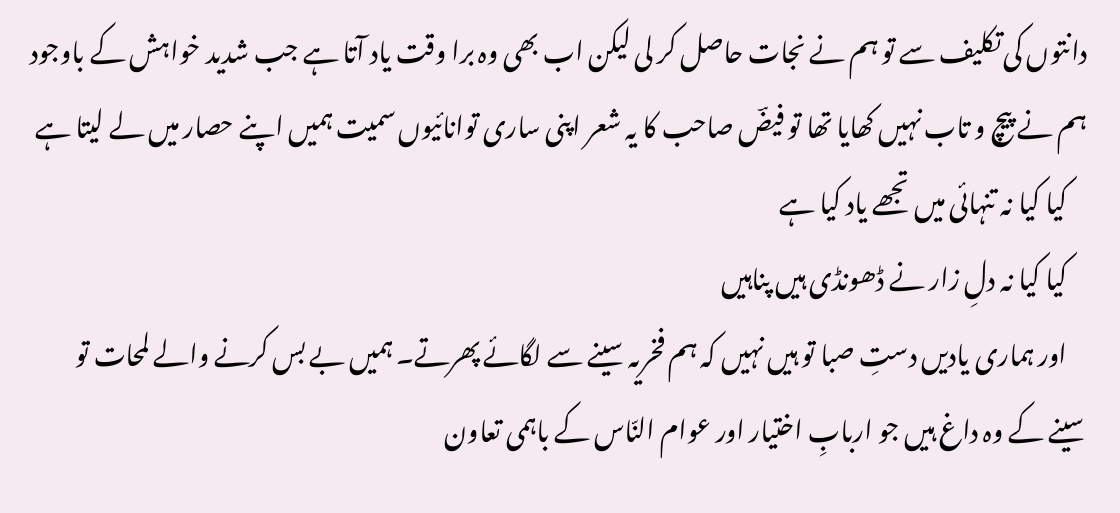دانتوں کی تکلیف سے تو ہم نے نجات حاصل کر لی لیکن اب بھی وہ برا وقت یاد آتا ہے جب شدید خواہش کے باوجود ہم نے پیچ و تاب نہیں کھایا تھا تو فیضؔ صاحب کا یہ شعر اپنی ساری توانائیوں سمیت ہمیں اپنے حصار میں لے لیتا ہے
    کیا کیا نہ تنہائی میں تجھے یاد کیا ہے
    کیا کیا نہ دلِ زار نے ڈھونڈی ہیں پناہیں
    اور ہماری یادیں دستِ صبا تو ہیں نہیں کہ ہم فخریہ سینے سے لگائے پھرتے۔ ہمیں بے بس کرنے والے لمحات تو سینے کے وہ داغ ہیں جو اربابِ اختیار اور عوام النّاس کے باہمی تعاون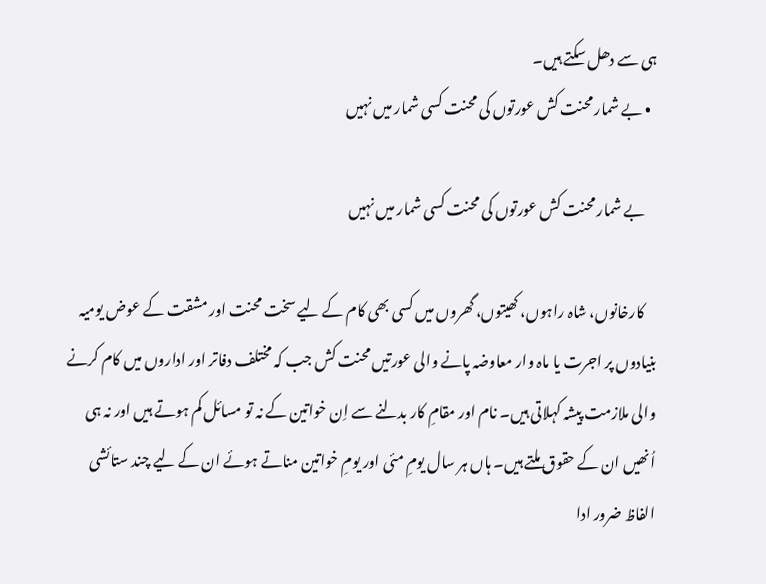ہی سے دھل سکتے ہیں۔
  • بے شمار محنت کش عورتوں کی محنت کسی شمار میں نہیں

    بے شمار محنت کش عورتوں کی محنت کسی شمار میں نہیں

    کارخانوں، شاہ راہوں، کھیتوں، گھروں میں کسی بھی کام کے لیے سخت محنت اور مشقت کے عوض یومیہ بنیادوں پر اجرت یا ماہ وار معاوضہ پانے والی عورتیں محنت کش جب کہ مختلف دفاتر اور اداروں میں کام کرنے والی ملازمت پیشہ کہلاتی ہیں۔ نام اور مقامِ کار بدلنے سے اِن خواتین کے نہ تو مسائل کم ہوتے ہیں اور نہ ہی اُنھیں ان کے حقوق ملتے ہیں۔ ہاں ہر سال یومِ مئی اور یومِ خواتین مناتے ہوئے ان کے لیے چند ستائشی الفاظ ضرور ادا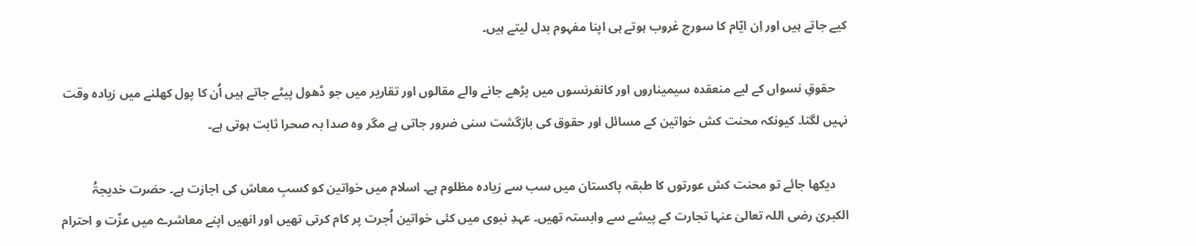کیے جاتے ہیں اور اِن ایّام کا سورج غروب ہوتے ہی اپنا مفہوم بدل لیتے ہیں۔

    حقوقِ نسواں کے لیے منعقدہ سیمیناروں اور کانفرنسوں میں پڑھے جانے والے مقالوں اور تقاریر میں جو ڈھول پیٹے جاتے ہیں اُن کا پول کھلنے میں زیادہ وقت نہیں لگتا۔ کیونکہ محنت کش خواتین کے مسائل اور حقوق کی بازگشت سنی ضرور جاتی ہے مگر وہ صدا بہ صحرا ثابت ہوتی ہے۔

    دیکھا جائے تو محنت کش عورتوں کا طبقہ پاکستان میں سب سے زیادہ مظلوم ہے۔ اسلام میں خواتین کو کسبِ معاش کی اجازت ہے۔ حضرت خدیجۃُ الکبریٰ رضی اللہ تعالیٰ عنہا تجارت کے پیشے سے وابستہ تھیں۔ عہدِ نبوی میں کئی خواتین اُجرت پر کام کرتی تھیں اور انھیں اپنے معاشرے میں عزّت و احترام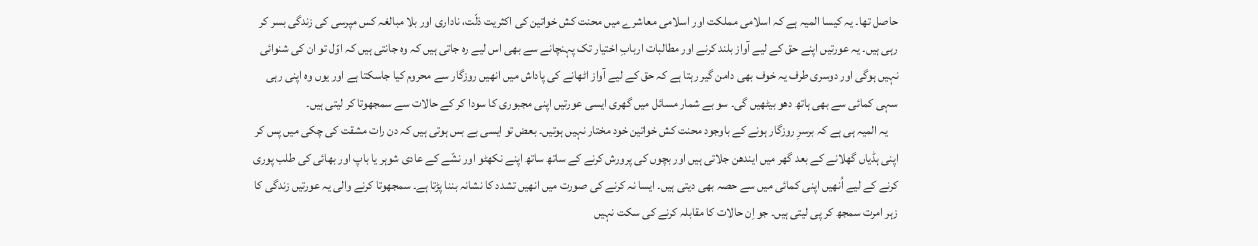حاصل تھا۔ یہ کیسا المیہ ہے کہ اسلامی مملکت اور اسلامی معاشرے میں محنت کش خواتین کی اکثریت ذلّت، ناداری اور بلا مبالغہ کس مپرسی کی زندگی بسر کر رہی ہیں۔ یہ عورتیں اپنے حق کے لیے آواز بلند کرنے اور مطالبات اربابِ اختیار تک پہنچانے سے بھی اس لیے رہ جاتی ہیں کہ وہ جانتی ہیں کہ اوّل تو ان کی شنوائی نہیں ہوگی اور دوسری طرف یہ خوف بھی دامن گیر رہتا ہے کہ حق کے لیے آواز اٹھانے کی پاداش میں انھیں روزگار سے محروم کیا جاسکتا ہے اور یوں وہ اپنی رہی سہی کمائی سے بھی ہاتھ دھو بیٹھیں گی۔ سو بے شمار مسائل میں گھری ایسی عورتیں‌ اپنی مجبوری کا سودا کر کے حالات سے سمجھوتا کر لیتی ہیں۔
    یہ المیہ ہی ہے کہ برسرِ روزگار ہونے کے باوجود محنت کش خواتین خود مختار نہیں ہوتیں۔ بعض تو ایسی بے بس ہوتی ہیں کہ دن رات مشقت کی چکی میں پس کر اپنی ہڈیاں گھلانے کے بعد گھر میں ایندھن جلاتی ہیں اور بچوں کی پرورش کرنے کے ساتھ ساتھ اپنے نکھٹو اور نشّے کے عادی شوہر یا باپ اور بھائی کی طلب پوری کرنے کے لیے اُنھیں اپنی کمائی میں سے حصہ بھی دیتی ہیں۔ ایسا نہ کرنے کی صورت میں انھیں تشدد کا نشانہ بننا پڑتا ہے۔ سمجھوتا کرنے والی یہ عورتیں‌ زندگی کا زہر امرت سمجھ کر پی لیتی ہیں۔ جو اِن حالات کا مقابلہ کرنے کی سکت نہیں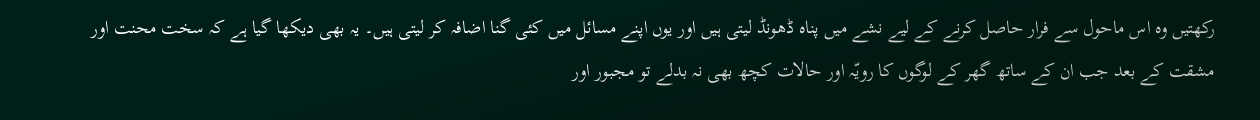رکھتیں وہ اس ماحول سے فرار حاصل کرنے کے لیے نشے میں پناہ ڈھونڈ لیتی ہیں اور یوں اپنے مسائل میں کئی گنا اضافہ کر لیتی ہیں۔ یہ بھی دیکھا گیا ہے کہ سخت محنت اور مشقت کے بعد جب ان کے ساتھ گھر کے لوگوں کا رویّہ اور حالات کچھ بھی نہ بدلے تو مجبور اور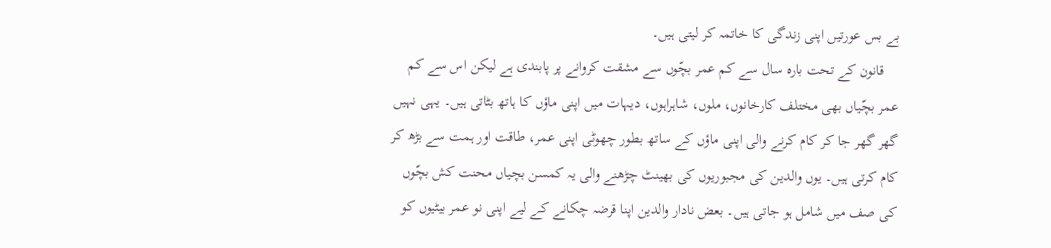بے بس عورتیں‌ اپنی زندگی کا خاتمہ کر لیتی ہیں۔
    قانون کے تحت بارہ سال سے کم عمر بچّوں سے مشقت کروانے پر پابندی ہے لیکن اس سے کم عمر بچّیاں بھی مختلف کارخانوں، ملوں، شاہراہوں، دیہات میں اپنی ماؤں کا ہاتھ بٹاتی ہیں۔ یہی نہیں گھر گھر جا کر کام کرنے والی اپنی ماؤں کے ساتھ بطور چھوٹی اپنی عمر، طاقت اور ہمت سے بڑھ کر کام کرتی ہیں۔ یوں والدین کی مجبوریوں کی بھینٹ چڑھنے والی یہ کمسن بچیاں محنت کش بچّوں کی صف میں شامل ہو جاتی ہیں۔ بعض نادار والدین اپنا قرضہ چکانے کے لیے اپنی نو عمر بیٹیوں کو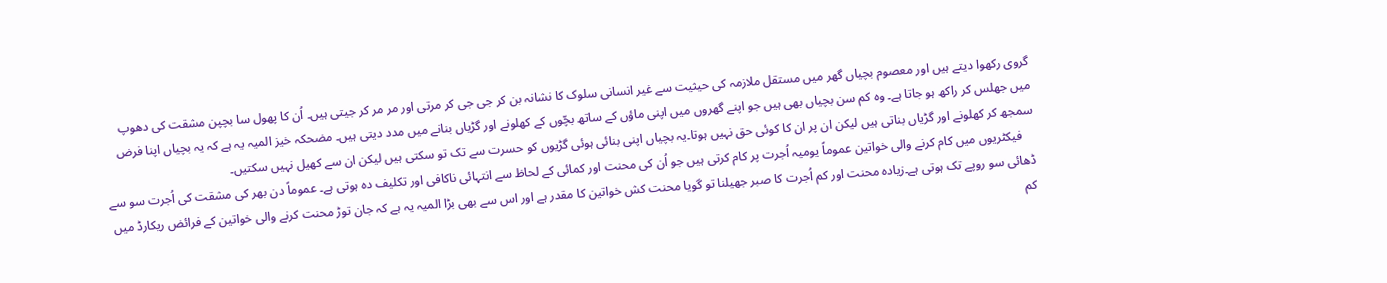گروی رکھوا دیتے ہیں اور معصوم بچیاں گھر میں مستقل ملازمہ کی حیثیت سے غیر انسانی سلوک کا نشانہ بن کر جی جی کر مرتی اور مر مر کر جیتی ہیں۔ اُن کا پھول سا بچپن مشقت کی دھوپ میں جھلس کر راکھ ہو جاتا ہے۔ وہ کم سن بچیاں بھی ہیں جو اپنے گھروں میں اپنی ماؤں کے ساتھ بچّوں کے کھلونے اور گڑیاں بنانے میں مدد دیتی ہیں۔ مضحکہ خیز المیہ یہ ہے کہ یہ بچیاں اپنا فرض سمجھ کر کھلونے اور گڑیاں بناتی ہیں لیکن ان پر ان کا کوئی حق نہیں ہوتا۔یہ بچیاں اپنی بنائی ہوئی گڑیوں کو حسرت سے تک تو سکتی ہیں لیکن ان سے کھیل نہیں سکتیں۔
    فیکٹریوں میں کام کرنے والی خواتین عموماً یومیہ اُجرت پر کام کرتی ہیں جو اُن کی محنت اور کمائی کے لحاظ سے انتہائی ناکافی اور تکلیف دہ ہوتی ہے۔ عموماً دن بھر کی مشقت کی اُجرت سو سے ڈھائی سو روپے تک ہوتی ہے۔زیادہ محنت اور کم اُجرت کا صبر جھیلنا تو گویا محنت کش خواتین کا مقدر ہے اور اس سے بھی بڑا المیہ یہ ہے کہ جان توڑ محنت کرنے والی خواتین کے فرائض ریکارڈ میں کم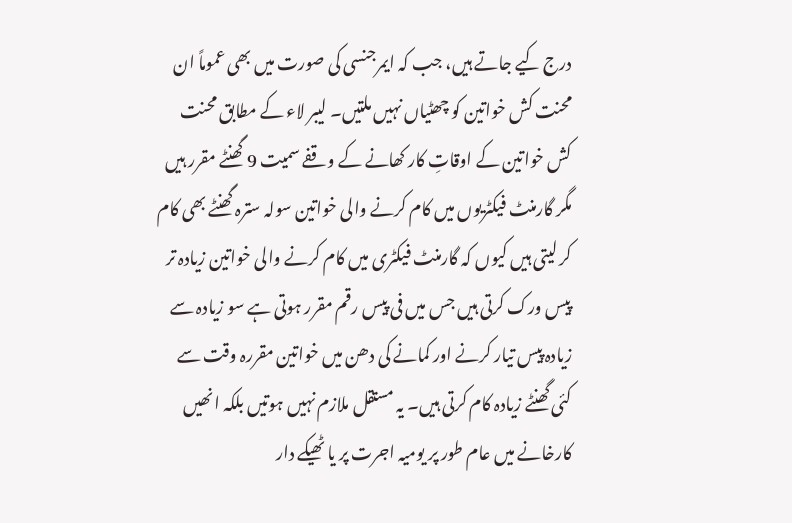درج کیے جاتے ہیں، جب کہ ایمرجنسی کی صورت میں بھی عموماً ان محنت کش خواتین کو چھٹیاں نہیں ملتیں۔ لیبر لاء کے مطابق محنت کش خواتین کے اوقاتِ کار کھانے کے وقفے سمیت 9 گھنٹے مقرر ہیں مگر گارمنٹ فیکٹریوں میں کام کرنے والی خواتین سولہ سترہ گھنٹے بھی کام کر لیتی ہیں کیوں کہ گارمنٹ فیکٹری میں کام کرنے والی خواتین زیادہ تر پیس ورک کرتی ہیں جس میں فی پیس رقم مقرر ہوتی ہے سو زیادہ سے زیادہ پیس تیار کرنے اور کمانے کی دھن میں خواتین مقررہ وقت سے کئی گھنٹے زیادہ کام کرتی ہیں۔ یہ مستقل ملازم نہیں‌ ہوتیں بلکہ انھیں کارخانے میں‌ عام طور پر یومیہ اجرت پر یا ٹھیکے دار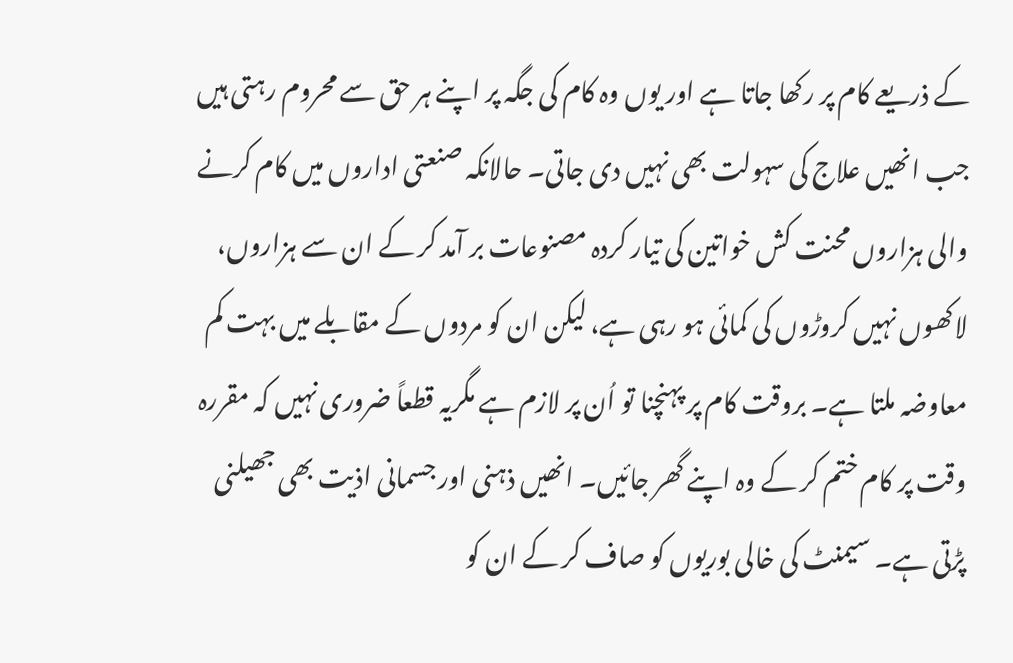کے ذریعے کام پر رکھا جاتا ہے اور یوں وہ کام کی جگہ پر اپنے ہر حق سے محروم رہتی ہیں جب انھیں علاج کی سہولت بھی نہیں دی جاتی۔ حالانکہ صنعتی اداروں میں کام کرنے والی ہزاروں محنت کش خواتین کی تیار کردہ مصنوعات بر آمد کر کے ان سے ہزاروں، لاکھوں نہیں کروڑوں کی کمائی ہو رہی ہے، لیکن ان کو مردوں کے مقابلے میں بہت کم معاوضہ ملتا ہے۔ بروقت کام پر پہنچنا تو اُن پر لازم ہے مگریہ قطعاً ضروری نہیں کہ مقررہ وقت پر کام ختم کر کے وہ اپنے گھر جائیں۔ انھیں ذہنی اور جسمانی اذیت بھی جھیلنی پڑتی ہے۔ سیمنٹ کی خالی بوریوں کو صاف کر کے ان کو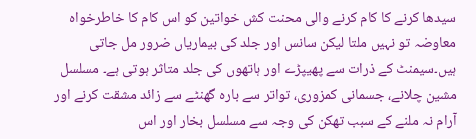سیدھا کرنے کا کام کرنے والی محنت کش خواتین کو اس کام کا خاطرخواہ معاوضہ تو نہیں ملتا لیکن سانس اور جلد کی بیماریاں ضرور مل جاتی ہیں۔سیمنٹ کے ذرات سے پھیپڑے اور ہاتھوں کی جلد متاثر ہوتی ہے۔ مسلسل مشین چلانے، جسمانی کمزوری، تواتر سے بارہ گھنٹے سے زائد مشقت کرنے اور آرام نہ ملنے کے سبب تھکن کی وجہ سے مسلسل بخار اور اس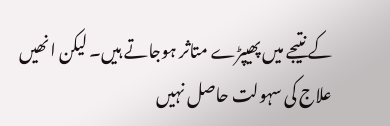کے نتیجے میں پھیپڑے متاثر ہوجاتے ہیں۔ لیکن انھیں علاج کی سہولت حاصل نہیں‌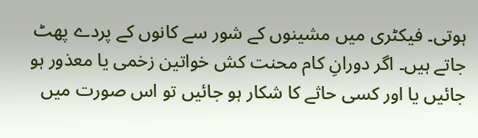ہوتی۔ فیکٹری میں مشینوں کے شور سے کانوں کے پردے پھٹ جاتے ہیں۔ اگر دورانِ کام محنت کش خواتین زخمی یا معذور ہو جائیں یا اور کسی حاثے کا شکار ہو جائیں تو اس صورت میں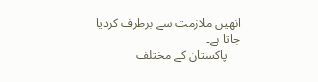انھیں ملازمت سے برطرف کردیا جاتا ہے۔
    پاکستان کے مختلف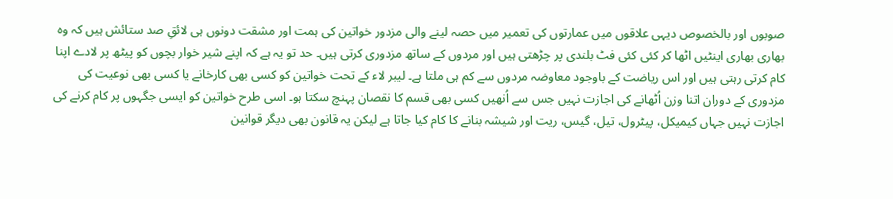صوبوں اور بالخصوص دیہی علاقوں میں عمارتوں کی تعمیر میں حصہ لینے والی مزدور خواتین کی ہمت اور مشقت دونوں ہی لائقِ صد ستائش ہیں کہ وہ بھاری بھاری اینٹیں اٹھا کر کئی کئی فٹ بلندی پر چڑھتی ہیں اور مردوں کے ساتھ مزدوری کرتی ہیں۔ حد تو یہ ہے کہ اپنے شیر خوار بچوں کو پیٹھ پر لادے اپنا کام کرتی رہتی ہیں اور اس ریاضت کے باوجود معاوضہ مردوں سے کم ہی ملتا ہے۔ لیبر لاء کے تحت خواتین کو کسی بھی کارخانے یا کسی بھی نوعیت کی مزدوری کے دوران اتنا وزن اُٹھانے کی اجازت نہیں جس سے اُنھیں کسی بھی قسم کا نقصان پہنچ سکتا ہو۔ اسی طرح خواتین کو ایسی جگہوں پر کام کرنے کی اجازت نہیں جہاں کیمیکل، پیٹرول، تیل، گیس، ریت اور شیشہ بنانے کا کام کیا جاتا ہے لیکن یہ قانون بھی دیگر قوانین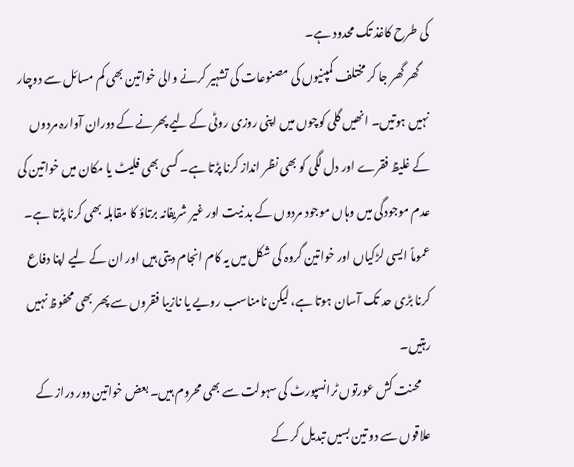کی طرح کاغذ تک محدود ہے۔
    گھر گھر جا کر مختلف کمپنیوں کی مصنوعات کی تشہیر کرنے والی خواتین بھی کم مسائل سے دوچار نہیں ہوتیں۔ انھیں گلی کوچوں میں اپنی روزی روٹی کے لیے پھرنے کے دوران آوارہ مردوں کے غلیظ فقرے اور دل لگی کو بھی نظر انداز کرنا پڑتا ہے۔ کسی بھی فلیٹ یا مکان میں خواتین کی عدم موجودگی میں وہاں موجود مردوں کے بد نیت اور غیر شریفانہ برتاؤ کا مقابلہ بھی کرنا پڑتا ہے۔ عموماً ایسی لڑکیاں اور خواتین گروہ کی شکل میں یہ کام انجام دیتی ہیں اور ان کے لیے اپنا دفاع کرنا بڑی حد تک آسان ہوتا ہے، لیکن نامناسب رویے یا نازیبا فقروں سے پھر بھی محفوظ نہیں رہتیں۔
    محنت کش عورتوں ٹرانسپورٹ کی سہولت سے بھی محروم ہیں۔ بعض خواتین دور دراز کے علاقوں سے دو تین بسیں تبدیل کر کے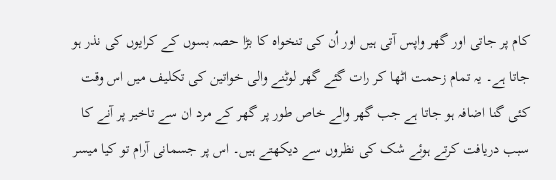کام پر جاتی اور گھر واپس آتی ہیں اور اُن کی تنخواہ کا بڑا حصہ بسوں کے کرایوں کی نذر ہو جاتا ہے۔ یہ تمام زحمت اٹھا کر رات گئے گھر لوٹنے والی خواتین کی تکلیف میں اس وقت کئی گنا اضافہ ہو جاتا ہے جب گھر والے خاص طور پر گھر کے مرد ان سے تاخیر پر آنے کا سبب دریافت کرتے ہوئے شک کی نظروں سے دیکھتے ہیں۔ اس پر جسمانی آرام تو کیا میسر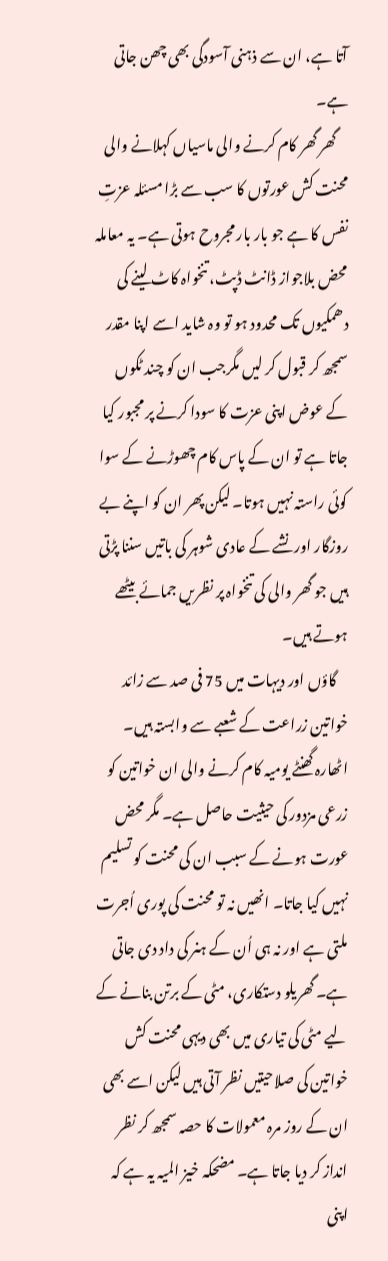آتا ہے، ان سے ذہنی آسودگی بھی چھن جاتی ہے۔
    گھر گھر کام کرنے والی ماسیاں کہلانے والی محنت کش عورتوں کا سب سے بڑا مسئلہ عزتِ نفس کا ہے جو بار بار مجروح ہوتی ہے۔ یہ معاملہ محض بلاجواز ڈانٹ ڈپٹ، تنخواہ کاٹ لینے کی دھمکیوں تک محدود ہو تو وہ شاید اسے اپنا مقدر سمجھ کر قبول کر لیں مگرجب ان کو چند ٹکوں کے عوض اپنی عزت کا سودا کرنے پر مجبور کیا جاتا ہے تو ان کے پاس کام چھوڑنے کے سوا کوئی راستہ نہیں‌ ہوتا۔ لیکن پھر ان کو اپنے بے روزگار اور نشے کے عادی شوہر کی باتیں سننا پڑتی ہیں‌ جو گھر والی کی تنخواہ پر نظریں‌ جمائے بیٹھے ہوتے ہیں۔
    گاؤں اور دیہات میں 75 فی صد سے زائد خواتین زراعت کے شعبے سے وابستہ ہیں۔ اٹھارہ گھنٹے یومیہ کام کرنے والی ان خواتین کو زرعی مزدور کی حیثیت حاصل ہے۔ مگر محض عورت ہونے کے سبب ان کی محنت کو تسلیم نہیں کیا جاتا۔ انھیں نہ تو محنت کی پوری اُجرت ملتی ہے اور نہ ہی اُن کے ہنر کی داد دی جاتی ہے۔ گھریلو دستکاری، مٹی کے برتن بنانے کے لیے مٹی کی تیاری میں بھی دیہی محنت کش خواتین کی صلاحیتیں نظر آتی ہیں لیکن اسے بھی ان کے روز مرہ معمولات کا حصہ سمجھ کر نظر انداز کر دیا جاتا ہے۔ مضحکہ خیز المیہ یہ ہے کہ اپنی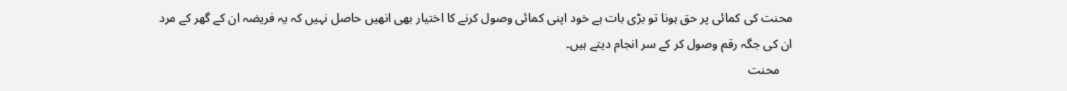محنت کی کمائی پر حق ہونا تو بڑی بات ہے خود اپنی کمائی وصول کرنے کا اختیار بھی انھیں حاصل نہیں کہ یہ فریضہ ان کے گھر کے مرد ان کی جگہ رقم وصول کر کے سر انجام دیتے ہیں۔
    محنت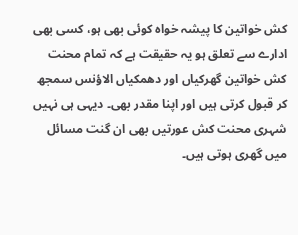کش خواتین کا پیشہ خواہ کوئی بھی ہو، کسی بھی ادارے سے تعلق ہو یہ حقیقت ہے کہ تمام محنت کش خواتین گھرکیاں اور دھمکیاں الاؤنس سمجھ کر قبول کرتی ہیں اور اپنا مقدر بھی۔ دیہی ہی نہیں شہری محنت کش عورتیں‌ بھی ان گنت مسائل میں گھری ہوتی ہیں۔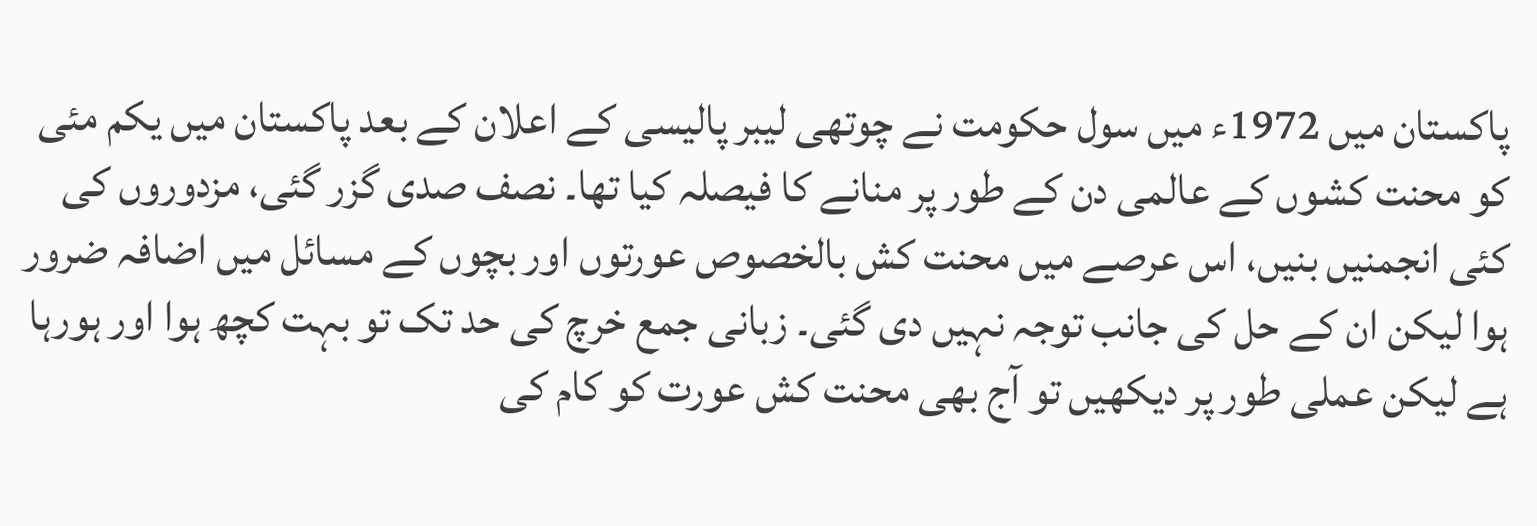پاکستان میں 1972ء میں سول حکومت نے چوتھی لیبر پالیسی کے اعلان کے بعد پاکستان میں یکم مئی کو محنت کشوں کے عالمی دن کے طور پر منانے کا فیصلہ کیا تھا۔ نصف صدی گزر گئی، مزدوروں کی کئی انجمنیں بنیں، اس عرصے میں محنت کش بالخصوص عورتوں اور بچوں کے مسائل میں اضافہ ضرور ہوا لیکن ان کے حل کی جانب توجہ نہیں دی گئی۔ زبانی جمع خرچ کی حد تک تو بہت کچھ ہوا اور ہورہا ہے لیکن عملی طور پر دیکھیں تو آج بھی محنت کش عورت کو کام کی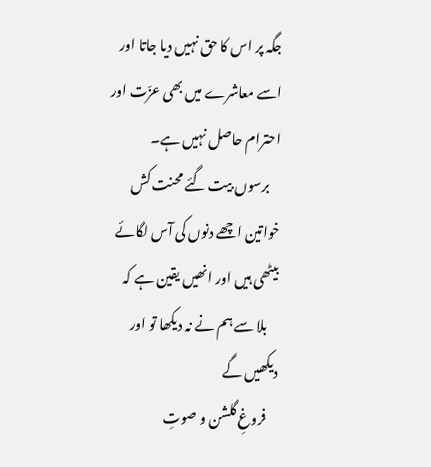جگہ پر اس کا حق نہیں دیا جاتا اور اسے معاشرے میں‌ بھی عزّت اور احترام حاصل نہیں ہے۔
    برسوں بیت گئے محنت کش خواتین اچھے دنوں کی آس لگائے بیٹھی ہیں اور انھیں یقین ہے کہ
    بلا سے ہم نے نہ دیکھا تو اور دیکھیں گے
    فروغِ گلشن و صوتِ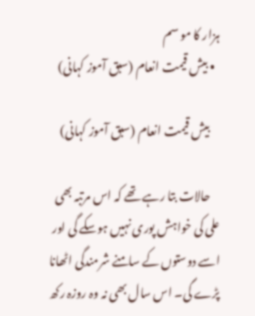ہزار کا مو سم
  • بیش قیمت انعام (سبق آموز کہانی)

    بیش قیمت انعام (سبق آموز کہانی)

    حالات بتا رہے تھے کہ اس مرتبہ بھی علی کی خواہش پوری نہیں‌ ہوسکے گی اور اسے دوستوں کے سامنے شرمندگی اٹھانا پڑے گی۔ اس سال بھی نہ وہ روزہ رکھ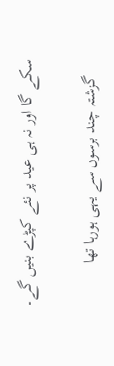سکے گا اور نہ ہی عید پر نئے کپڑے بنیں گے۔

    گزشتہ چند برسوں سے یہی ہورہا تھا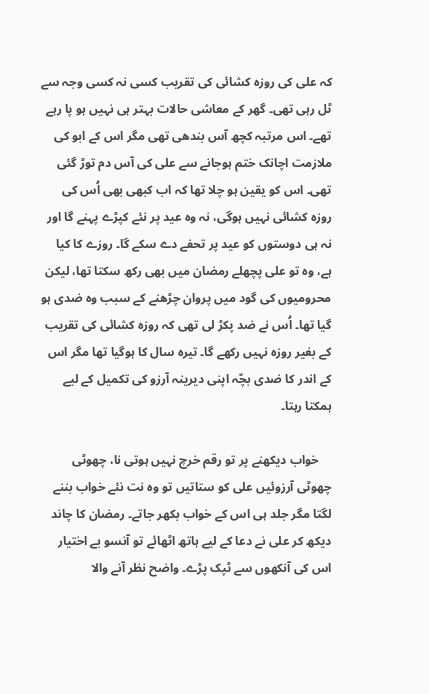کہ علی کی روزہ کشائی کی تقریب کسی نہ کسی وجہ سے ٹل رہی تھی۔ گھر کے معاشی حالات بہتر ہی نہیں ہو پا رہے تھے۔ اس مرتبہ کچھ آس بندھی تھی مگر اس کے ابو کی ملازمت اچانک ختم ہوجانے سے علی کی آس دم توڑ گئی تھی۔ اس کو یقین ہو چلا تھا کہ اب کبھی بھی اُس کی روزہ کشائی نہیں ہوگی، نہ وہ عید پر نئے کپڑے پہنے گا اور نہ ہی دوستوں کو عید پر تحفے دے سکے گا۔ روزے کا کیا ہے، وہ تو علی پچھلے رمضان میں بھی رکھ سکتا تھا، لیکن محرومیوں کی گود میں پروان چڑھنے کے سبب وہ ضدی ہو گیا تھا۔ اُس نے ضد پکڑ لی تھی کہ روزہ کشائی کی تقریب کے بغیر روزہ نہیں رکھے گا۔ تیرہ سال کا ہوگیا تھا مگر اس کے اندر کا ضدی بچّہ اپنی دیرینہ آرزو کی تکمیل کے لیے ہمکتا رہتا۔

    خواب دیکھنے پر تو رقم خرچ نہیں ہوتی نا، چھوٹی چھوٹی آرزوئیں علی کو ستاتیں تو وہ نت نئے خواب بننے لگتا مگر جلد ہی اس کے خواب بکھر جاتے۔ رمضان کا چاند دیکھ کر علی نے دعا کے لیے ہاتھ اٹھائے تو آنسو بے اختیار اس کی آنکھوں سے ٹپک پڑے۔ واضح نظر آنے والا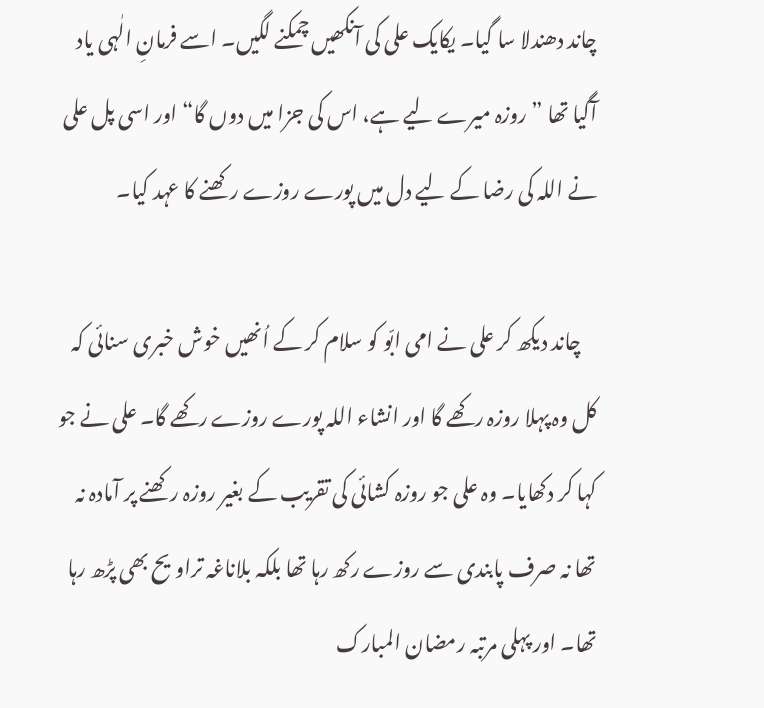چاند دھندلا سا گیا۔ یکایک علی کی آنکھیں چمکنے لگیں۔ اسے فرمانِ الٰہی یاد آگیا تھا ”روزہ میرے لیے ہے، اس کی جزا میں دوں گا“ اور اسی پل علی نے اللہ کی رضا کے لیے دل میں پورے روزے رکھنے کا عہد کیا۔

    چاند دیکھ کر علی نے امی ابّو کو سلام کر کے اُنھیں خوش خبری سنائی کہ کل وہ پہلا روزہ رکھے گا اور انشاء اللہ پورے روزے رکھے گا۔ علی نے جو کہا کر دکھایا۔ وہ علی جو روزہ کشائی کی تقریب کے بغیر روزہ رکھنے پر آمادہ نہ تھا نہ صرف پابندی سے روزے رکھ رہا تھا بلکہ بلاناغہ تراویح بھی پڑھ رہا تھا۔ اور پہلی مرتبہ رمضان المبارک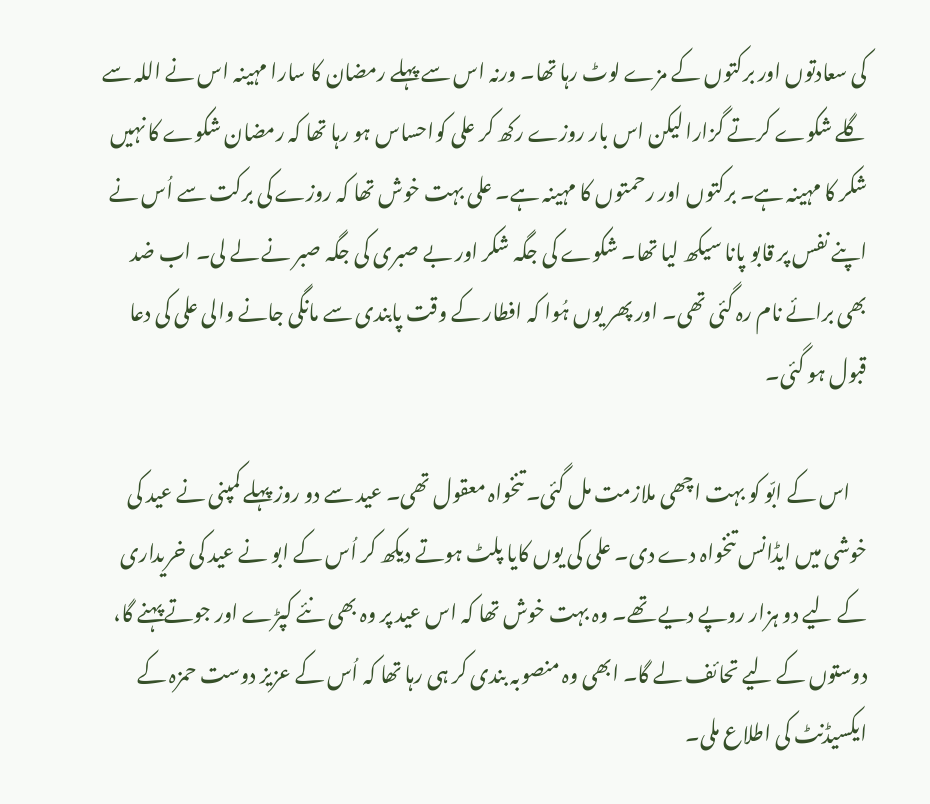کی سعادتوں اور برکتوں کے مزے لوٹ رہا تھا۔ ورنہ اس سے پہلے رمضان کا سارا مہینہ اس نے اللہ سے گلے شکوے کرتے گزارا لیکن اس بار روزے رکھ کر علی کواحساس ہو رہا تھا کہ رمضان شکوے کا نہیں شکر کا مہینہ ہے۔ برکتوں اور رحمتوں کا مہینہ ہے۔ علی بہت خوش تھا کہ روزے کی برکت سے اُس نے اپنے نفس پر قابو پانا سیکھ لیا تھا۔ شکوے کی جگہ شکر اور بے صبری کی جگہ صبر نے لے لی۔ اب ضد بھی برائے نام رہ گئی تھی۔ اور پھر یوں ہُوا کہ افطار کے وقت پابندی سے مانگی جانے والی علی کی دعا قبول ہو گئی۔

    اس کے ابّو کو بہت اچھی ملازمت مل گئی۔ تنخواہ معقول تھی۔ عید سے دو روز پہلے کمپنی نے عید کی خوشی میں ایڈانس تنخواہ دے دی۔ علی کی یوں کایا پلٹ ہوتے دیکھ کر اُس کے ابو نے عید کی خریداری کے لیے دو ہزار روپے دیے تھے۔ وہ بہت خوش تھا کہ اس عید پر وہ بھی نئے کپڑے اور جوتے پہنے گا، دوستوں کے لیے تحائف لے گا۔ ابھی وہ منصوبہ بندی کر ہی رہا تھا کہ اُس کے عزیز دوست حمزہ کے ایکسیڈنٹ کی اطلاع ملی۔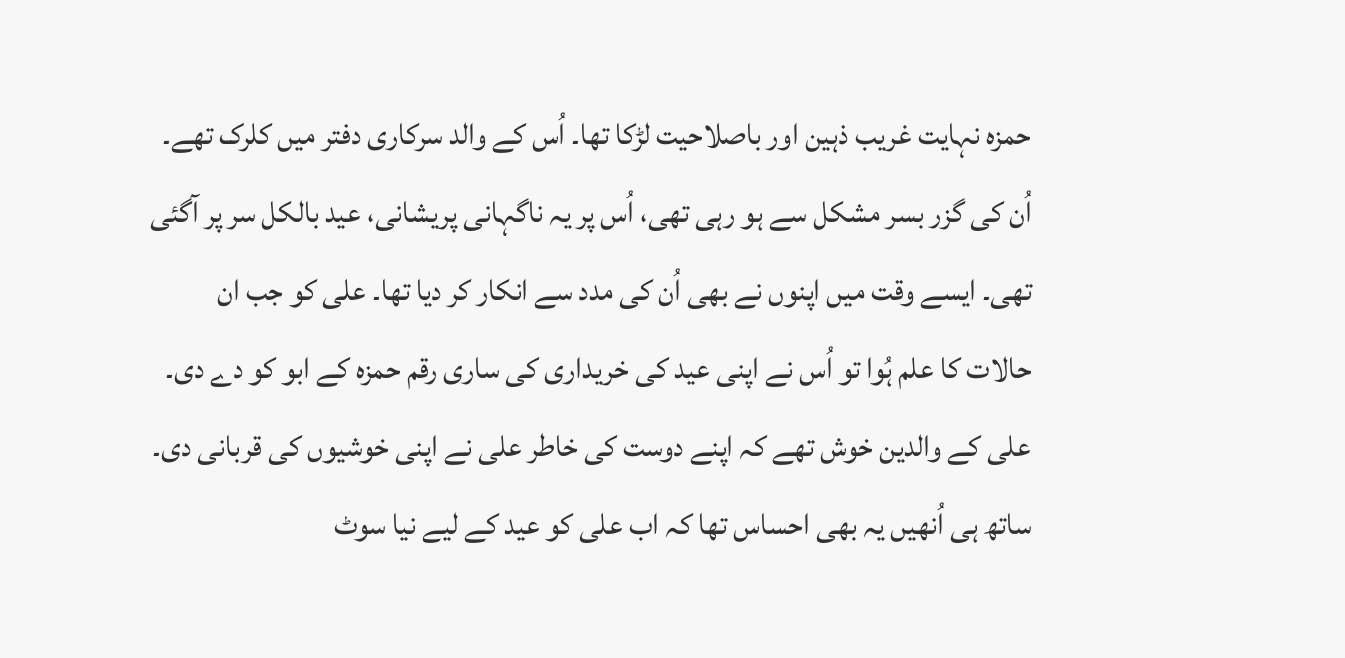حمزہ نہایت غریب ذہین اور باصلاحیت لڑکا تھا۔ اُس کے والد سرکاری دفتر میں کلرک تھے۔ اُن کی گزر بسر مشکل سے ہو رہی تھی، اُس پر یہ ناگہانی پریشانی، عید بالکل سر پر آگئی تھی۔ ایسے وقت میں اپنوں نے بھی اُن کی مدد سے انکار کر دیا تھا۔ علی کو جب ان حالات کا علم ہُوا تو اُس نے اپنی عید کی خریداری کی ساری رقم حمزہ کے ابو کو دے دی۔ علی کے والدین خوش تھے کہ اپنے دوست کی خاطر علی نے اپنی خوشیوں کی قربانی دی۔ ساتھ ہی اُنھیں یہ بھی احساس تھا کہ اب علی کو عید کے لیے نیا سوٹ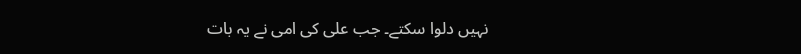نہیں دلوا سکتے۔ جب علی کی امی نے یہ بات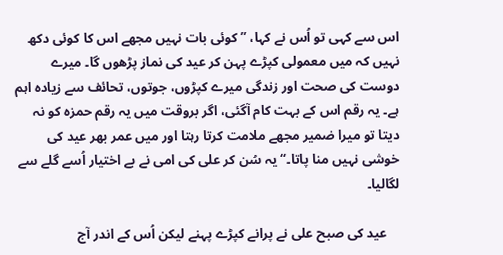اس سے کہی تو اُس نے کہا، ”کوئی بات نہیں مجھے اس کا کوئی دکھ نہیں کہ میں معمولی کپڑے پہن کر عید کی نماز پڑھوں گا۔ میرے دوست کی صحت اور زندگی میرے کپڑوں، جوتوں، تحائف سے زیادہ اہم ہے۔ یہ رقم اس کے بہت کام آگئی، اگر بروقت میں یہ رقم حمزہ کو نہ دیتا تو میرا ضمیر مجھے ملامت کرتا رہتا اور میں عمر بھر عید کی خوشی نہیں منا پاتا۔“ یہ سُن کر علی کی امی نے بے اختیار اُسے گلے سے لگالیا۔

    عید کی صبح علی نے پرانے کپڑے پہنے لیکن اُس کے اندر آج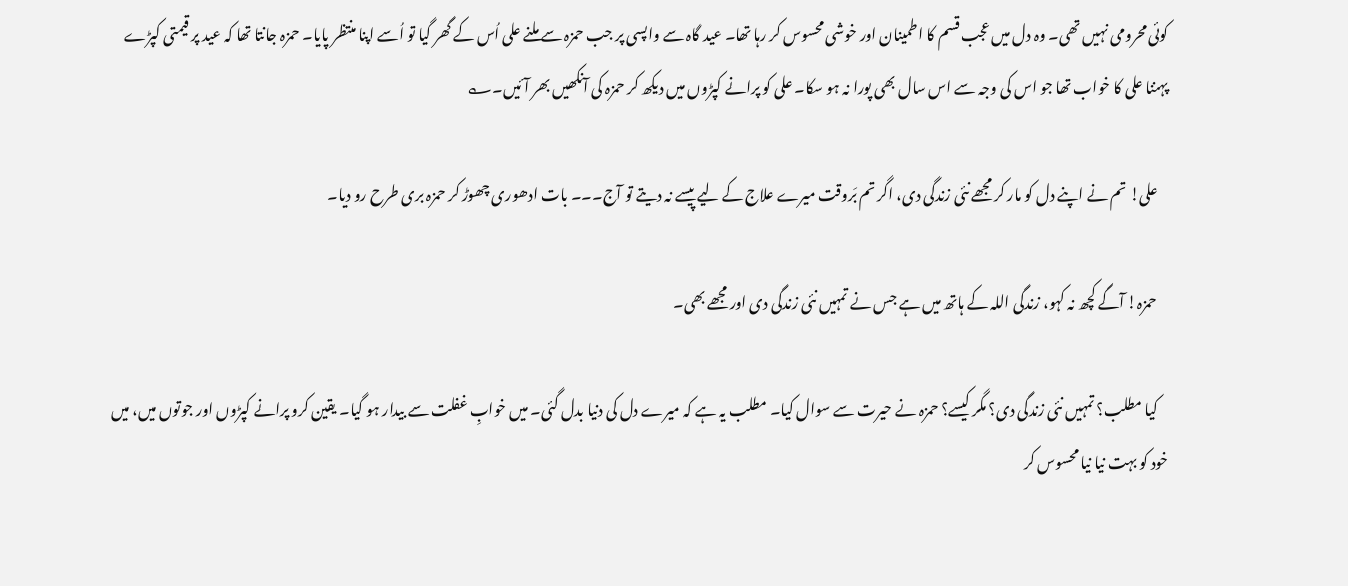کوئی محرومی نہیں تھی۔ وہ دل میں عجب قسم کا اطمینان اور خوشی محسوس کر رہا تھا۔ عید گاہ سے واپسی پر جب حمزہ سے ملنے علی اُس کے گھر گیا تو اُسے اپنا منتظر پایا۔ حمزہ جانتا تھا کہ عید پر قیمتی کپڑے پہننا علی کا خواب تھا جو اس کی وجہ سے اس سال بھی پورا نہ ہو سکا۔ علی کو پرانے کپڑوں میں دیکھ کر حمزہ کی آنکھیں بھر آئیں۔؎

    علی! تم نے اپنے دل کو مار کر مجھے نئی زندگی دی، اگر تم بَروقت میرے علاج کے لیے پیسے نہ دیتے تو آج۔۔۔ بات ادھوری چھوڑ کر حمزہ بری طرح رو دیا۔

    حمزہ! آگے کچھ نہ کہو، زندگی اللہ کے ہاتھ میں ہے جس نے تمہیں نئی زندگی دی اور مجھے بھی۔

    کیا مطلب؟ تمہیں نئی زندگی دی؟ مگر کیسے؟ حمزہ نے حیرت سے سوال کیا۔ مطلب یہ ہے کہ میرے دل کی دنیا بدل گئی۔ میں خوابِ غفلت سے بیدار ہو گیا۔ یقین کرو پرانے کپڑوں اور جوتوں میں، میں خود کو بہت نیا نیا محسوس کر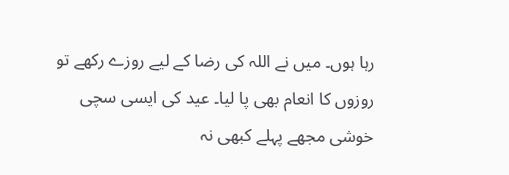رہا ہوں۔ میں نے اللہ کی رضا کے لیے روزے رکھے تو روزوں کا انعام بھی پا لیا۔ عید کی ایسی سچی خوشی مجھے پہلے کبھی نہ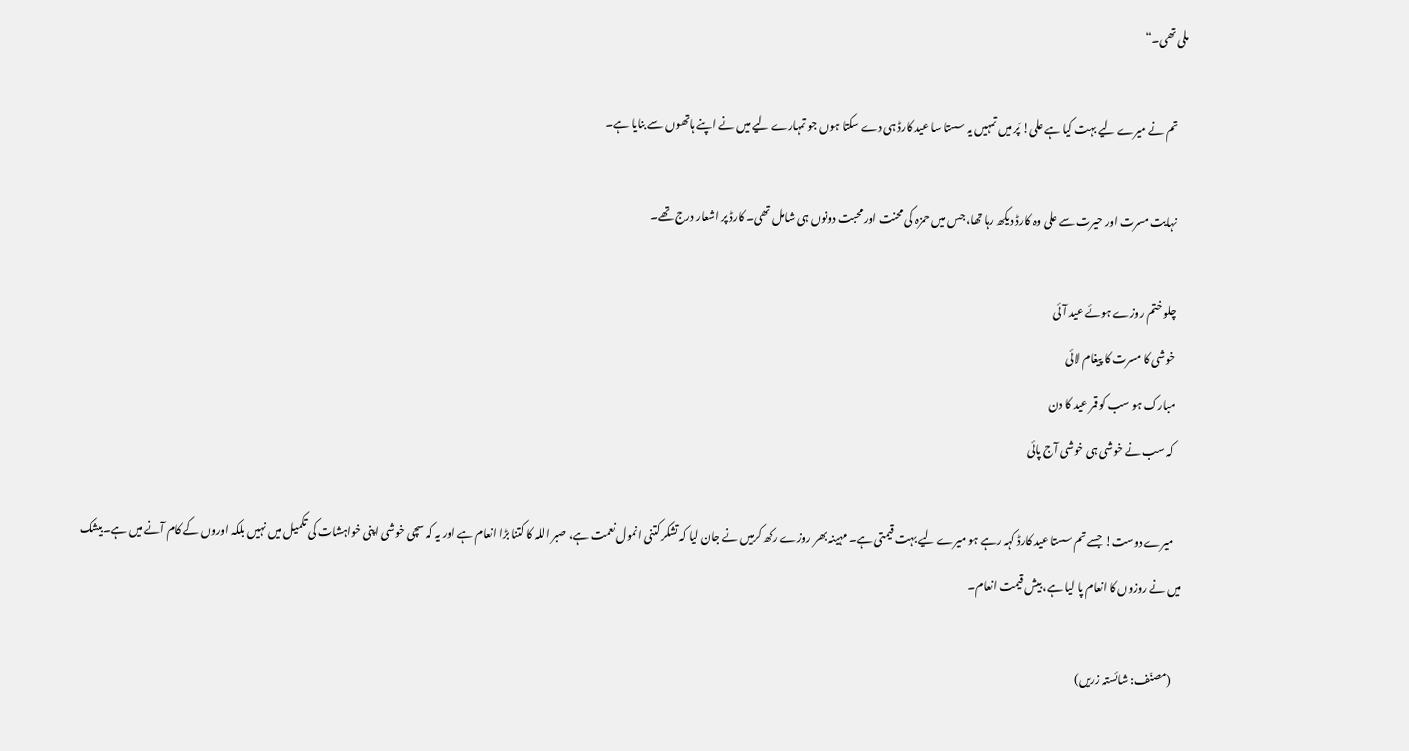ملی تھی۔“

    تم نے میرے لیے بہت کیا ہے علی! پَر میں تمہیں یہ سستا سا عید کارڈ ہی دے سکتا ہوں جو تمہارے لیے میں نے اپنے ہاتھوں سے بنایا ہے۔

    نہایت مسرت اور حیرت سے علی وہ کارڈ دیکھ رہا تھا، جس میں حمزہ کی محنت اور محبت دونوں ہی شامل تھی۔ کارڈ پر اشعار درج تھے۔

    چلو ختم روزے ہوئے عید آئی
    خوشی کا مسرت کا پیغام لائی
    مبارک ہو سب کو قمر عید کا دن
    کہ سب نے خوشی ہی خوشی آج پائی

    میرے دوست! جسے تم سستا عید کارڈ کہہ رہے ہو میرے لیے بہت قیمتی ہے۔ مہینہ بھر روزے رکھ کرمیں نے جان لیا کہ تشکر کتنی انمول نعمت ہے، صبر اللہ کا کتنا بڑا انعام ہے اور یہ کہ سچی خوشی اپنی خواہشات کی تکمیل میں نہیں بلکہ اوروں کے کام آنے میں ہے۔بیشک میں نے روزوں کا انعام پا لیا ہے، بیش قیمت انعام۔

    (مصنّف: شائستہ زریں‌)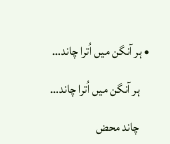• ہر آنگن میں اُترا چاند…

    ہر آنگن میں اُترا چاند…

    چاند محض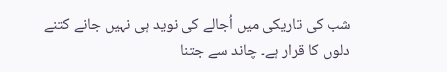شب کی تاریکی میں اُجالے کی نوید ہی نہیں جانے کتنے دلوں کا قرار ہے۔ چاند سے جتنا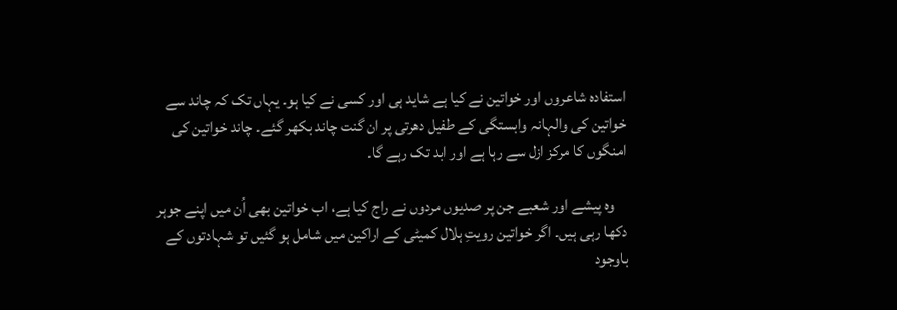استفادہ شاعروں اور خواتین نے کیا ہے شاید ہی اور کسی نے کیا ہو۔ یہاں تک کہ چاند سے خواتین کی والہانہ وابستگی کے طفیل دھرتی پر ان گنت چاند بکھر گئے۔ چاند خواتین کی امنگوں کا مرکز ازل سے رہا ہے اور ابد تک رہے گا۔

    وہ پیشے اور شعبے جن پر صدیوں مردوں نے راج کیا ہے، اب خواتین بھی اُن میں اپنے جوہر دکھا رہی ہیں۔ اگر خواتین رویتِ ہلال کمیٹی کے اراکین میں شامل ہو گئیں تو شہادتوں کے باوجود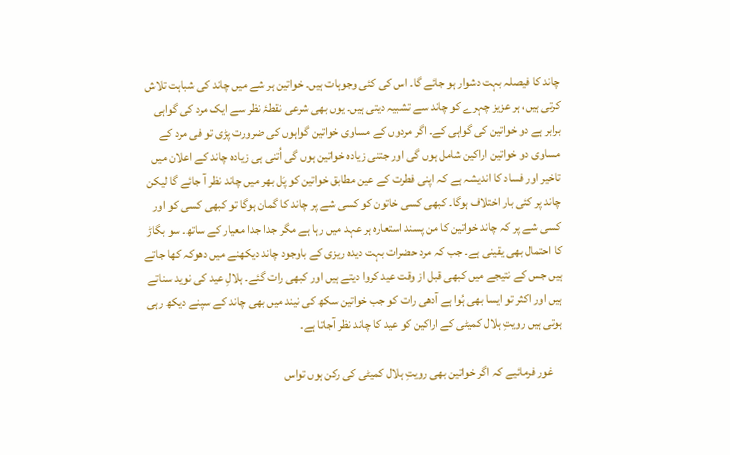چاند کا فیصلہ بہت دشوار ہو جائے گا۔ اس کی کئی وجوہات ہیں۔ خواتین ہر شے میں چاند کی شباہت تلاش کرتی ہیں، ہر عزیز چہرے کو چاند سے تشبیہ دیتی ہیں۔ یوں بھی شرعی نقطۂ نظر سے ایک مرد کی گواہی برابر ہے دو خواتین کی گواہی کے۔ اگر مردوں کے مساوی خواتین گواہوں کی ضرورت پڑی تو فی مرد کے مساوی دو خواتین اراکین شامل ہوں گی اور جتنی زیادہ خواتین ہوں گی اُتنی ہی زیادہ چاند کے اعلان میں تاخیر اور فساد کا اندیشہ ہے کہ اپنی فطرت کے عین مطابق خواتین کو پَل بھر میں چاند نظر آ جائے گا لیکن چاند پر کئی بار اختلاف ہوگا۔ کبھی کسی خاتون کو کسی شے پر چاند کا گمان ہوگا تو کبھی کسی کو اور کسی شے پر کہ چاند خواتین کا من پسند استعارہ ہر عہد میں رہا ہے مگر جدا جدا معیار کے ساتھ۔ سو بگاڑ کا احتمال بھی یقینی ہے۔ جب کہ مرد حضرات بہت دیدہ ریزی کے باوجود چاند دیکھنے میں دھوکہ کھا جاتے ہیں جس کے نتیجے میں کبھی قبل از وقت عید کروا دیتے ہیں اور کبھی رات گئے۔ ہلالِ عید کی نوید سناتے ہیں اور اکثر تو ایسا بھی ہُوا ہے آدھی رات کو جب خواتین سکھ کی نیند میں بھی چاند کے سپنے دیکھ رہی ہوتی ہیں رویتِ ہلال کمیٹی کے اراکین کو عید کا چاند نظر آجاتا ہے۔

    غور فرمائیے کہ اگر خواتین بھی رویتِ ہلال کمیٹی کی رکن ہوں تواس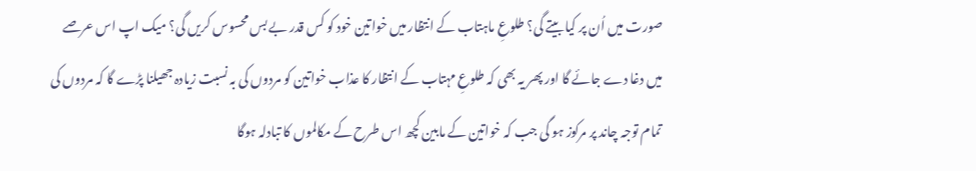صورت میں اُن پر کیا بیتے گی؟ طلوعِ ماہتاب کے انتظار میں خواتین خود کو کس قدر بے بس محسوس کریں گی؟ میک اپ اس عرصے میں دغا دے جائے گا اور پھر یہ بھی کہ طلوعِ مہتاب کے انتظار کا عذاب خواتین کو مردوں کی بہ نسبت زیادہ جھیلنا پڑے گا کہ مردوں کی تمام توجہ چاند پر مرکوز ہو گی جب کہ خواتین کے مابین کچھ اس طرح کے مکالموں کا تبادلہ ہوگا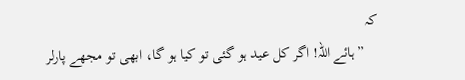کہ
    ”ہائے اللہ! اگر کل عید ہو گئی تو کیا ہو گا، ابھی تو مجھے پارلر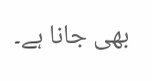بھی جانا ہے۔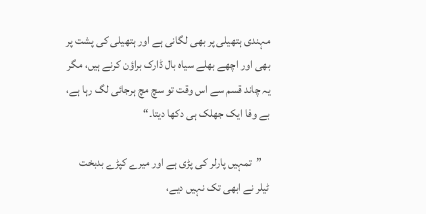مہندی ہتھیلی پر بھی لگانی ہے اور ہتھیلی کی پشت پر بھی اور اچھے بھلے سیاہ بال ڈارک براؤن کرنے ہیں، مگر یہ چاند قسم سے اس وقت تو سچ مچ ہرجائی لگ رہا ہے، بے وفا ایک جھلک ہی دکھا دیتا۔“

    ”تمہیں پارلر کی پڑی ہے اور میرے کپڑے بدبخت ٹیلر نے ابھی تک نہیں دیے،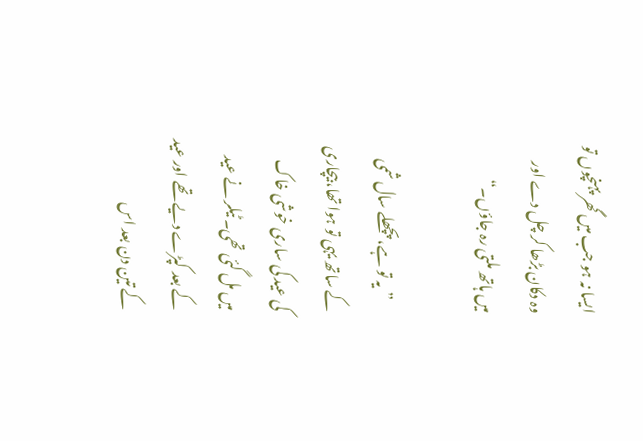ایسا نہ ہو جب میں گھر پہنچوں تو وہ دکان بڑھا کر چل دے اور میں ہاتھ ملتی رہ جاؤں۔“

    ”یہ تو ہے، پچھلے سال شمی کے ساتھ یہی تو ہوا تھا، بیچاری کی عید کی ساری خوشی خاک میں مل گئی تھی۔ ٹیلر نے عید کے بعد کپڑے دیے تھے اور عید کے تین دن بعد اس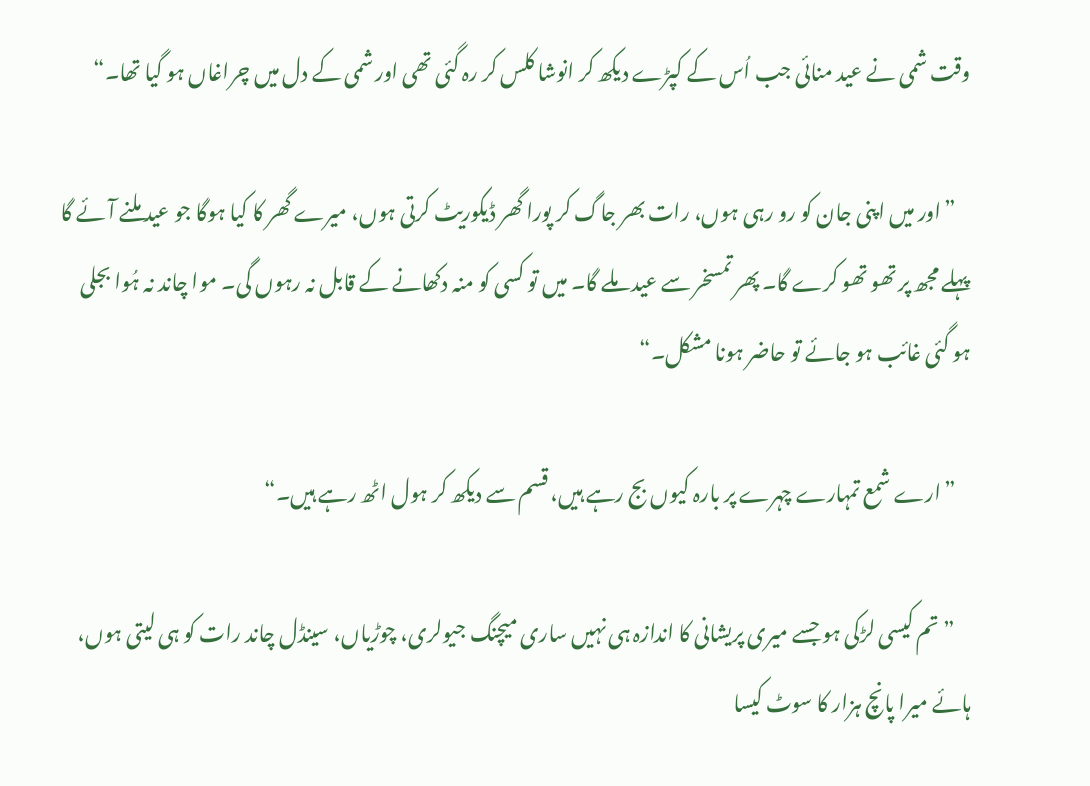وقت شمی نے عید منائی جب اُس کے کپڑے دیکھ کر انوشا کلس کر رہ گئی تھی اور شمی کے دل میں چراغاں ہو گیا تھا۔“

    ”اور میں اپنی جان کو رو رہی ہوں، رات بھر جاگ کر پورا گھر ڈیکوریٹ کرتی ہوں، میرے گھر کا کیا ہوگا جو عید ملنے آئے گا پہلے مجھ پر تھو تھو کرے گا۔ پھر تمسخر سے عید ملے گا۔ میں تو کسی کو منہ دکھانے کے قابل نہ رہوں گی۔ موا چاند نہ ہُوا بجلی ہو گئی غائب ہو جائے تو حاضر ہونا مشکل۔“

    ”ارے شمع تمہارے چہرے پر بارہ کیوں بج رہے ہیں، قسم سے دیکھ کر ہول اٹھ رہے ہیں۔“

    ”تم کیسی لڑکی ہو جسے میری پریشانی کا اندازہ ہی نہیں ساری میچنگ جیولری، چوڑیاں، سینڈل چاند رات کو ہی لیتی ہوں، ہائے میرا پانچ ہزار کا سوٹ کیسا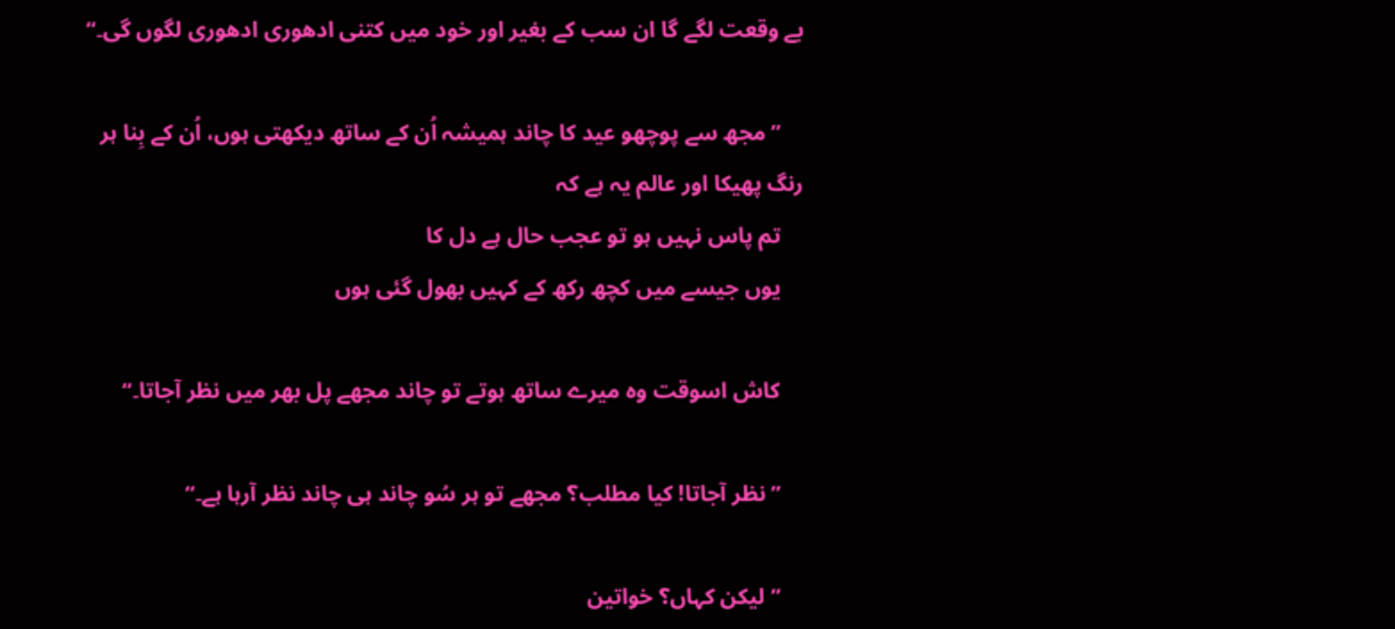بے وقعت لگے گا ان سب کے بغیر اور خود میں کتنی ادھوری ادھوری لگوں گی۔“

    ”مجھ سے پوچھو عید کا چاند ہمیشہ اُن کے ساتھ دیکھتی ہوں، اُن کے بِنا ہر رنگ پھیکا اور عالم یہ ہے کہ
    تم پاس نہیں ہو تو عجب حال ہے دل کا
    یوں جیسے میں کچھ رکھ کے کہیں بھول گئی ہوں

    کاش اسوقت وہ میرے ساتھ ہوتے تو چاند مجھے پل بھر میں نظر آجاتا۔“

    ”نظر آجاتا! کیا مطلب؟ مجھے تو ہر سُو چاند ہی چاند نظر آرہا ہے۔“

    ”لیکن کہاں؟ خواتین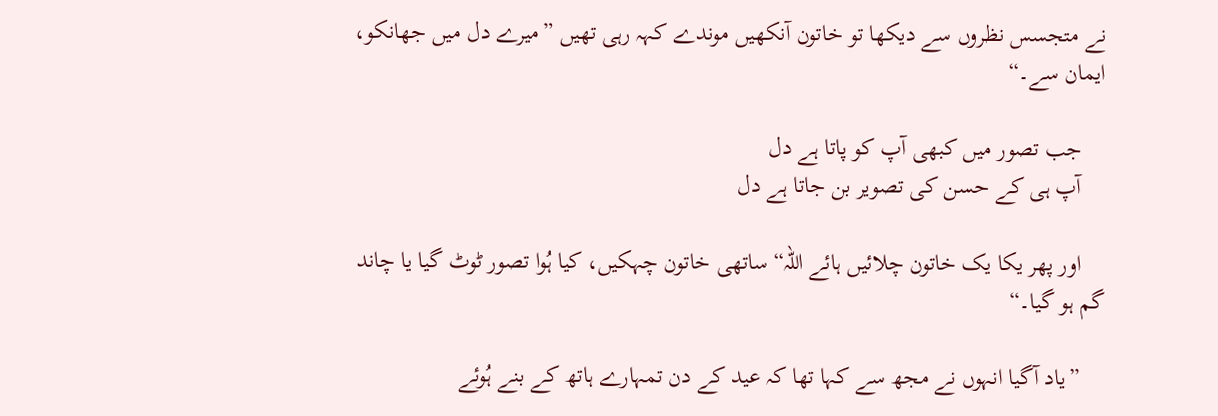نے متجسس نظروں سے دیکھا تو خاتون آنکھیں موندے کہہ رہی تھیں ”میرے دل میں جھانکو، ایمان سے۔“

    جب تصور میں کبھی آپ کو پاتا ہے دل
    آپ ہی کے حسن کی تصویر بن جاتا ہے دل

    اور پھر یکا یک خاتون چلائیں ہائے اللہ“ ساتھی خاتون چہکیں، کیا ہُوا تصور ٹوٹ گیا یا چاند گم ہو گیا۔“

    ”یاد آگیا انہوں نے مجھ سے کہا تھا کہ عید کے دن تمہارے ہاتھ کے بنے ہُوئے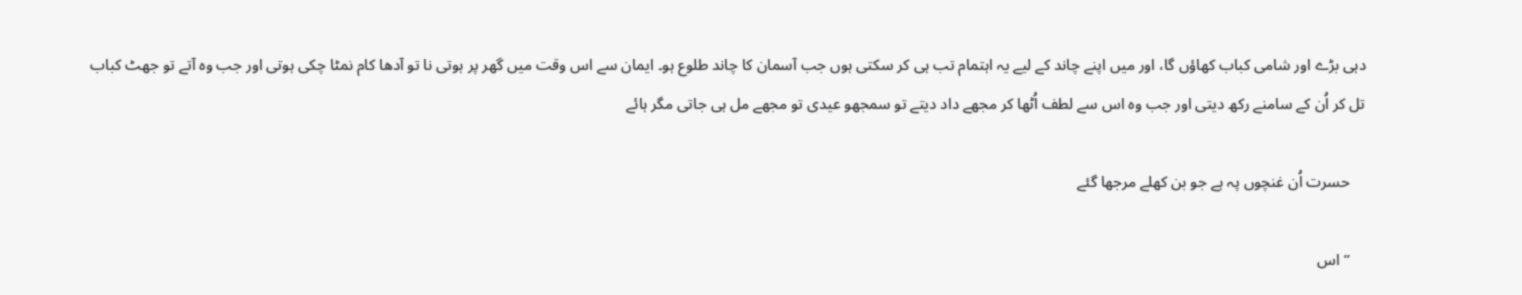دہی بڑے اور شامی کباب کھاؤں گا، اور میں اپنے چاند کے لیے یہ اہتمام تب ہی کر سکتی ہوں جب آسمان کا چاند طلوع ہو۔ ایمان سے اس وقت میں گھر پر ہوتی نا تو آدھا کام نمٹا چکی ہوتی اور جب وہ آتے تو جھٹ کباب تل کر اُن کے سامنے رکھ دیتی اور جب وہ اس سے لطف اُٹھا کر مجھے داد دیتے تو سمجھو عیدی تو مجھے مل ہی جاتی مگر ہائے

    حسرت اُن غنچوں پہ ہے جو بن کھلے مرجھا گئے

    ”اس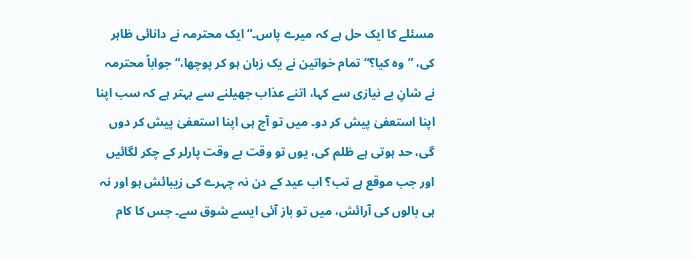مسئلے کا ایک حل ہے کہ میرے پاس۔“ ایک محترمہ نے دانائی ظاہر کی، ”وہ کیا؟“ تمام خواتین نے یک زبان ہو کر پوچھا،“ جواباً محترمہ نے شانِ بے نیازی سے کہا، اتنے عذاب جھیلنے سے بہتر ہے کہ سب اپنا اپنا استعفیٰ پیش کر دو۔ میں تو آج ہی اپنا استعفیٰ پیش کر دوں گی، حد ہوتی ہے ظلم کی، یوں تو وقت بے وقت پارلر کے چکر لگائیں اور جب موقع ہے تب؟ اب عید کے دن نہ چہرے کی زیبائش ہو اور نہ ہی بالوں کی آرائش، میں تو باز آئی ایسے شوق سے۔ جس کا کام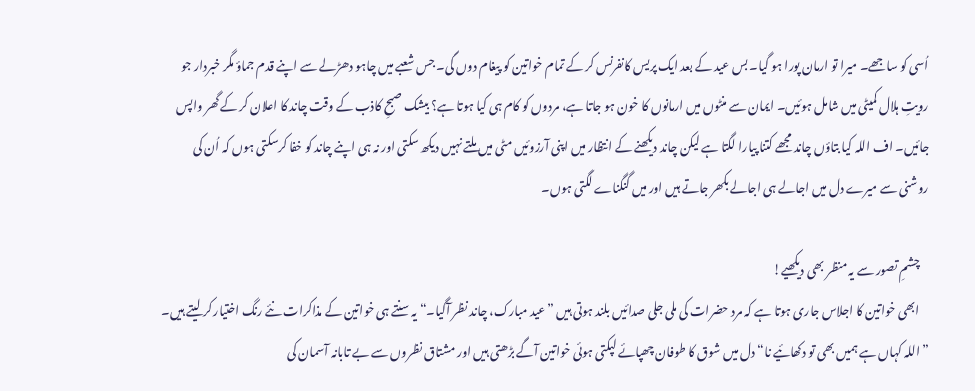اُسی کو ساجھے۔ میرا تو ارمان پورا ہو گیا۔ بس عید کے بعد ایک پریس کانفرنس کر کے تمام خواتین کو پیغام دوں گی۔ جس شعبے میں چاہو دھڑلے سے اپنے قدم جماؤ مگر خبردار جو رویتِ ہلال کمیٹی میں شامل ہوئیں۔ ایمان سے منٹوں میں ارمانوں کا خون ہو جاتا ہے، مردوں کو کام ہی کیا ہوتا ہے؟ بیشک صبحِ کاذب کے وقت چاند کا اعلان کر کے گھر واپس جائیں۔ اف اللہ کیا بتاؤں چاند مجھے کتنا پیارا لگتا ہے لیکن چاند دیکھنے کے انتظار میں اپنی آرزوئیں مٹی میں ملتے نہیں دیکھ سکتی اور نہ ہی اپنے چاند کو خفا کرسکتی ہوں کہ اُن کی روشنی سے میرے دل میں اجالے ہی اجالے بکھر جاتے ہیں اور میں گنگناے لگتی ہوں۔

    چشمِ تصور سے یہ منظر بھی دیکھیے!
    ابھی خواتین کا اجلاس جاری ہوتا ہے کہ مرد حضرات کی ملی جلی صدائیں بلند ہوتی ہیں ”عید مبارک، چاند نظر آگیا۔“ یہ سنتے ہی خواتین کے مذاکرات نئے رنگ اختیار کر لیتے ہیں۔ ”اللہ کہاں ہے ہمیں بھی تو دکھائیے نا“ دل میں شوق کا طوفان چھپائے لپکتی ہوئی خواتین آگے بڑھتی ہیں اور مشتاق نظروں سے بے تابانہ آسمان کی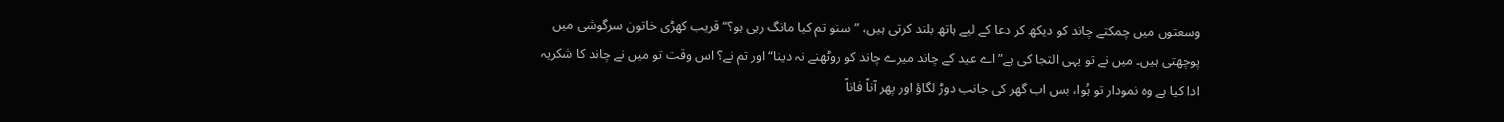وسعتوں میں چمکتے چاند کو دیکھ کر دعا کے لیے ہاتھ بلند کرتی ہیں، ”سنو تم کیا مانگ رہی ہو؟“ قریب کھڑی خاتون سرگوشی میں پوچھتی ہیں۔ میں نے تو یہی التجا کی ہے”اے عید کے چاند میرے چاند کو روٹھنے نہ دینا“ اور تم نے؟ اس وقت تو میں نے چاند کا شکریہ ادا کیا ہے وہ نمودار تو ہُوا، بس اب گھر کی جانب دوڑ لگاؤ اور پھر آناً فاناً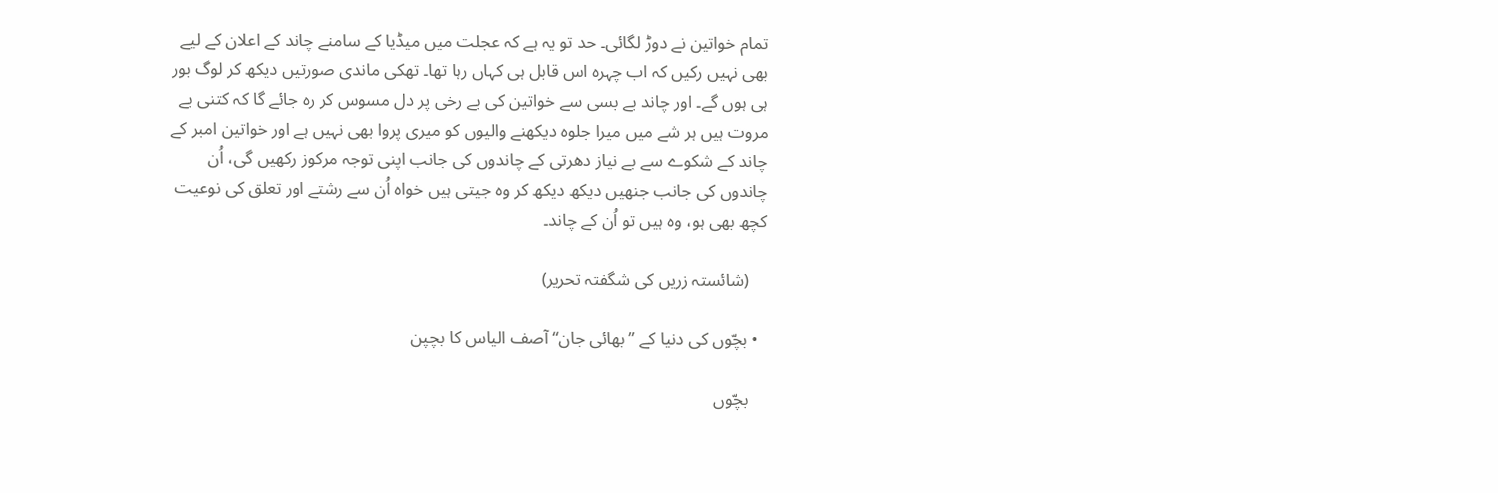تمام خواتین نے دوڑ لگائی۔ حد تو یہ ہے کہ عجلت میں میڈیا کے سامنے چاند کے اعلان کے لیے بھی نہیں رکیں کہ اب چہرہ اس قابل ہی کہاں رہا تھا۔ تھکی ماندی صورتیں دیکھ کر لوگ بور ہی ہوں گے۔ اور چاند بے بسی سے خواتین کی بے رخی پر دل مسوس کر رہ جائے گا کہ کتنی بے مروت ہیں ہر شے میں میرا جلوہ دیکھنے والیوں کو میری پروا بھی نہیں ہے اور خواتین امبر کے چاند کے شکوے سے بے نیاز دھرتی کے چاندوں کی جانب اپنی توجہ مرکوز رکھیں گی، اُن چاندوں کی جانب جنھیں دیکھ دیکھ کر وہ جیتی ہیں خواہ اُن سے رشتے اور تعلق کی نوعیت کچھ بھی ہو، وہ ہیں تو اُن کے چاند۔

    (شائستہ زریں کی شگفتہ تحریر)

  • بچّوں کی دنیا کے ”بھائی جان“ آصف الیاس کا بچپن

    بچّوں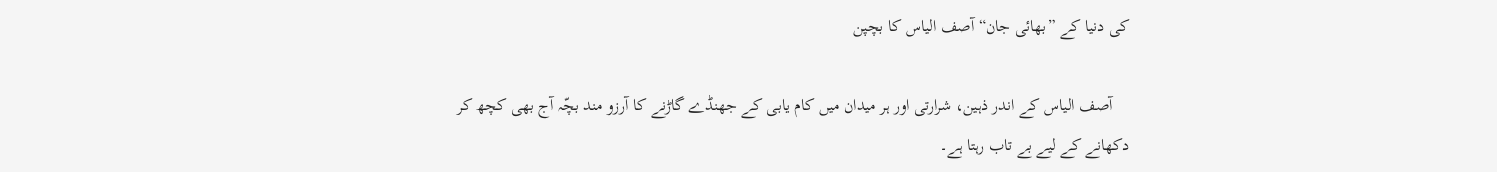کی دنیا کے ”بھائی جان“ آصف الیاس کا بچپن

    آصف الیاس کے اندر ذہین، شرارتی اور ہر میدان میں کام یابی کے جھنڈے گاڑنے کا آرزو مند بچّہ آج بھی کچھ کر دکھانے کے لیے بے تاب رہتا ہے۔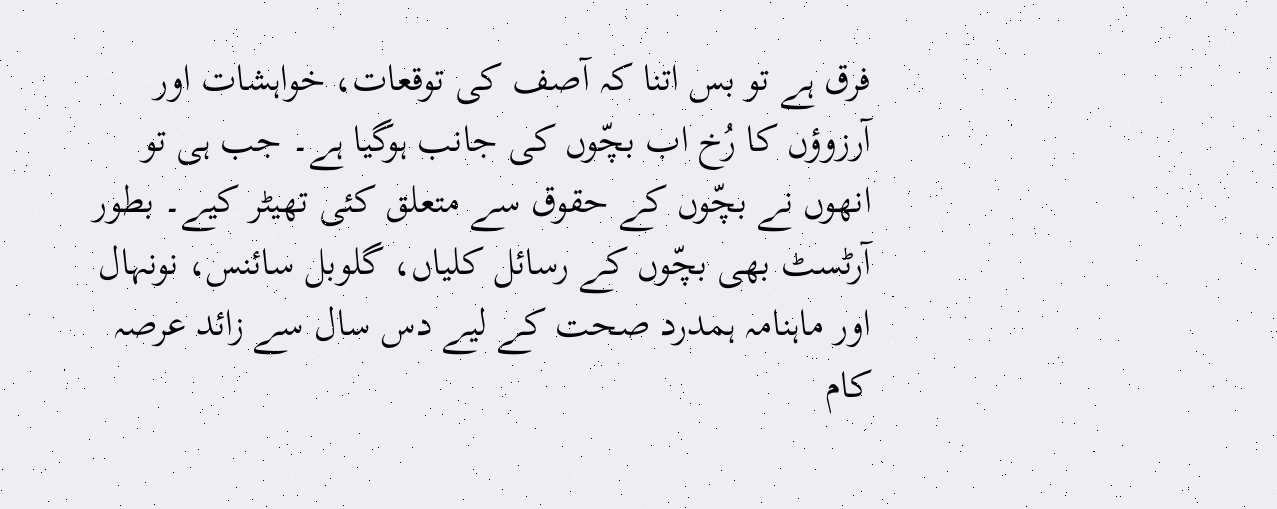فرق ہے تو بس اتنا کہ آصف کی توقعات، خواہشات اور آرزوؤں کا رُخ اب بچّوں کی جانب ہوگیا ہے۔ جب ہی تو انھوں‌ نے بچّوں کے حقوق سے متعلق کئی تھیٹر کیے۔ بطور آرٹسٹ بھی بچّوں کے رسائل کلیاں، گلوبل سائنس، نونہال اور ماہنامہ ہمدرد صحت کے لیے دس سال سے زائد عرصہ کام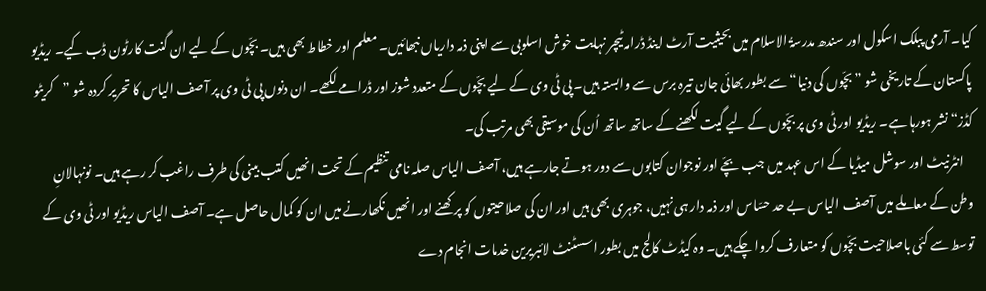کیا۔ آرمی پبلک اسکول اور سندھ مدرسۃُ الاسلام میں بحیثیت آرٹ اینڈ ڈرامہ ٹیچر نہایت خوش اسلوبی سے اپنی ذمہ داریاں نبھائیں۔ معلم اور خطاط بھی ہیں۔ بچّوں کے لیے ان گنت کارٹون ڈب کیے۔ ریڈیو پاکستان کے تاریخی شو ”بچّوں کی دنیا“ سے بطور بھائی جان تیرہ برس سے وابستہ ہیں۔ پی ٹی وی کے لیے بچّوں کے متعدد شوز اور ڈرامے لکھے۔ ان دنوں پی ٹی وی پر آصف الیاس کا تحریر کردہ شو ”کریٹو کڈز“ نشر ہورہا ہے۔ ریڈیو اور ٹی وی پر بچّوں کے لیے گیت لکھنے کے ساتھ ساتھ اُن کی موسیقی بھی مرتب کی۔
    انٹرنیٹ اور سوشل میڈیا کے اس عہد میں جب بچّے اور نوجوان کتابوں سے دور ہوتے جارہے ہیں، آصف الیاس صلہ نامی تنظیم کے تحت انھیں کتب بینی کی طرف راغب کر رہے ہیں۔ نونہالانِ وطن کے معاملے میں آصف الیاس بے حد حسّاس اور ذمہ دار ہی نہیں، جوہری بھی ہیں اور ان کی صلاحیتوں کو پرکھنے اور انھیں نکھارنے میں ان کو کمال حاصل ہے۔ آصف الیاس ریڈیو اور ٹی وی کے توسط سے کئی باصلاحیت بچّوں کو متعارف کروا چکے ہیں۔ وہ کیڈٹ کالج میں بطور اسسٹنٹ لائبریرین خدمات انجام دے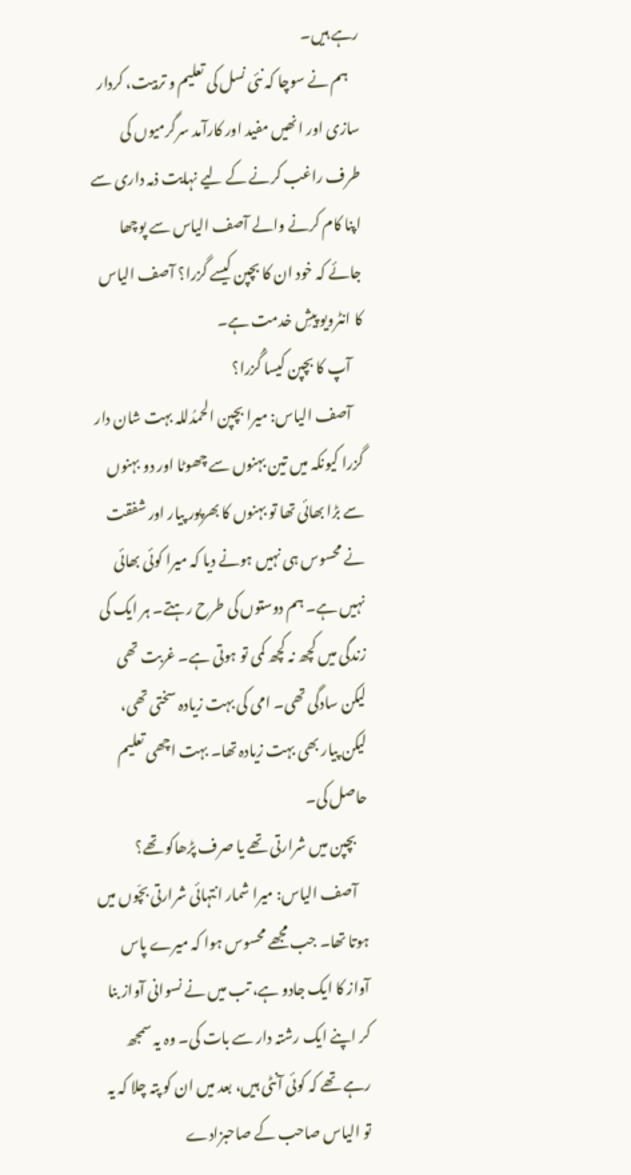رہے ہیں۔
    ہم نے سوچا کہ نئی نسل کی تعلیم و تربیت، کردار سازی اور انھیں مفید اور کارآمد سرگرمیوں کی طرف راغب کرنے کے لیے نہایت ذمہ داری سے اپنا کام کرنے والے آصف الیاس سے پوچھا جائے کہ خود ان کا بچپن کیسے گزرا؟ آصف الیاس کا انٹرویو پیشِ‌ خدمت ہے۔
    آپ کا بچپن کیسا گُزرا؟
    آصف الیاس: میرا بچپن الحمدُللہ بہت شان دار گزرا کیونکہ میں تین بہنوں سے چھوٹا اور دو بہنوں سے بڑا بھائی تھا تو بہنوں کا بھرپور پیار اور شفقت نے محسوس ہی نہیں ہونے دیا کہ میرا کوئی بھائی نہیں ہے۔ ہم دوستوں کی طرح رہتے۔ ہر ایک کی زندگی میں کچھ نہ کچھ کمی تو ہوتی ہے۔ غربت تھی لیکن سادگی تھی۔ امی کی بہت زیادہ سختی تھی، لیکن پیار بھی بہت زیادہ تھا۔ بہت اچھی تعلیم حاصل کی۔
    بچپن میں شرارتی تھے یا صرف پڑھاکو تھے؟
    آصف الیاس: میرا شمار انتہائی شرارتی بچّوں میں ہوتا تھا۔ جب مجھے محسوس ہوا کہ میرے پاس آواز کا ایک جادو ہے، تب میں نے نسوانی آواز بنا کر اپنے ایک رشتہ دار سے بات کی۔ وہ یہ سمجھ رہے تھے کہ کوئی آنٹی ہیں، بعد میں ان کو پتہ چلا کہ یہ تو الیاس صاحب کے صاحبزادے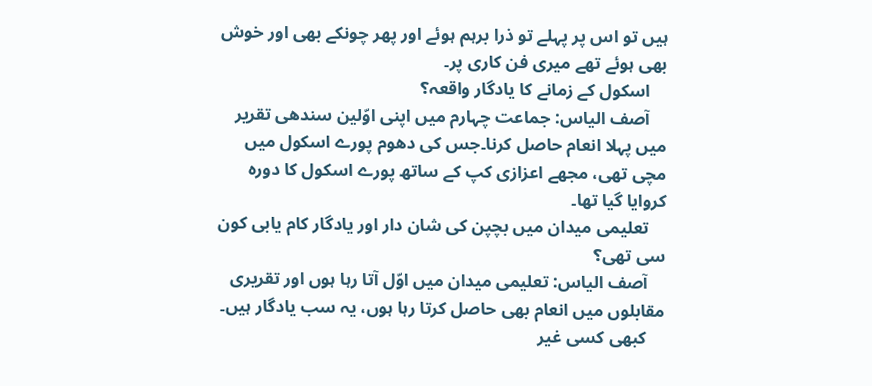ہیں تو اس پر پہلے تو ذرا برہم ہوئے اور پھر چونکے بھی اور خوش بھی ہوئے تھے میری فن کاری پر۔
    اسکول کے زمانے کا یادگار واقعہ؟
    آصف الیاس: جماعت چہارم میں اپنی اوّلین سندھی تقریر میں پہلا انعام حاصل کرنا۔جس کی دھوم پورے اسکول میں مچی تھی، مجھے اعزازی کپ کے ساتھ پورے اسکول کا دورہ کروایا گیا تھا۔
    تعلیمی میدان میں بچپن کی شان دار اور یادگار کام یابی کون سی تھی؟
    آصف الیاس: تعلیمی میدان میں اوّل آتا رہا ہوں‌ اور تقریری مقابلوں میں انعام بھی حاصل کرتا رہا ہوں، یہ سب یادگار ہیں۔
    کبھی کسی غیر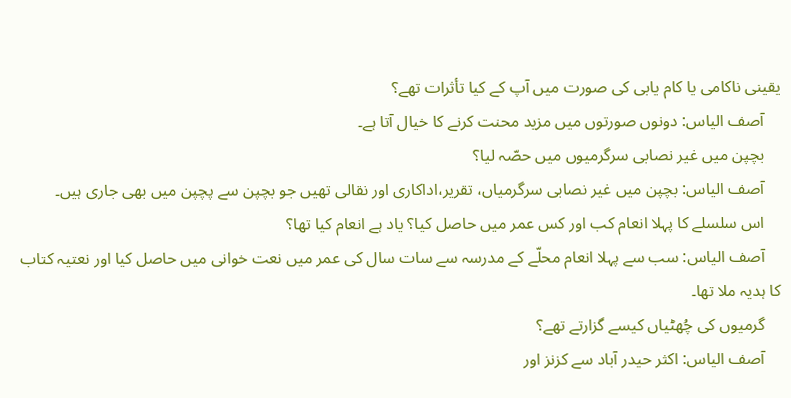یقینی ناکامی یا کام یابی کی صورت میں آپ کے کیا تأثرات تھے؟
    آصف الیاس: دونوں صورتوں میں مزید محنت کرنے کا خیال آتا ہے۔
    بچپن میں غیر نصابی سرگرمیوں میں حصّہ لیا؟
    آصف الیاس: بچپن میں غیر نصابی سرگرمیاں، تقریر،اداکاری اور نقالی تھیں جو بچپن سے پچپن میں بھی جاری ہیں۔
    اس سلسلے کا پہلا انعام کب اور کس عمر میں حاصل کیا؟ یاد ہے انعام کیا تھا؟
    آصف الیاس: سب سے پہلا انعام محلّے کے مدرسہ سے سات سال کی عمر میں نعت خوانی میں حاصل کیا اور نعتیہ کتاب کا ہدیہ ملا تھا۔
    گرمیوں کی چُھٹیاں کیسے گزارتے تھے؟
    آصف الیاس: اکثر حیدر آباد سے کزنز اور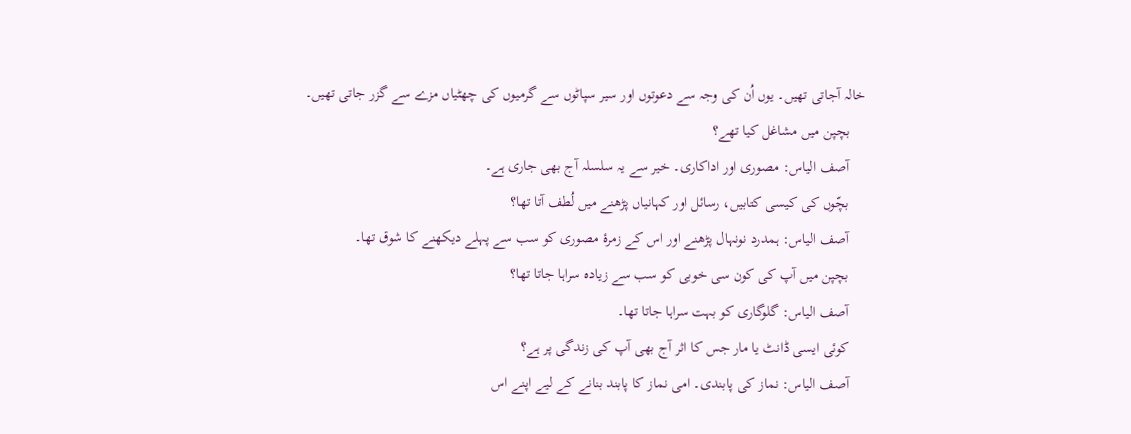خالہ آجاتی تھیں۔ یوں اُن کی وجہ سے دعوتوں اور سیر سپاٹوں سے گرمیوں کی چھٹیاں مزے سے گزر جاتی تھیں۔
    بچپن میں مشاغل کیا تھے؟
    آصف الیاس: مصوری اور اداکاری۔ خیر سے یہ سلسلہ آج بھی جاری ہے۔
    بچّوں کی کیسی کتابیں، رسائل اور کہانیاں پڑھنے میں لُطف آتا تھا؟
    آصف الیاس: ہمدرد نونہال پڑھنے اور اس کے زمرۂ مصوری کو سب سے پہلے دیکھنے کا شوق تھا۔
    بچپن میں آپ کی کون سی خوبی کو سب سے زیادہ سراہا جاتا تھا؟
    آصف الیاس: گلوگاری کو بہت سراہا جاتا تھا۔
    کوئی ایسی ڈانٹ یا مار جس کا اثر آج بھی آپ کی زندگی پر ہے؟
    آصف الیاس: نماز کی پابندی۔ امی نماز کا پابند بنانے کے لیے اپنے اس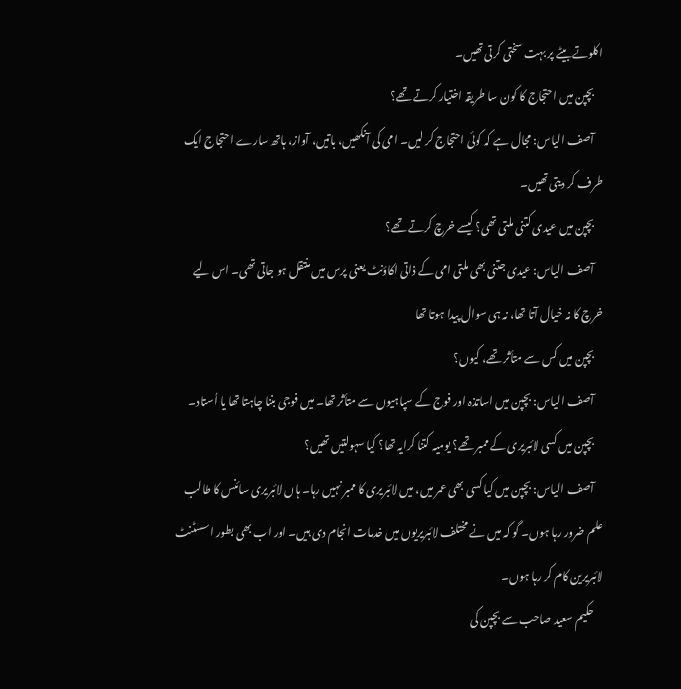اکلوتے بیٹے پر بہت سختی کرتی تھیں۔
    بچپن میں احتجاج کا کون سا طریقہ اختیار کرتے تھے؟
    آصف الیاس: مجال ہے کہ کوئی احتجاج کر لیں۔ امی کی آنکھیں، باتیں، آواز، ہاتھ سارے احتجاج ایک طرف کر دیتی تھیں۔
    بچپن میں عیدی کتنی ملتی تھی؟ کیسے خرچ کرتے تھے؟
    آصف الیاس: عیدی جتنی بھی ملتی امی کے ذاتی اکاؤنٹ یعنی پرس میں منتقل ہو جاتی تھی۔ اس لیے خرچ کا نہ خیال آتا تھا، نہ ہی سوال پیدا ہوتا تھا
    بچپن میں کس سے متأثر تھے، کیوں؟
    آصف الیاس: بچپن میں اساتذہ اور فوج کے سپاہیوں سے متأثر تھا۔ میں فوجی بننا چاہتا تھا یا اُستاد۔
    بچپن میں کسی لائبریری کے ممبر تھے؟ یومیہ کتنا کرایہ تھا؟ کیا سہولتیں تھیں؟
    آصف الیاس: بچپن میں کیا کسی بھی عمر میں، میں لائبریری کا ممبر نہیں رہا۔ ہاں لائبریری سائنس کا طالب علم ضرور رہا ہوں۔ گو کہ میں نے مختلف لائبریریوں میں خدمات انجام دی ہیں۔ اور اب بھی بطور اسسٹنٹ لائبریرین کام کر رہا ہوں۔
    حکیم سعید صاحب سے بچپن کی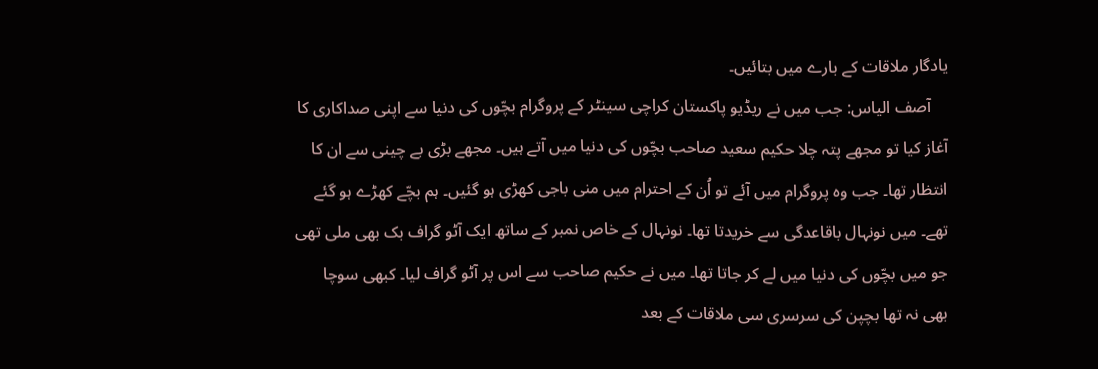یادگار ملاقات کے بارے میں‌ بتائیں۔
    آصف الیاس: جب میں نے ریڈیو پاکستان کراچی سینٹر کے پروگرام بچّوں کی دنیا سے اپنی صداکاری کا آغاز کیا تو مجھے پتہ چلا حکیم سعید صاحب بچّوں کی دنیا میں آتے ہیں۔ مجھے بڑی بے چینی سے ان کا انتظار تھا۔ جب وہ پروگرام میں آئے تو اُن کے احترام میں منی باجی کھڑی ہو گئیں۔ ہم بچّے کھڑے ہو گئے تھے۔ میں نونہال باقاعدگی سے خریدتا تھا۔ نونہال کے خاص نمبر کے ساتھ ایک آٹو گراف بک بھی ملی تھی جو میں بچّوں کی دنیا میں لے کر جاتا تھا۔ میں نے حکیم صاحب سے اس پر آٹو گراف لیا۔ کبھی سوچا بھی نہ تھا بچپن کی سرسری سی ملاقات کے بعد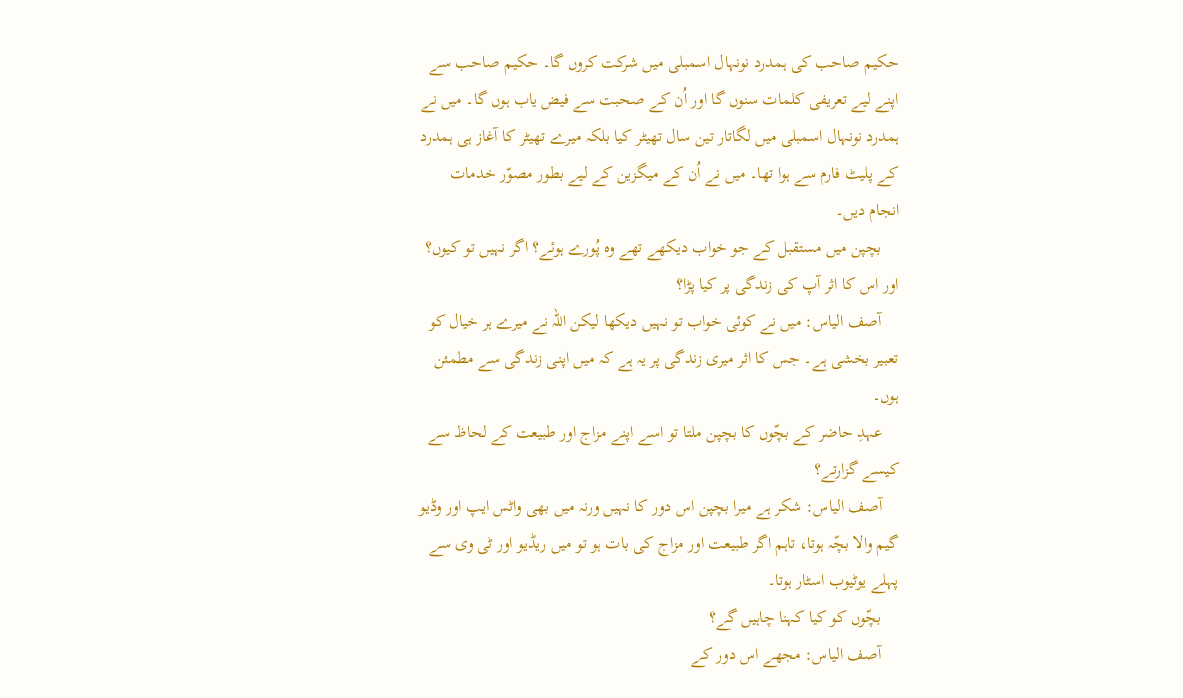حکیم صاحب کی ہمدرد نونہال اسمبلی میں شرکت کروں گا۔ حکیم صاحب سے اپنے لیے تعریفی کلمات سنوں گا اور اُن کے صحبت سے فیض یاب ہوں گا۔ میں نے ہمدرد نونہال اسمبلی میں لگاتار تین سال تھیٹر کیا بلکہ میرے تھیٹر کا آغاز ہی ہمدرد کے پلیٹ فارم سے ہوا تھا۔ میں نے اُن کے میگزین کے لیے بطور مصوّر خدمات انجام دیں۔
    بچپن میں مستقبل کے جو خواب دیکھے تھے وہ پُورے ہوئے؟ اگر نہیں تو کیوں؟ اور اس کا اثر آپ کی زندگی پر کیا پڑا؟
    آصف الیاس: میں نے کوئی خواب تو نہیں دیکھا لیکن اللہ نے میرے ہر خیال کو تعبیر بخشی ہے۔ جس کا اثر میری زندگی پر یہ ہے کہ میں اپنی زندگی سے مطمئن ہوں۔
    عہدِ حاضر کے بچّوں کا بچپن ملتا تو اسے اپنے مزاج اور طبیعت کے لحاظ سے کیسے گزارتے؟
    آصف الیاس: شکر ہے میرا بچپن اس دور کا نہیں ورنہ میں بھی واٹس ایپ اور وڈیو گیم والا بچّہ ہوتا، تاہم اگر طبیعت اور مزاج کی بات ہو تو میں ریڈیو اور ٹی وی سے پہلے یوٹیوب اسٹار ہوتا۔
    بچّوں کو کیا کہنا چاہیں‌ گے؟
    آصف الیاس: مجھے اس دور کے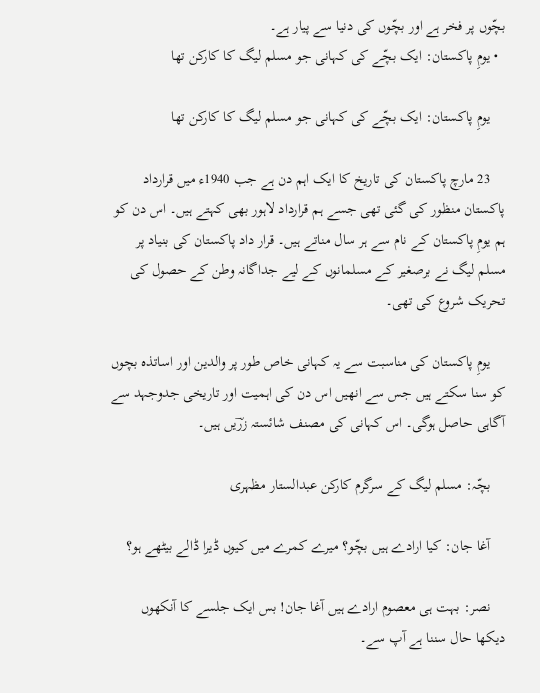بچّوں پر فخر ہے اور بچّوں کی دنیا سے پیار ہے۔
  • یومِ پاکستان: ایک بچّے کی کہانی جو مسلم لیگ کا کارکن تھا

    یومِ پاکستان: ایک بچّے کی کہانی جو مسلم لیگ کا کارکن تھا

    23 مارچ پاکستان کی تاریخ کا ایک اہم دن ہے جب 1940ء میں قرارداد پاکستان منظور کی گئی تھی جسے ہم قرارداد لاہور بھی کہتے ہیں۔ اس دن کو ہم یومِ پاکستان کے نام سے ہر سال مناتے ہیں۔ قرار داد پاکستان کی بنیاد پر مسلم لیگ نے برصغیر کے مسلمانوں کے لیے جداگانہ وطن کے حصول کی تحریک شروع کی تھی۔

    یومِ پاکستان کی مناسبت سے یہ کہانی خاص طور پر والدین اور اساتذہ بچوں کو سنا سکتے ہیں جس سے انھیں اس دن کی اہمیت اور تاریخی جدوجہد سے آگاہی حاصل ہوگی۔ اس کہانی کی مصنف شائستہ زرؔیں ہیں۔

    بچّہ: مسلم لیگ کے سرگرم کارکن عبدالستار مظہری

    آغا جان: کیا ارادے ہیں بچّو؟ میرے کمرے میں کیوں ڈیرا ڈالے بیٹھے ہو؟

    نصر: بہت ہی معصوم ارادے ہیں آغا جان! بس ایک جلسے کا آنکھوں دیکھا حال سننا ہے آپ سے۔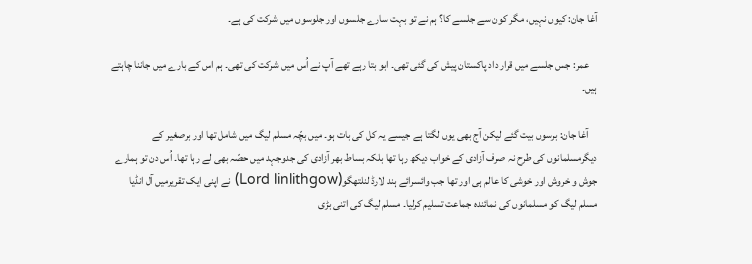آغا جان: کیوں نہیں، مگر کون سے جلسے کا؟ ہم نے تو بہت سارے جلسوں اور جلوسوں میں شرکت کی ہے۔

    عمر: جس جلسے میں قرار داد پاکستان پیش کی گئی تھی۔ ابو بتا رہے تھے آپ نے اُس میں شرکت کی تھی۔ ہم اس کے بارے میں جاننا چاہتے ہیں۔

    آغا جان: برسوں بیت گئے لیکن آج بھی یوں لگتا ہے جیسے یہ کل کی بات ہو۔ میں بچّہ مسلم لیگ میں شامل تھا اور برصغیر کے دیگرمسلمانوں کی طرح نہ صرف آزادی کے خواب دیکھ رہا تھا بلکہ بساط بھر آزادی کی جدوجہد میں حصّہ بھی لے رہا تھا۔ اُس دن تو ہمارے جوش و خروش اور خوشی کا عالم ہی اور تھا جب وائسرائے ہند لارڈ لنلتھگو(Lord linlithgow) نے اپنی ایک تقریرمیں آل انڈیا مسلم لیگ کو مسلمانوں کی نمائندہ جماعت تسلیم کرلیا۔ مسلم لیگ کی اتنی بڑی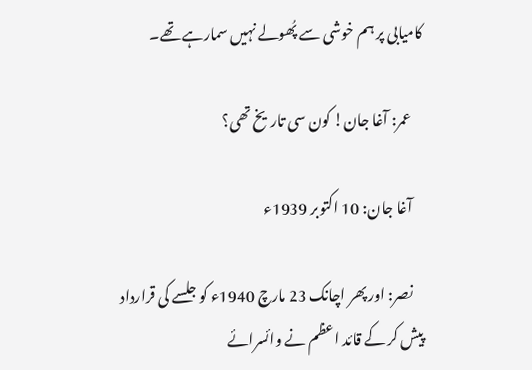کامیابی پر ہم خوشی سے پُھولے نہیں سمارہے تھے۔

    عمر: آغا جان! کون سی تاریخ تھی؟

    آغا جان: 10 اکتوبر 1939ء

    نصر: اور پھر اچانک 23 مارچ 1940ء کو جلسے کی قرارداد پیش کر کے قائد اعظم نے وائسرائے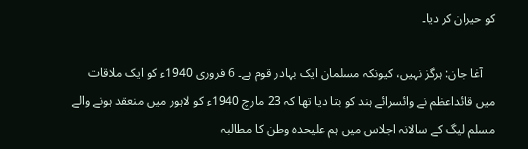کو حیران کر دیا۔

    آغا جان: ہرگز نہیں، کیونکہ مسلمان ایک بہادر قوم ہے۔ 6 فروری 1940ء کو ایک ملاقات میں قائداعظم نے وائسرائے ہند کو بتا دیا تھا کہ 23 مارچ 1940ء کو لاہور میں منعقد ہونے والے مسلم لیگ کے سالانہ اجلاس میں ہم علیحدہ وطن کا مطالبہ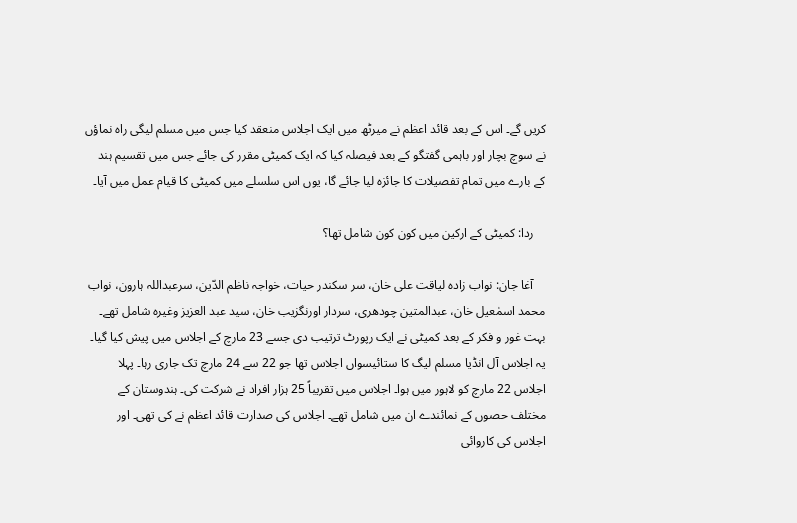کریں گے۔ اس کے بعد قائد اعظم نے میرٹھ میں ایک اجلاس منعقد کیا جس میں مسلم لیگی راہ نماؤں نے سوچ بچار اور باہمی گفتگو کے بعد فیصلہ کیا کہ ایک کمیٹی مقرر کی جائے جس میں تقسیم ہند کے بارے میں تمام تفصیلات کا جائزہ لیا جائے گا، یوں اس سلسلے میں کمیٹی کا قیام عمل میں آیا۔

    ردا: کمیٹی کے ارکین میں کون کون شامل تھا؟

    آغا جان: نواب زادہ لیاقت علی خان، سر سکندر حیات، خواجہ ناظم الدّین، سرعبداللہ ہارون، نواب محمد اسمٰعیل خان، عبدالمتین چودھری، سردار اورنگزیب خان، سید عبد العزیز وغیرہ شامل تھے۔ بہت غور و فکر کے بعد کمیٹی نے ایک رپورٹ ترتیب دی جسے 23 مارچ کے اجلاس میں پیش کیا گیا۔ یہ اجلاس آل انڈیا مسلم لیگ کا ستائیسواں اجلاس تھا جو 22 سے 24 مارچ تک جاری رہا۔ پہلا اجلاس 22 مارچ کو لاہور میں ہوا۔ اجلاس میں تقریباً 25 ہزار افراد نے شرکت کی۔ ہندوستان کے مختلف حصوں کے نمائندے ان میں شامل تھے۔ اجلاس کی صدارت قائد اعظم نے کی تھی۔ اور اجلاس کی کاروائی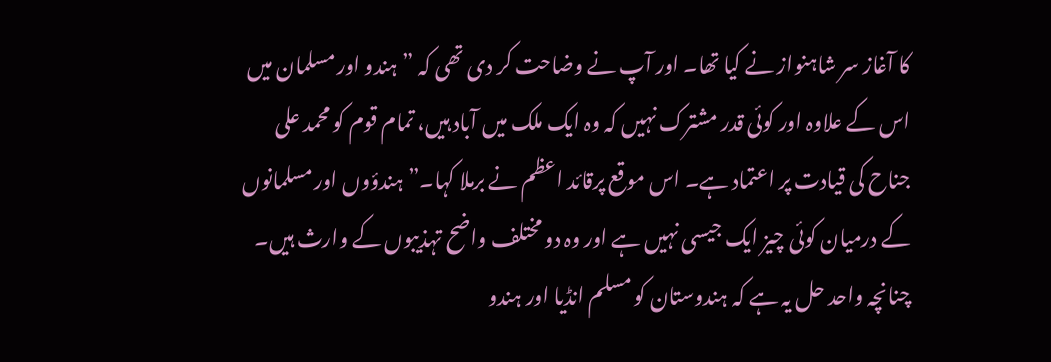کا آغاز سر شاہنواز نے کیا تھا۔ اور آپ نے وضاحت کر دی تھی کہ ”ہندو اور مسلمان میں اس کے علاوہ اور کوئی قدر مشترک نہیں کہ وہ ایک ملک میں آباد ہیں، تمام قوم کو محمد علی جناح کی قیادت پر اعتماد ہے۔ اس موقع پرقائد اعظم نے برملا کہا۔”ہندؤوں اور مسلمانوں کے درمیان کوئی چیز ایک جیسی نہیں ہے اور وہ دو مختلف واضح تہذیبوں کے وارث ہیں۔ چنانچہ واحد حل یہ ہے کہ ہندوستان کو مسلم انڈیا اور ہندو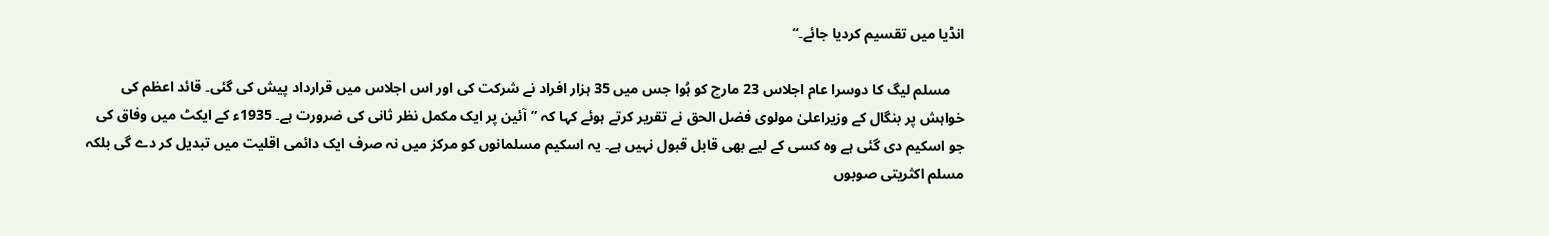انڈیا میں تقسیم کردیا جائے۔“

    مسلم لیگ کا دوسرا عام اجلاس 23 مارچ کو ہُوا جس میں 35 ہزار افراد نے شرکت کی اور اس اجلاس میں قرارداد پیش کی گئی۔ قائد اعظم کی خواہش پر بنگال کے وزیراعلیٰ مولوی فضل الحق نے تقریر کرتے ہوئے کہا کہ ”آئین پر ایک مکمل نظر ثانی کی ضرورت ہے۔ 1935ء کے ایکٹ میں وفاق کی جو اسکیم دی گئی ہے وہ کسی کے لیے بھی قابل قبول نہیں ہے۔ یہ اسکیم مسلمانوں کو مرکز میں نہ صرف ایک دائمی اقلیت میں تبدیل کر دے گی بلکہ مسلم اکثریتی صوبوں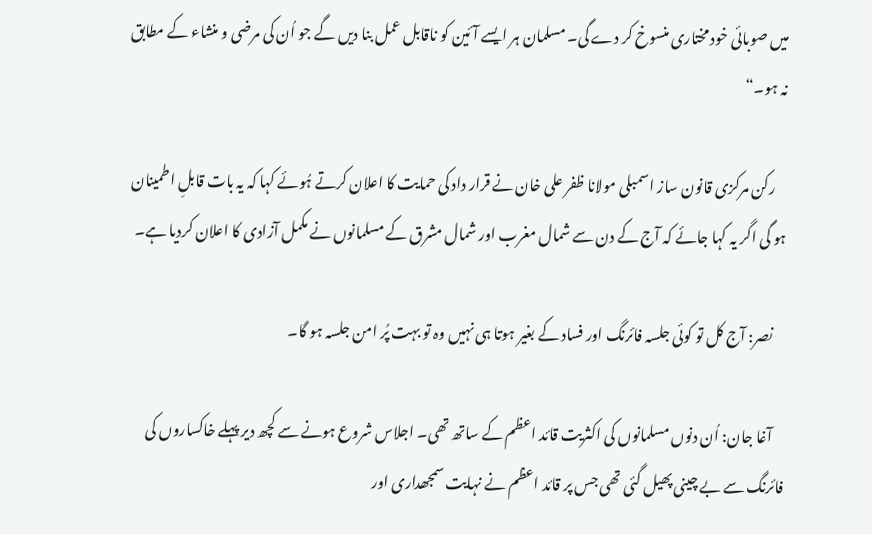میں صوبائی خود مختاری منسوخ کر دے گی۔ مسلمان ہر ایسے آئین کو ناقابل عمل بنا دیں گے جو اُن کی مرضی و منشاء کے مطابق نہ ہو۔“

    رکن مرکزی قانون ساز اسمبلی مولانا ظفر علی خان نے قرار داد کی حمایت کا اعلان کرتے ہُوئے کہا کہ یہ بات قابلِ اطمینان ہو گی اگر یہ کہا جائے کہ آج کے دن سے شمال مغرب اور شمال مشرق کے مسلمانوں نے مکمل آزادی کا اعلان کردیا ہے۔

    نصر: آج کل تو کوئی جلسہ فائرنگ اور فساد کے بغیر ہوتا ہی نہیں وہ تو بہت پُر امن جلسہ ہو گا۔

    آغا جان: اُن دنوں مسلمانوں کی اکثریت قائد اعظم کے ساتھ تھی۔ اجلاس شروع ہونے سے کچھ دیر پہلے خاکساروں کی فائرنگ سے بے چینی پھیل گئی تھی جس پر قائد اعظم نے نہایت سمجھداری اور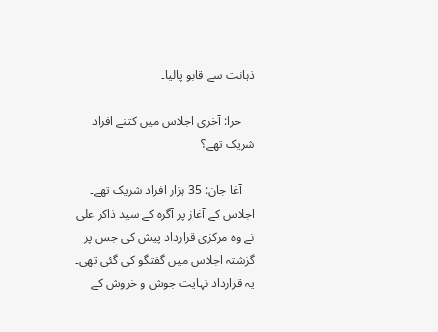ذہانت سے قابو پالیا۔

    حرا: آخری اجلاس میں کتنے افراد شریک تھے؟

    آغا جان: 35 ہزار افراد شریک تھے۔ اجلاس کے آغاز پر آگرہ کے سید ذاکر علی نے وہ مرکزی قرارداد پیش کی جس پر گزشتہ اجلاس میں گفتگو کی گئی تھی۔ یہ قرارداد نہایت جوش و خروش کے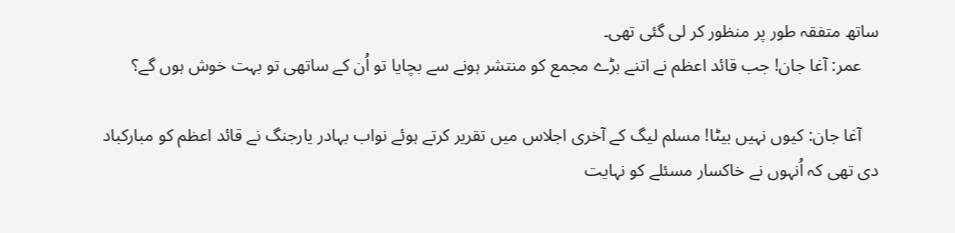ساتھ متفقہ طور پر منظور کر لی گئی تھی۔
    عمر: آغا جان! جب قائد اعظم نے اتنے بڑے مجمع کو منتشر ہونے سے بچایا تو اُن کے ساتھی تو بہت خوش ہوں گے؟

    آغا جان: کیوں نہیں بیٹا! مسلم لیگ کے آخری اجلاس میں تقریر کرتے ہوئے نواب بہادر یارجنگ نے قائد اعظم کو مبارکباد دی تھی کہ اُنہوں نے خاکسار مسئلے کو نہایت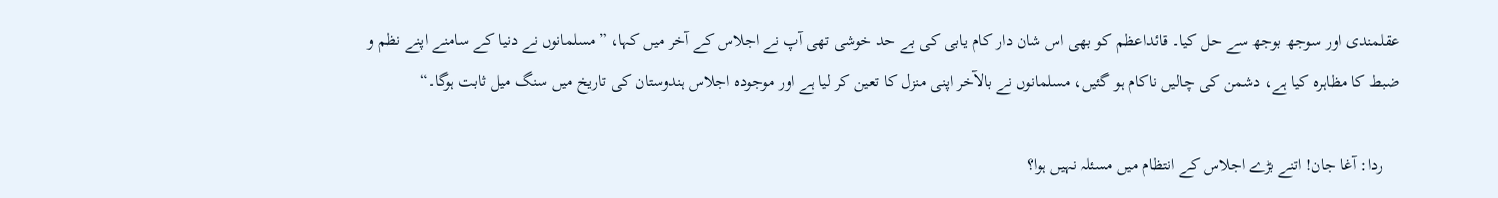عقلمندی اور سوجھ بوجھ سے حل کیا۔ قائداعظم کو بھی اس شان دار کام یابی کی بے حد خوشی تھی آپ نے اجلاس کے آخر میں کہا، ”مسلمانوں نے دنیا کے سامنے اپنے نظم و ضبط کا مظاہرہ کیا ہے، دشمن کی چالیں ناکام ہو گئیں، مسلمانوں نے بالآخر اپنی منزل کا تعین کر لیا ہے اور موجودہ اجلاس ہندوستان کی تاریخ میں سنگ میل ثابت ہوگا۔“

    ردا: آغا جان! اتنے بڑے اجلاس کے انتظام میں مسئلہ نہیں ہوا؟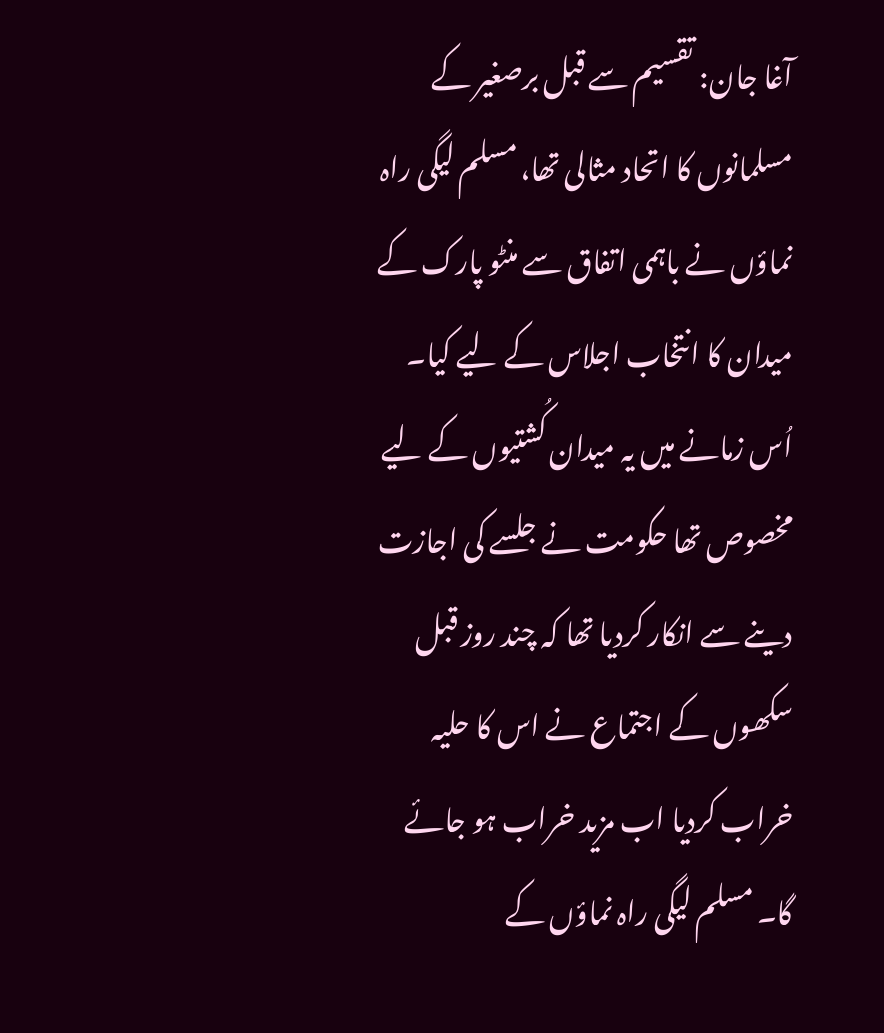آغا جان: تقسیم سے قبل برصغیر کے مسلمانوں کا اتحاد مثالی تھا، مسلم لیگی راہ نماؤں نے باہمی اتفاق سے منٹو پارک کے میدان کا انتخاب اجلاس کے لیے کیا۔ اُس زمانے میں یہ میدان کُشتیوں کے لیے مخصوص تھا حکومت نے جلسے کی اجازت دینے سے انکار کردیا تھا کہ چند روز قبل سکھوں کے اجتماع نے اس کا حلیہ خراب کردیا اب مزید خراب ہو جائے گا۔ مسلم لیگی راہ نماؤں کے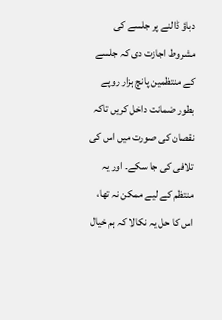دباؤ ڈالنے پر جلسے کی مشروط اجازت دی کہ جلسے کے منتظمین پانچ ہزار روپے بطور ضمانت داخل کریں تاکہ نقصان کی صورت میں اس کی تلافی کی جا سکے۔ اور یہ منتظم کے لیے ممکن نہ تھا، اس کا حل یہ نکالا کہ ہم خیال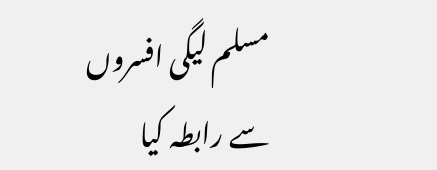مسلم لیگی افسروں سے رابطہ کیا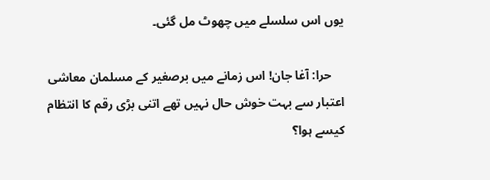یوں اس سلسلے میں چھوٹ مل گئی۔

    حرا: آغا جان! اس زمانے میں برصغیر کے مسلمان معاشی اعتبار سے بہت خوش حال نہیں تھے اتنی بڑی رقم کا انتظام کیسے ہوا؟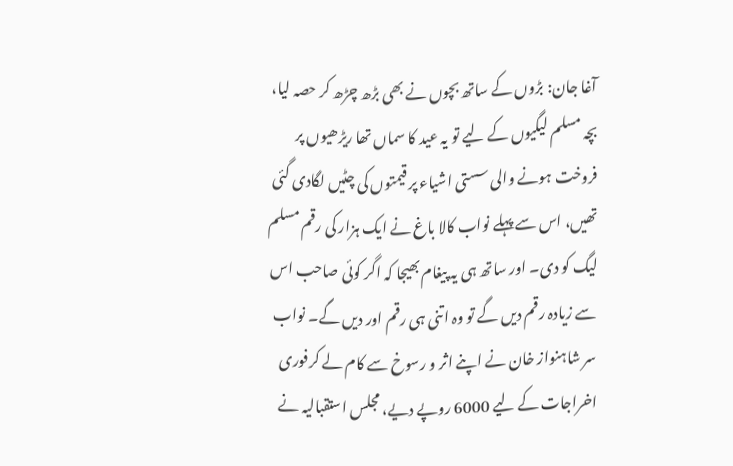آغا جان: بڑوں کے ساتھ بچوں نے بھی بڑھ چڑھ کر حصہ لیا، بچہ مسلم لیگیوں کے لیے تو یہ عید کا سماں تھا ریڑھیوں پر فروخت ہونے والی سستی اشیاء پر قیمتوں کی چٹیں لگادی گئی تھیں، اس سے پہلے نواب کالا باغ نے ایک ہزار کی رقم مسلم لیگ کو دی۔ اور ساتھ ہی یہ پیغام بھیجا کہ اگر کوئی صاحب اس سے زیادہ رقم دیں گے تو وہ اتنی ہی رقم اور دیں گے۔ نواب سر شاہنواز خان نے اپنے اثر و رسوخ سے کام لے کرفوری اخراجات کے لیے 6000 روپے دیے، مجلس استقبالیہ نے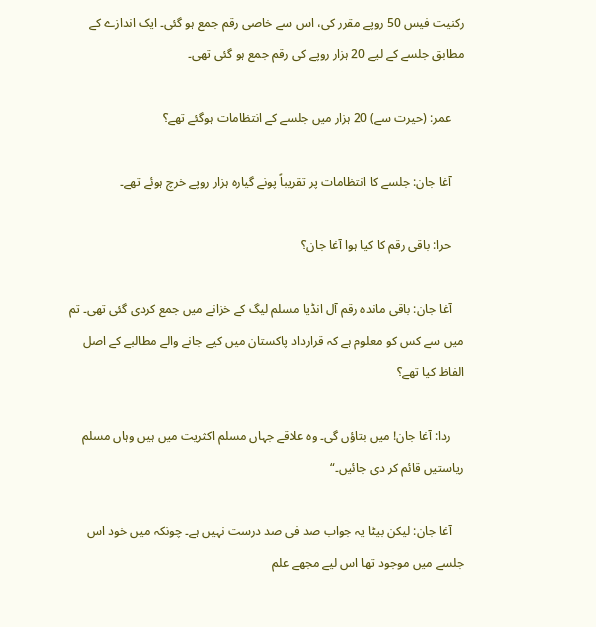رکنیت فیس 50 روپے مقرر کی، اس سے خاصی رقم جمع ہو گئی۔ ایک اندازے کے مطابق جلسے کے لیے 20 ہزار روپے کی رقم جمع ہو گئی تھی۔

    عمر: (حیرت سے) 20 ہزار میں جلسے کے انتظامات ہوگئے تھے؟

    آغا جان: جلسے کا انتظامات پر تقریباً پونے گیارہ ہزار روپے خرچ ہوئے تھے۔

    حرا: باقی رقم کا کیا ہوا آغا جان؟

    آغا جان: باقی ماندہ رقم آل انڈیا مسلم لیگ کے خزانے میں جمع کردی گئی تھی۔ تم میں سے کس کو معلوم ہے کہ قرارداد پاکستان میں کیے جانے والے مطالبے کے اصل الفاظ کیا تھے؟

    ردا: آغا جان! میں بتاؤں گی۔ وہ علاقے جہاں مسلم اکثریت میں ہیں وہاں مسلم ریاستیں قائم کر دی جائیں۔“

    آغا جان: لیکن بیٹا یہ جواب صد فی صد درست نہیں ہے۔ چونکہ میں خود اس جلسے میں موجود تھا اس لیے مجھے علم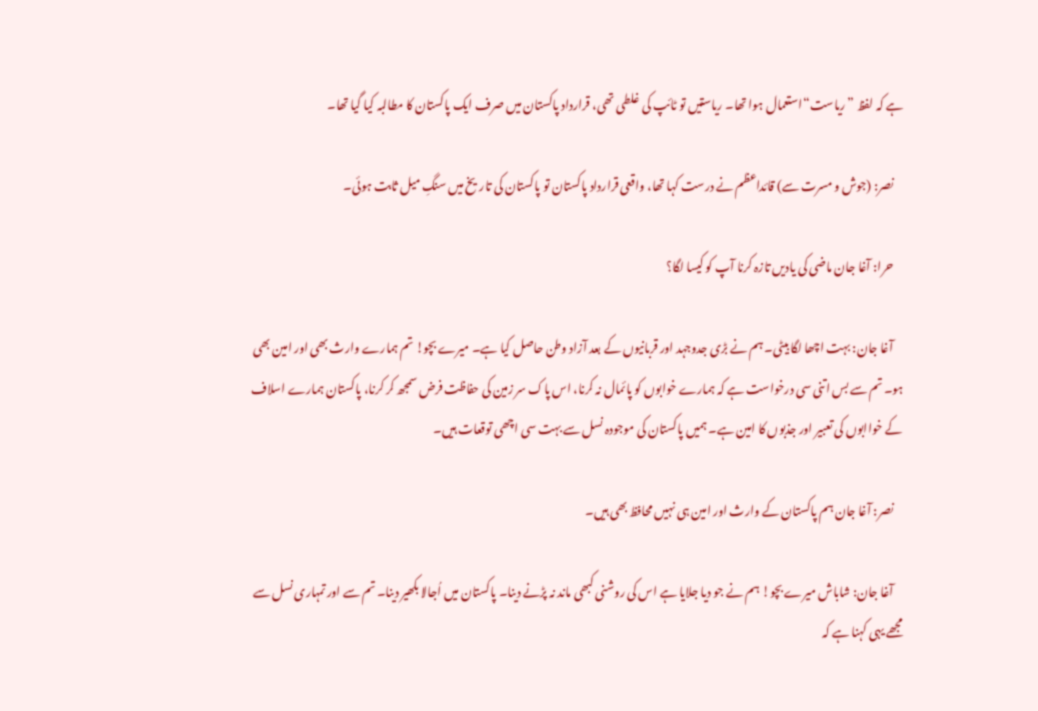ہے کہ لفظ ”ریاست“استعمال ہوا تھا۔ ریاستیں تو ٹائپ کی غلطی تھی، قرارداد پاکستان میں صرف ایک پاکستان کا مطالبہ کیا گیا تھا۔

    نصر: (جوش و مسرت سے) قائداعظم نے درست کہا تھا، واقعی قرارداد پاکستان تو پاکستان کی تاریخ میں سنگِ میل ثابت ہوئی۔

    حرا: آغا جان ماضی کی یادیں تازہ کرنا آپ کو کیسا لگا؟

    آغا جان: بہت اچھا لگا بیٹی۔ ہم نے بڑی جدوجہد اور قربانیوں کے بعد آزاد وطن حاصل کیا ہے۔ میرے بچو! تم ہمارے وارث بھی اور امین بھی ہو۔ تم سے بس اتنی سی درخواست ہے کہ ہمارے خوابوں کو پائمال نہ کرنا، اس پاک سر زمین کی حفاظت فرض سمجھ کر کرنا، پاکستان ہمارے اسلاف کے خواابوں کی تعبیر اور جذبوں کا امین ہے۔ ہمیں پاکستان کی موجودہ نسل سے بہت سی اچھی توقعات ہیں۔

    نصر: آغا جان ہم پاکستان کے وارث اور امین ہی نہیں محافظ بھی ہیں۔

    آغا جان: شاباش میرے بچو! ہم نے جو دیا جلایا ہے اس کی روشنی کبھی ماند نہ پڑنے دینا۔ پاکستان میں اُجالا بکھیر دینا۔ تم سے اور تمہاری نسل سے مجھے یہی کہنا ہے کہ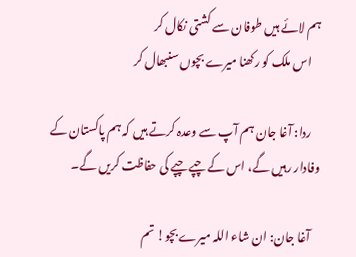ہم لائے ہیں طوفان سے کشتی نکال کر
    اس ملک کو رکھنا میرے بچوں سنبھال کر

    ردا: آغا جان ہم آپ سے وعدہ کرتے ہیں کہ ہم پاکستان کے وفادار رہیں گے، اس کے چپے چپے کی حفاظت کریں گے۔

    آغا جان: ان شاء اللہ میرے بچو! تم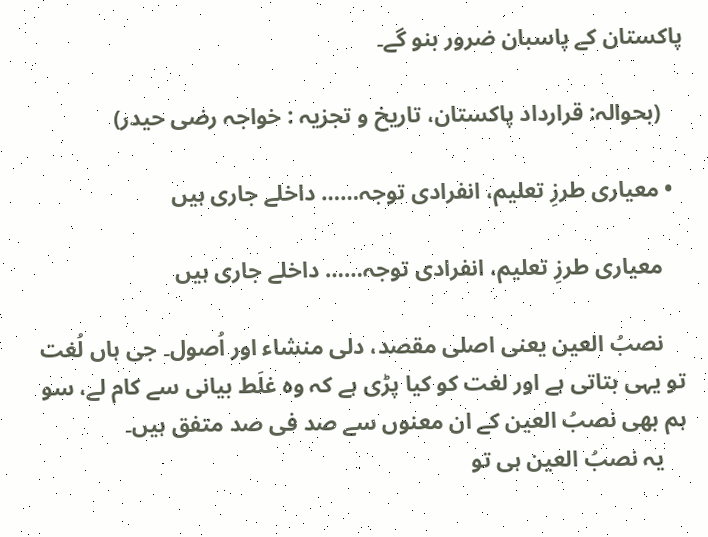پاکستان کے پاسبان ضرور بنو گے۔

    (بحوالہ: قرارداد پاکستان، تاریخ و تجزیہ : خواجہ رضی حیدر)

  • معیاری طرزِ تعلیم، انفرادی توجہ…… داخلے جاری ہیں

    معیاری طرزِ تعلیم، انفرادی توجہ…… داخلے جاری ہیں

    نصبُ العین یعنی اصلی مقصد، دلی منشاء اور اُصول۔ جی ہاں لُغت تو یہی بتاتی ہے اور لغت کو کیا پڑی ہے کہ وہ غلَط بیانی سے کام لے، سو ہم بھی نصبُ العین کے ان معنوں سے صد فی صد متفق ہیں۔
    یہ نصبُ العین ہی تو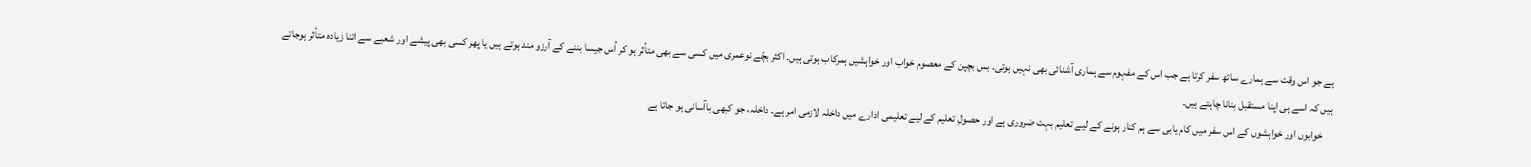ہے جو اس وقت سے ہمارے ساتھ سفر کرتا ہے جب اس کے مفہوم سے ہماری آشنائی بھی نہیں ہوتی۔ بس بچپن کے معصوم خواب اور خواہشیں ہمرکاب ہوتی ہیں۔ اکثر بچّے نوعمری میں کسی سے بھی متأثر ہو کر اُس جیسا بننے کے آرزو مند ہوتے ہیں یا پھر کسی بھی پیشے اور شعبے سے اتنا زیادہ متأثر ہوجاتے ہیں کہ اسے ہی اپنا مستقبل بنانا چاہتے ہیں۔
    خوابوں اور خواہشوں کے اس سفر میں کام یابی سے ہم کنار ہونے کے لیے تعلیم بہت ضروری ہے اور حصولِ تعلیم کے لیے تعلیمی ادارے میں داخلہ لازمی امر ہے۔ داخلہ، جو کبھی باآسانی ہو جاتا ہے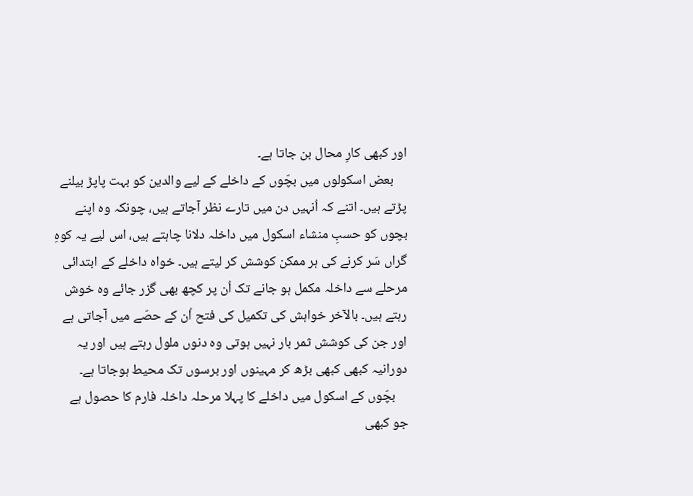اور کبھی کارِ محال بن جاتا ہے۔
    بعض اسکولوں میں بچّوں کے داخلے کے لیے والدین کو بہت پاپڑ بیلنے پڑتے ہیں۔ اتنے کہ اُنہیں دن میں تارے نظر آجاتے ہیں، چونکہ وہ اپنے بچوں کو حسبِ منشاء اسکول میں داخلہ دلانا چاہتے ہیں، اس لیے یہ کوہِ گراں سَر کرنے کی ہر ممکن کوشش کر لیتے ہیں۔ خواہ داخلے کے ابتدائی مرحلے سے داخلہ مکمل ہو جانے تک اُن پر کچھ بھی گزر جائے وہ خوش رہتے ہیں۔ بالآخر خواہش کی تکمیل کی فتح اُن کے حصّے میں آجاتی ہے اور جن کی کوشش ثمر بار نہیں ہوتی وہ دنوں ملول رہتے ہیں اور یہ دورانیہ کبھی کبھی بڑھ کر مہینوں اور برسوں تک محیط ہوجاتا ہے۔
    بچّوں کے اسکول میں داخلے کا پہلا مرحلہ داخلہ فارم کا حصول ہے جو کبھی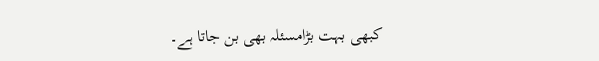کبھی بہت بڑامسئلہ بھی بن جاتا ہے۔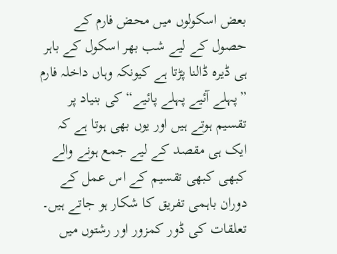بعض اسکولوں میں محض فارم کے حصول کے لیے شب بھر اسکول کے باہر ہی ڈیرہ ڈالنا پڑتا ہے کیونکہ وہاں داخلہ فارم ”پہلے آئیے پہلے پائیے“ کی بنیاد پر تقسیم ہوتے ہیں اور یوں بھی ہوتا ہے کہ ایک ہی مقصد کے لیے جمع ہونے والے کبھی کبھی تقسیم کے اس عمل کے دوران باہمی تفریق کا شکار ہو جاتے ہیں۔ تعلقات کی ڈور کمزور اور رشتوں میں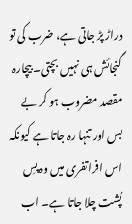دراڑ پڑ جاتی ہے، ضرب کی تو گنجائش ہی نہیں بچتی۔ بیچارہ مقصد مضروب ہو کر بے بس اور تنہا رہ جاتا ہے کیونکہ اس افراتفری میں وہ پسِ پُشت چلا جاتا ہے۔ اب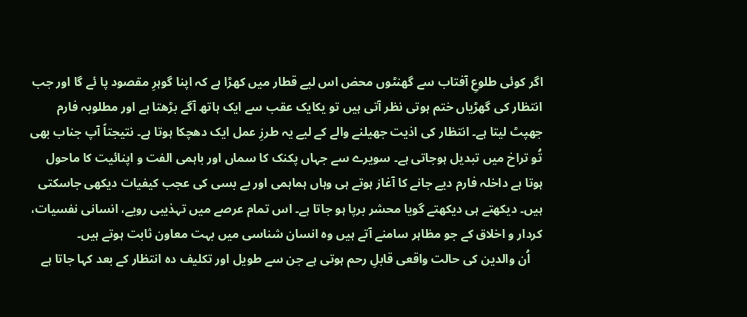اگر کوئی طلوعِ آفتاب سے گھنٹوں محض اس لیے قطار میں کھڑا ہے کہ اپنا گوہرِ مقصود پا ئے گا اور جب انتظار کی گھڑیاں ختم ہوتی نظر آتی ہیں تو یکایک عقب سے ایک ہاتھ آگے بڑھتا ہے اور مطلوبہ فارم جھپٹ لیتا ہے۔ انتظار کی اذیت جھیلنے والے کے لیے یہ طرزِ عمل ایک دھچکا ہوتا ہے۔ نتیجتاً آپ جناب بھی تُو تراخ میں تبدیل ہوجاتی ہے۔ سویرے سے جہاں پکنک کا سماں اور باہمی الفت و اپنائیت کا ماحول ہوتا ہے داخلہ فارم دیے جانے کا آغاز ہوتے ہی وہاں ہماہمی اور بے بسی کی عجب کیفیات دیکھی جاسکتی ہیں۔ دیکھتے ہی دیکھتے گویا محشر برپا ہو جاتا ہے۔ اس تمام عرصے میں تہذیبی رویے، انسانی نفسیات، کردار و اخلاق کے جو مظاہر سامنے آتے ہیں وہ انسان شناسی میں بہت معاون ثابت ہوتے ہیں۔
    اُن والدین کی حالت واقعی قابلِ رحم ہوتی ہے جن سے طویل اور تکلیف دہ انتظار کے بعد کہا جاتا ہے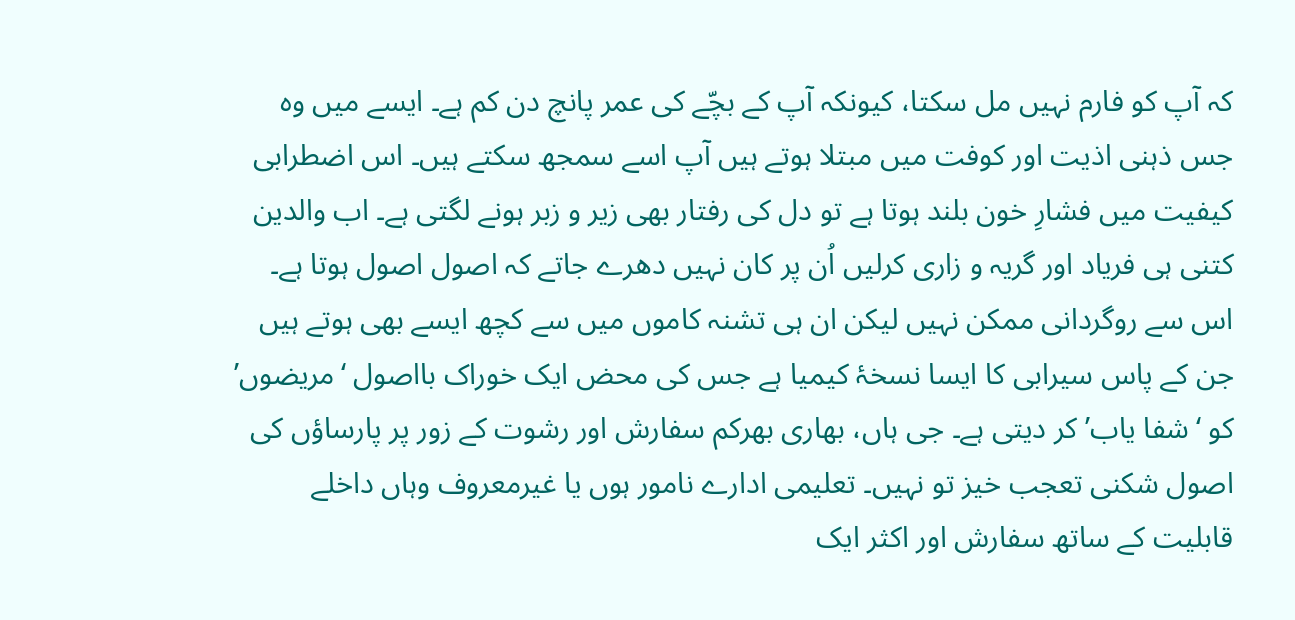کہ آپ کو فارم نہیں مل سکتا، کیونکہ آپ کے بچّے کی عمر پانچ دن کم ہے۔ ایسے میں وہ جس ذہنی اذیت اور کوفت میں مبتلا ہوتے ہیں آپ اسے سمجھ سکتے ہیں۔ اس اضطرابی کیفیت میں فشارِ خون بلند ہوتا ہے تو دل کی رفتار بھی زیر و زبر ہونے لگتی ہے۔ اب والدین کتنی ہی فریاد اور گریہ و زاری کرلیں اُن پر کان نہیں دھرے جاتے کہ اصول اصول ہوتا ہے۔ اس سے روگردانی ممکن نہیں لیکن ان ہی تشنہ کاموں میں سے کچھ ایسے بھی ہوتے ہیں جن کے پاس سیرابی کا ایسا نسخۂ کیمیا ہے جس کی محض ایک خوراک بااصول ‘مریضوں’ کو ‘شفا یاب’ کر دیتی ہے۔ جی ہاں، بھاری بھرکم سفارش اور رشوت کے زور پر پارساؤں کی اصول شکنی تعجب خیز تو نہیں۔ تعلیمی ادارے نامور ہوں یا غیرمعروف وہاں داخلے قابلیت کے ساتھ سفارش اور اکثر ایک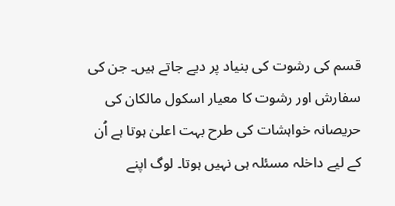قسم کی رشوت کی بنیاد پر دیے جاتے ہیں۔ جن کی سفارش اور رشوت کا معیار اسکول مالکان کی حریصانہ خواہشات کی طرح بہت اعلیٰ ہوتا ہے اُن کے لیے داخلہ مسئلہ ہی نہیں ہوتا۔ لوگ اپنے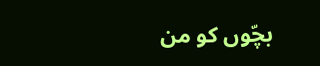بچّوں کو من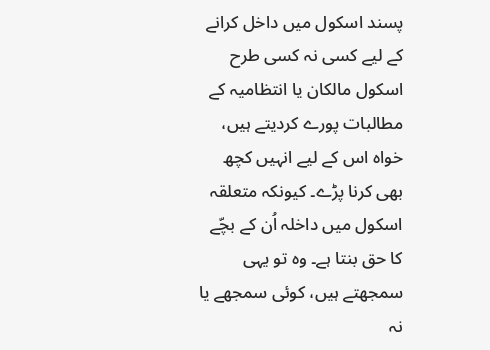پسند اسکول میں داخل کرانے کے لیے کسی نہ کسی طرح اسکول مالکان یا انتظامیہ کے مطالبات پورے کردیتے ہیں، خواہ اس کے لیے انہیں کچھ بھی کرنا پڑے۔ کیونکہ متعلقہ اسکول میں داخلہ اُن کے بچّے کا حق بنتا ہے۔ وہ تو یہی سمجھتے ہیں، کوئی سمجھے یا نہ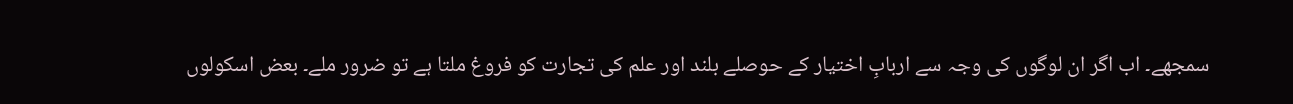سمجھے۔ اب اگر ان لوگوں کی وجہ سے اربابِ اختیار کے حوصلے بلند اور علم کی تجارت کو فروغ ملتا ہے تو ضرور ملے۔ بعض اسکولوں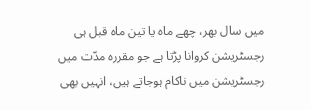میں سال بھر، چھے ماہ یا تین ماہ قبل ہی رجسٹریشن کروانا پڑتا ہے جو مقررہ مدّت میں رجسٹریشن میں ناکام ہوجاتے ہیں، انہیں بھی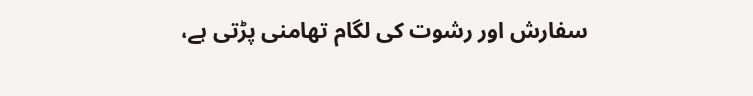سفارش اور رشوت کی لگام تھامنی پڑتی ہے،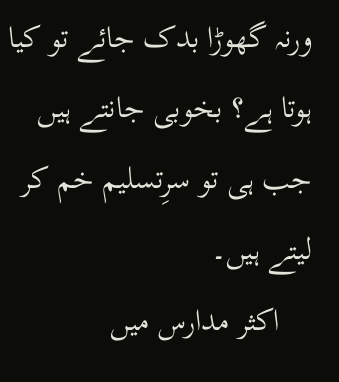ورنہ گھوڑا بدک جائے تو کیا ہوتا ہے؟ بخوبی جانتے ہیں جب ہی تو سرِتسلیم خم کر لیتے ہیں۔
    اکثر مدارس میں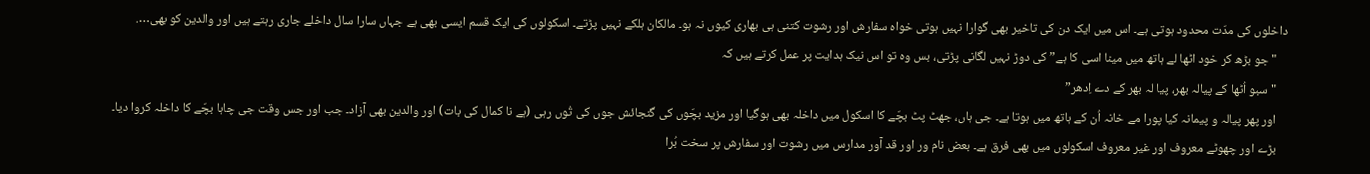داخلوں کی مدّت محدود ہوتی ہے۔ اس میں ایک دن کی تاخیر بھی گوارا نہیں ہوتی خواہ سفارش اور رشوت کتنی ہی بھاری کیوں نہ ہو۔ مالکان ہلکے نہیں پڑتے۔ اسکولوں کی ایک قسم ایسی بھی ہے جہاں سارا سال داخلے جاری رہتے ہیں اور والدین کو بھی….
    "جو بڑھ کر خود اٹھا لے ہاتھ میں مینا اسی کا ہے” کی دوڑ نہیں لگانی پڑتی، بس وہ تو اس نیک ہدایت پر عمل کرتے ہیں کہ
    "سبو اُٹھا کے پیالہ بھر، پیا لہ بھر کے دے اِدھر”
    اور پھر پیالہ و پیمانہ کیا پورا مے خانہ اُن کے ہاتھ میں ہوتا ہے۔ جی ہاں، جھٹ پٹ بچّے کا اسکول میں داخلہ بھی ہوگیا اور مزید بچّوں کی گنجائش جوں کی تُوں رہی (ہے نا کمال کی بات) اور والدین بھی آزاد۔ جب اور جس وقت جی چاہا بچّے کا داخلہ کروا دیا۔
    بڑے اور چھوٹے معروف اور غیر معروف اسکولوں میں بھی فرق ہے۔ بعض نام ور اور قد آور مدارس میں رشوت اور سفارش پر سخت بُرا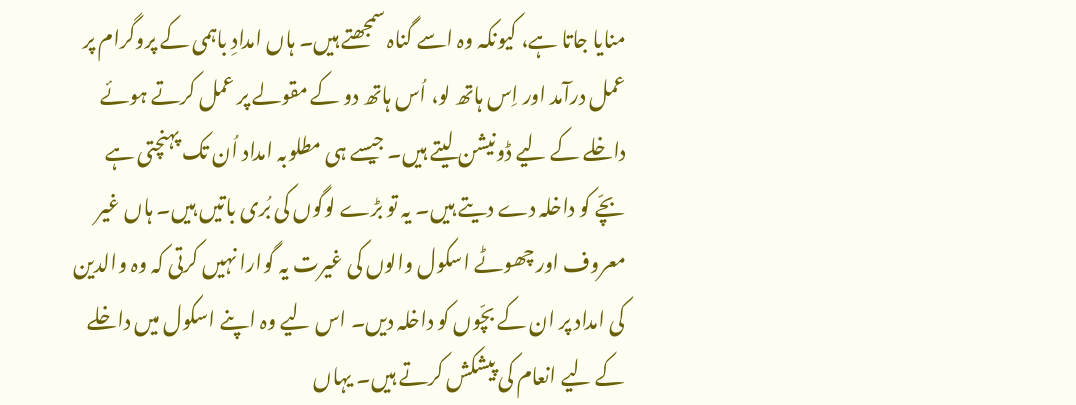منایا جاتا ہے، کیونکہ وہ اسے گناہ سمجھتے ہیں۔ ہاں امدادِ باہمی کے پروگرام پر عمل درآمد اور اِس ہاتھ لو، اُس ہاتھ دو کے مقولے پر عمل کرتے ہوئے داخلے کے لیے ڈونیشن لیتے ہیں۔ جیسے ہی مطلوبہ امداد اُن تک پہنچتی ہے بچّے کو داخلہ دے دیتے ہیں۔ یہ تو بڑے لوگوں کی بُری باتیں ہیں۔ ہاں غیر معروف اور چھوٹے اسکول والوں کی غیرت یہ گوارا نہیں کرتی کہ وہ والدین کی امداد پر ان کے بچّوں کو داخلہ دیں۔ اس لیے وہ اپنے اسکول میں داخلے کے لیے انعام کی پیشکش کرتے ہیں۔ یہاں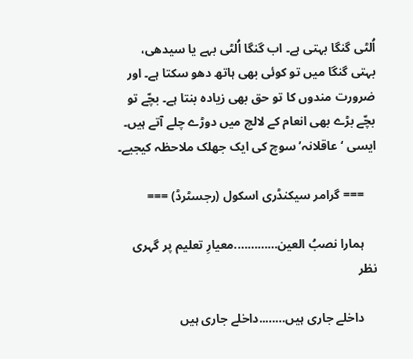اُلٹی گنگا بہتی ہے۔ اب گنگا اُلٹی بہے یا سیدھی، بہتی گنگا میں تو کوئی بھی ہاتھ دھو سکتا ہے۔ اور ضرورت مندوں کا تو حق بھی زیادہ بنتا ہے۔ بچّے تو بچّے بڑے بھی انعام کے لالچ میں دوڑے چلے آتے ہیں۔ ایسی ‘عاقلانہ’ سوچ کی ایک جھلک ملاحظہ کیجیے۔

    === گرامر سیکنڈری اسکول (رجسٹرڈ) ===

    ہمارا نصبُ العین………….معیارِ تعلیم پر گہری نظر

    داخلے جاری ہیں……..داخلے جاری ہیں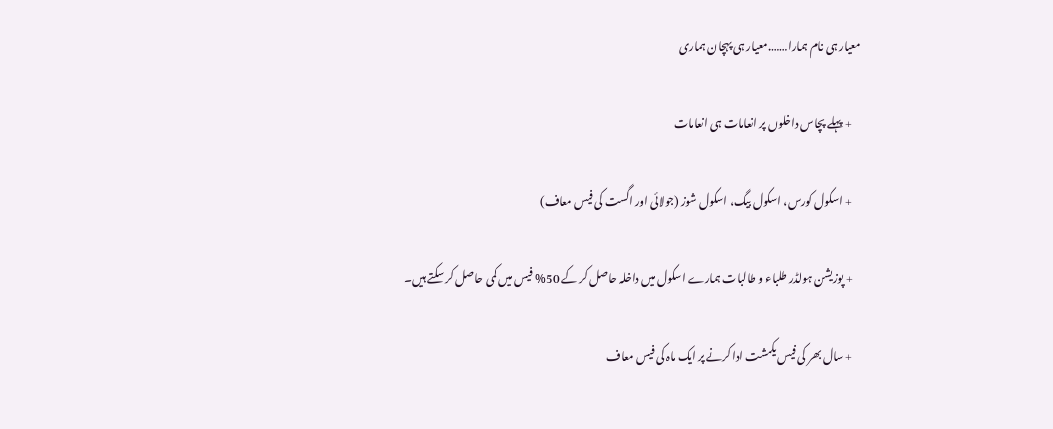معیار ہی نام ہمارا…….معیار ہی پہچان ہماری

    + پہلے پچاس داخلوں پر انعامات ہی انعامات

    + اسکول کورس، اسکول بیگ، اسکول شوز (جولائی اور اگست کی فیس معاف)

    + پوزیشن ہولڈر طلباء و طالبات ہمارے اسکول میں داخلہ حاصل کر کے 50% فیس میں کمی حاصل کر سکتے ہیں۔

    + سال بھر کی فیس یکمشت ادا کرنے پر ایک ماہ کی فیس معاف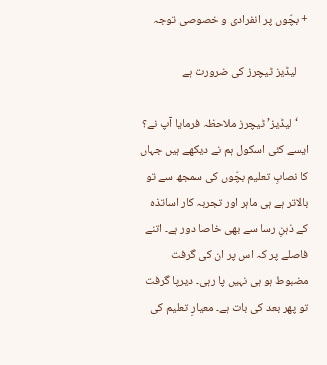+ بچّوں پر انفرادی و خصوصی توجہ

    لیڈیز ٹیچرز کی ضرورت ہے

    ‘لیڈیز’ ٹیچرز ملاحظہ فرمایا آپ نے؟ ایسے کئی اسکول ہم نے دیکھے ہیں جہاں کا نصابِ تعلیم بچّوں کی سمجھ سے تو بالاتر ہے ہی ماہر اور تجربہ کار اساتذہ کے ذہنِ رسا سے بھی خاصا دور ہے۔ اتنے فاصلے پر کہ اس پر ان کی گرفت مضبوط ہو ہی نہیں پا رہی۔ دیرپا گرفت تو پھر بعد کی بات ہے۔ معیارِ تعلیم کی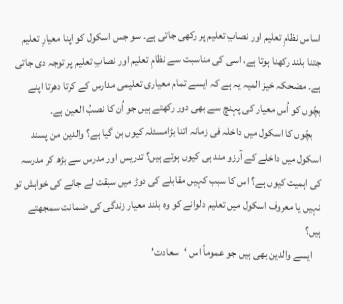اساس نظامِ تعلیم اور نصابِ تعلیم پر رکھی جاتی ہے۔ سو جس اسکول کو اپنا معیارِ تعلیم جتنا بلند رکھنا ہوتا ہے، اسی کی مناسبت سے نظامِ تعلیم اور نصابِ تعلیم پر توجہ دی جاتی ہے۔ مضحکہ خیز المیہ یہ ہے کہ ایسے تمام معیاری تعلیمی مدارس کے کرتا دھرتا اپنے بچّوں کو اُس معیار کی پہنچ سے بھی دور رکھتے ہیں جو اُن کا نصبُ العین ہے۔
    بچّوں کا اسکول میں داخلہ فی زمانہ اتنا بڑامسئلہ کیوں بن گیا ہے؟ والدین من پسند اسکول میں داخلے کے آرزو مند ہی کیوں ہوتے ہیں؟ تدریس اور مدرس سے بڑھ کر مدرسہ کی اہمیت کیوں ہے؟ اس کا سبب کہیں مقابلے کی دوڑ میں سبقت لے جانے کی خواہش تو نہیں یا معروف اسکول میں تعلیم دلوانے کو وہ بلند معیار زندگی کی ضمانت سمجھتے ہیں؟
    ایسے والدین بھی ہیں‌ جو عموماً اس ‘سعادت’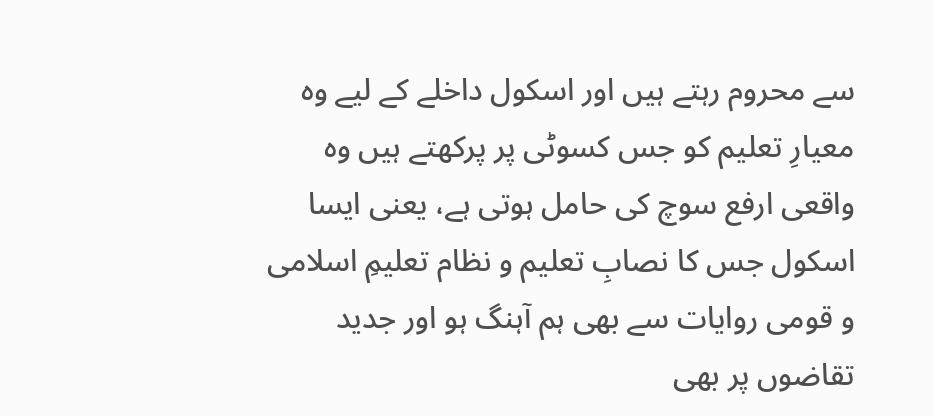سے محروم رہتے ہیں اور اسکول داخلے کے لیے وہ معیارِ تعلیم کو جس کسوٹی پر پرکھتے ہیں وہ واقعی ارفع سوچ کی حامل ہوتی ہے، یعنی ایسا اسکول جس کا نصابِ تعلیم و نظام تعلیمِ اسلامی و قومی روایات سے بھی ہم آہنگ ہو اور جدید تقاضوں پر بھی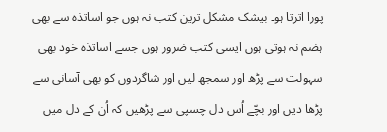پورا اترتا ہو۔ بیشک مشکل ترین کتب نہ ہوں جو اساتذہ سے بھی ہضم نہ ہوتی ہوں ایسی کتب ضرور ہوں جسے اساتذہ خود بھی سہولت سے پڑھ اور سمجھ لیں اور شاگردوں کو بھی آسانی سے پڑھا دیں اور بچّے اُس دل چسپی سے پڑھیں کہ اُن کے دل میں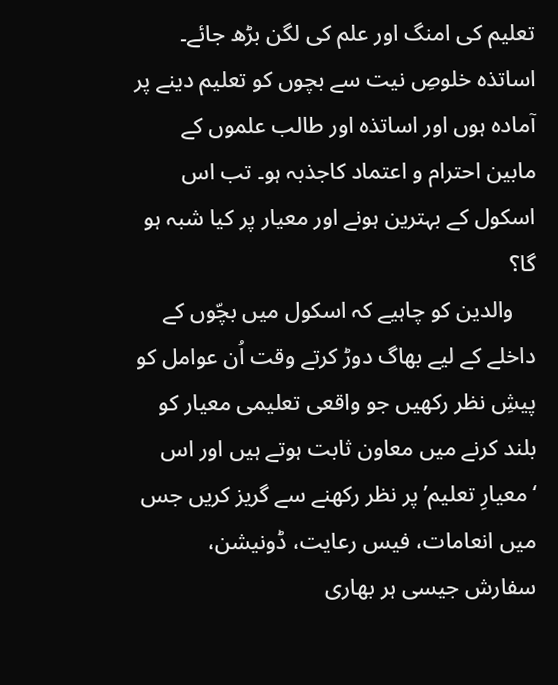تعلیم کی امنگ اور علم کی لگن بڑھ جائے۔ اساتذہ خلوصِ نیت سے بچوں کو تعلیم دینے پر آمادہ ہوں اور اساتذہ اور طالب علموں کے مابین احترام و اعتماد کاجذبہ ہو۔ تب اس اسکول کے بہترین ہونے اور معیار پر کیا شبہ ہو گا؟
    والدین کو چاہیے کہ اسکول میں بچّوں کے داخلے کے لیے بھاگ دوڑ کرتے وقت اُن عوامل کو پیشِ‌ نظر رکھیں جو واقعی تعلیمی معیار کو بلند کرنے میں معاون ثابت ہوتے ہیں اور اس ‘معیارِ تعلیم’ پر نظر رکھنے سے گریز کریں جس میں انعامات، فیس رعایت، ڈونیشن، سفارش جیسی ہر بھاری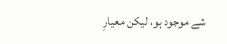شے موجود ہو، لیکن معیارِ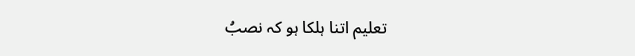تعلیم اتنا ہلکا ہو کہ نصبُ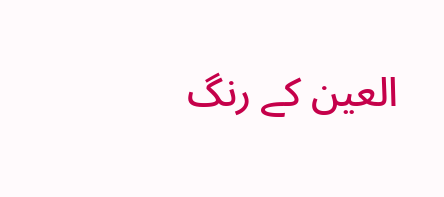العین کے رنگ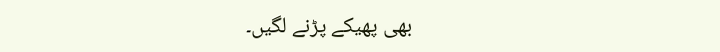بھی پھیکے پڑنے لگیں۔